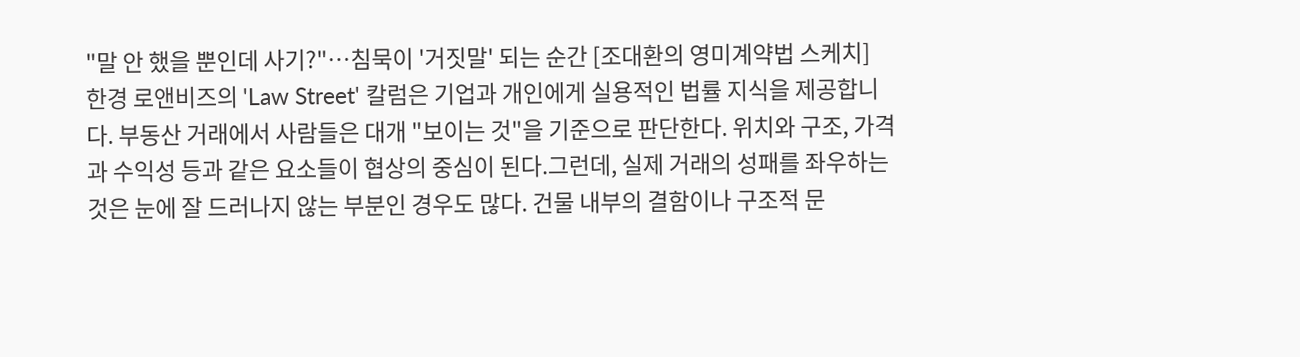"말 안 했을 뿐인데 사기?"…침묵이 '거짓말' 되는 순간 [조대환의 영미계약법 스케치]
한경 로앤비즈의 'Law Street' 칼럼은 기업과 개인에게 실용적인 법률 지식을 제공합니다. 부동산 거래에서 사람들은 대개 "보이는 것"을 기준으로 판단한다. 위치와 구조, 가격과 수익성 등과 같은 요소들이 협상의 중심이 된다.그런데, 실제 거래의 성패를 좌우하는 것은 눈에 잘 드러나지 않는 부분인 경우도 많다. 건물 내부의 결함이나 구조적 문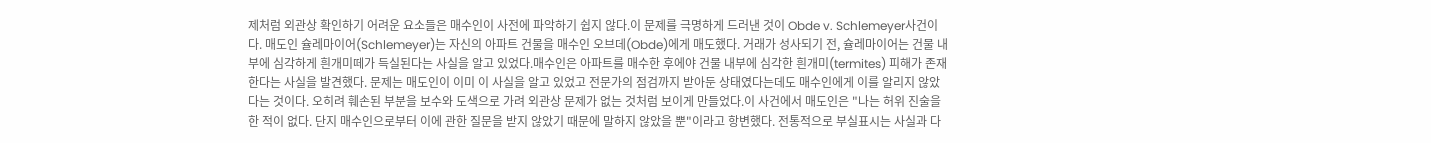제처럼 외관상 확인하기 어려운 요소들은 매수인이 사전에 파악하기 쉽지 않다.이 문제를 극명하게 드러낸 것이 Obde v. Schlemeyer사건이다. 매도인 슐레마이어(Schlemeyer)는 자신의 아파트 건물을 매수인 오브데(Obde)에게 매도했다. 거래가 성사되기 전, 슐레마이어는 건물 내부에 심각하게 흰개미떼가 득실된다는 사실을 알고 있었다.매수인은 아파트를 매수한 후에야 건물 내부에 심각한 흰개미(termites) 피해가 존재한다는 사실을 발견했다. 문제는 매도인이 이미 이 사실을 알고 있었고 전문가의 점검까지 받아둔 상태였다는데도 매수인에게 이를 알리지 않았다는 것이다. 오히려 훼손된 부분을 보수와 도색으로 가려 외관상 문제가 없는 것처럼 보이게 만들었다.이 사건에서 매도인은 "나는 허위 진술을 한 적이 없다. 단지 매수인으로부터 이에 관한 질문을 받지 않았기 때문에 말하지 않았을 뿐"이라고 항변했다. 전통적으로 부실표시는 사실과 다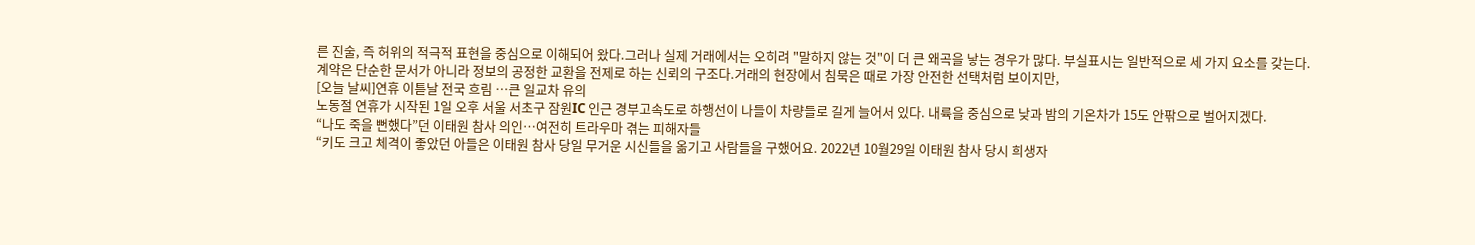른 진술, 즉 허위의 적극적 표현을 중심으로 이해되어 왔다.그러나 실제 거래에서는 오히려 "말하지 않는 것"이 더 큰 왜곡을 낳는 경우가 많다. 부실표시는 일반적으로 세 가지 요소를 갖는다. 계약은 단순한 문서가 아니라 정보의 공정한 교환을 전제로 하는 신뢰의 구조다.거래의 현장에서 침묵은 때로 가장 안전한 선택처럼 보이지만,
[오늘 날씨]연휴 이튿날 전국 흐림 …큰 일교차 유의
노동절 연휴가 시작된 1일 오후 서울 서초구 잠원IC 인근 경부고속도로 하행선이 나들이 차량들로 길게 늘어서 있다. 내륙을 중심으로 낮과 밤의 기온차가 15도 안팎으로 벌어지겠다.
“나도 죽을 뻔했다”던 이태원 참사 의인…여전히 트라우마 겪는 피해자들
“키도 크고 체격이 좋았던 아들은 이태원 참사 당일 무거운 시신들을 옮기고 사람들을 구했어요. 2022년 10월29일 이태원 참사 당시 희생자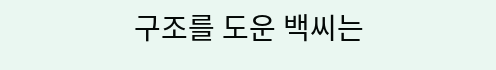구조를 도운 백씨는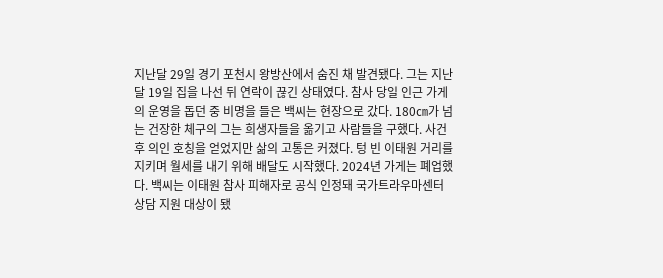지난달 29일 경기 포천시 왕방산에서 숨진 채 발견됐다. 그는 지난달 19일 집을 나선 뒤 연락이 끊긴 상태였다. 참사 당일 인근 가게의 운영을 돕던 중 비명을 들은 백씨는 현장으로 갔다. 180㎝가 넘는 건장한 체구의 그는 희생자들을 옮기고 사람들을 구했다. 사건 후 의인 호칭을 얻었지만 삶의 고통은 커졌다. 텅 빈 이태원 거리를 지키며 월세를 내기 위해 배달도 시작했다. 2024년 가게는 폐업했다. 백씨는 이태원 참사 피해자로 공식 인정돼 국가트라우마센터 상담 지원 대상이 됐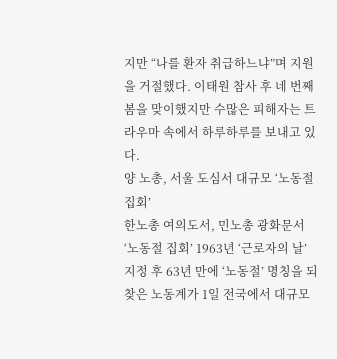지만 “나를 환자 취급하느냐”며 지원을 거절했다. 이태원 참사 후 네 번째 봄을 맞이했지만 수많은 피해자는 트라우마 속에서 하루하루를 보내고 있다.
양 노총, 서울 도심서 대규모 ‘노동절 집회’
한노총 여의도서, 민노총 광화문서 ‘노동절 집회’ 1963년 ‘근로자의 날’ 지정 후 63년 만에 ‘노동절’ 명칭을 되찾은 노동계가 1일 전국에서 대규모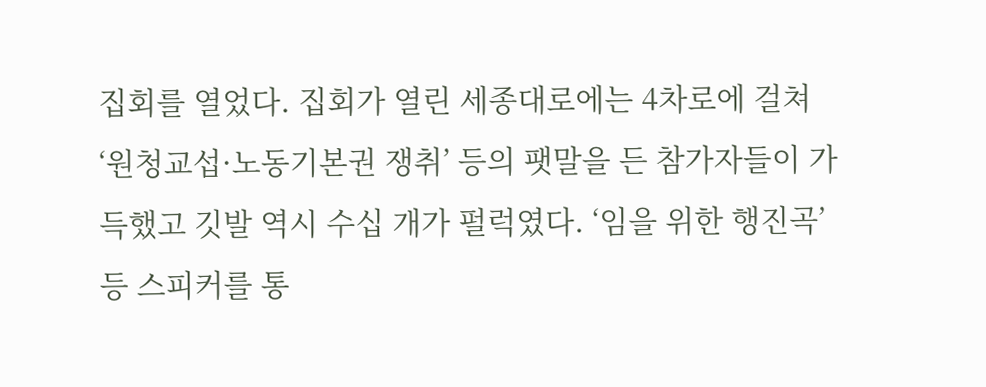집회를 열었다. 집회가 열린 세종대로에는 4차로에 걸쳐 ‘원청교섭·노동기본권 쟁취’ 등의 팻말을 든 참가자들이 가득했고 깃발 역시 수십 개가 펄럭였다. ‘임을 위한 행진곡’ 등 스피커를 통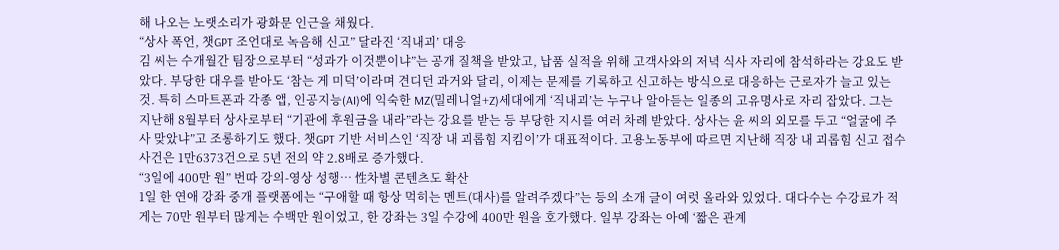해 나오는 노랫소리가 광화문 인근을 채웠다.
“상사 폭언, 챗GPT 조언대로 녹음해 신고” 달라진 ‘직내괴’ 대응
김 씨는 수개월간 팀장으로부터 “성과가 이것뿐이냐”는 공개 질책을 받았고, 납품 실적을 위해 고객사와의 저녁 식사 자리에 참석하라는 강요도 받았다. 부당한 대우를 받아도 ‘참는 게 미덕’이라며 견디던 과거와 달리, 이제는 문제를 기록하고 신고하는 방식으로 대응하는 근로자가 늘고 있는 것. 특히 스마트폰과 각종 앱, 인공지능(AI)에 익숙한 MZ(밀레니얼+Z)세대에게 ‘직내괴’는 누구나 알아듣는 일종의 고유명사로 자리 잡았다. 그는 지난해 8월부터 상사로부터 “기관에 후원금을 내라”라는 강요를 받는 등 부당한 지시를 여러 차례 받았다. 상사는 윤 씨의 외모를 두고 “얼굴에 주사 맞았냐”고 조롱하기도 했다. 챗GPT 기반 서비스인 ‘직장 내 괴롭힘 지킴이’가 대표적이다. 고용노동부에 따르면 지난해 직장 내 괴롭힘 신고 접수 사건은 1만6373건으로 5년 전의 약 2.8배로 증가했다.
“3일에 400만 원” 번따 강의-영상 성행… 性차별 콘텐츠도 확산
1일 한 연애 강좌 중개 플랫폼에는 “구애할 때 항상 먹히는 멘트(대사)를 알려주겠다”는 등의 소개 글이 여럿 올라와 있었다. 대다수는 수강료가 적게는 70만 원부터 많게는 수백만 원이었고, 한 강좌는 3일 수강에 400만 원을 호가했다. 일부 강좌는 아예 ‘짧은 관계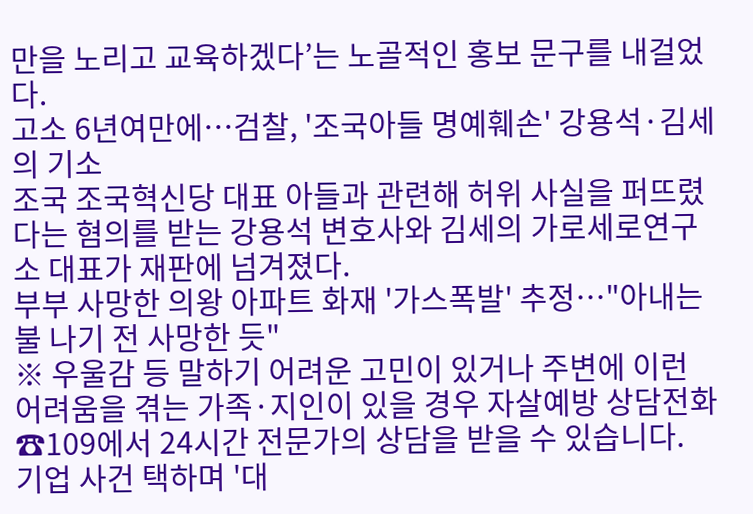만을 노리고 교육하겠다’는 노골적인 홍보 문구를 내걸었다.
고소 6년여만에…검찰, '조국아들 명예훼손' 강용석·김세의 기소
조국 조국혁신당 대표 아들과 관련해 허위 사실을 퍼뜨렸다는 혐의를 받는 강용석 변호사와 김세의 가로세로연구소 대표가 재판에 넘겨졌다.
부부 사망한 의왕 아파트 화재 '가스폭발' 추정…"아내는 불 나기 전 사망한 듯"
※ 우울감 등 말하기 어려운 고민이 있거나 주변에 이런 어려움을 겪는 가족·지인이 있을 경우 자살예방 상담전화 ☎109에서 24시간 전문가의 상담을 받을 수 있습니다.
기업 사건 택하며 '대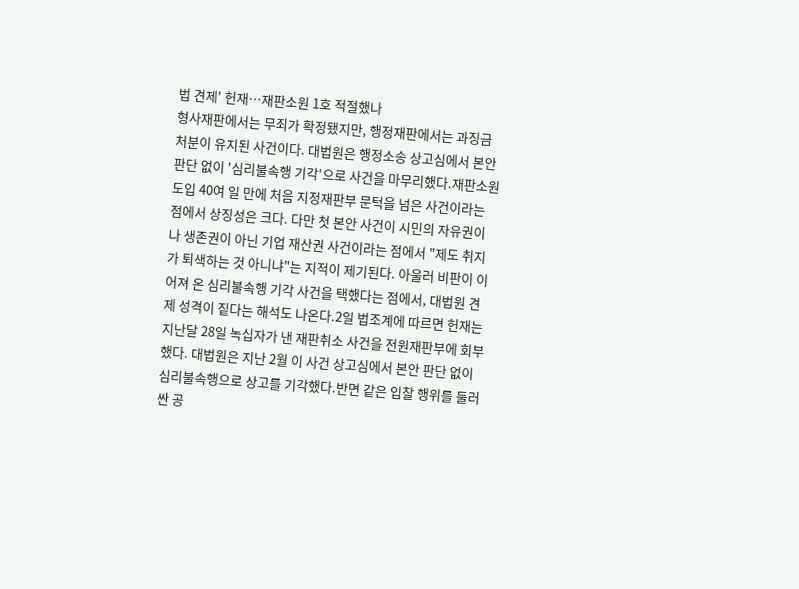법 견제' 헌재…재판소원 1호 적절했나
형사재판에서는 무죄가 확정됐지만, 행정재판에서는 과징금 처분이 유지된 사건이다. 대법원은 행정소송 상고심에서 본안 판단 없이 '심리불속행 기각'으로 사건을 마무리했다.재판소원 도입 40여 일 만에 처음 지정재판부 문턱을 넘은 사건이라는 점에서 상징성은 크다. 다만 첫 본안 사건이 시민의 자유권이나 생존권이 아닌 기업 재산권 사건이라는 점에서 "제도 취지가 퇴색하는 것 아니냐"는 지적이 제기된다. 아울러 비판이 이어져 온 심리불속행 기각 사건을 택했다는 점에서, 대법원 견제 성격이 짙다는 해석도 나온다.2일 법조계에 따르면 헌재는 지난달 28일 녹십자가 낸 재판취소 사건을 전원재판부에 회부했다. 대법원은 지난 2월 이 사건 상고심에서 본안 판단 없이 심리불속행으로 상고를 기각했다.반면 같은 입찰 행위를 둘러싼 공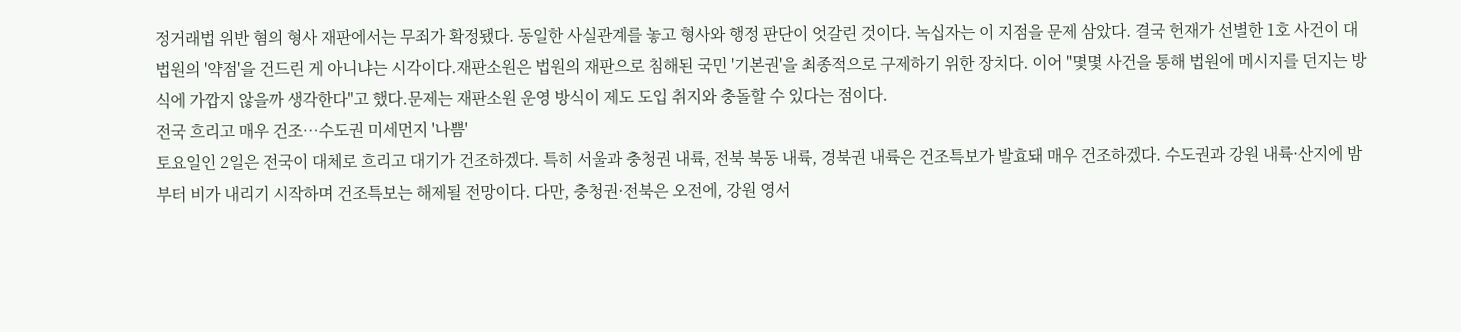정거래법 위반 혐의 형사 재판에서는 무죄가 확정됐다. 동일한 사실관계를 놓고 형사와 행정 판단이 엇갈린 것이다. 녹십자는 이 지점을 문제 삼았다. 결국 헌재가 선별한 1호 사건이 대법원의 '약점'을 건드린 게 아니냐는 시각이다.재판소원은 법원의 재판으로 침해된 국민 '기본권'을 최종적으로 구제하기 위한 장치다. 이어 "몇몇 사건을 통해 법원에 메시지를 던지는 방식에 가깝지 않을까 생각한다"고 했다.문제는 재판소원 운영 방식이 제도 도입 취지와 충돌할 수 있다는 점이다.
전국 흐리고 매우 건조…수도권 미세먼지 '나쁨'
토요일인 2일은 전국이 대체로 흐리고 대기가 건조하겠다. 특히 서울과 충청권 내륙, 전북 북동 내륙, 경북권 내륙은 건조특보가 발효돼 매우 건조하겠다. 수도권과 강원 내륙·산지에 밤부터 비가 내리기 시작하며 건조특보는 해제될 전망이다. 다만, 충청권·전북은 오전에, 강원 영서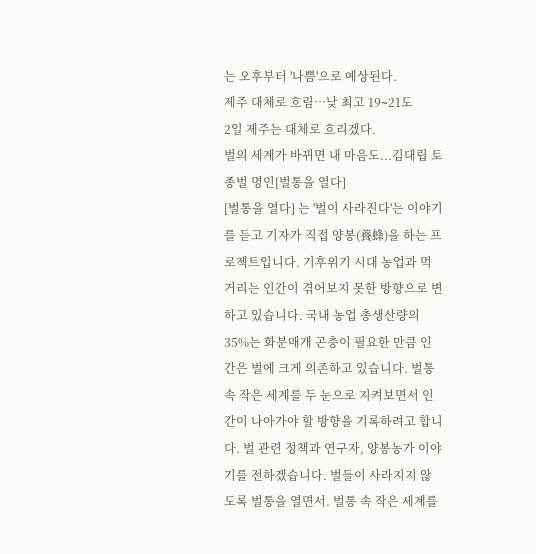는 오후부터 '나쁨'으로 예상된다.
제주 대체로 흐림…낮 최고 19∼21도
2일 제주는 대체로 흐리겠다.
벌의 세계가 바뀌면 내 마음도...김대립 토종벌 명인[벌통을 열다]
[벌통을 열다] 는 '벌이 사라진다'는 이야기를 듣고 기자가 직접 양봉(養蜂)을 하는 프로젝트입니다. 기후위기 시대 농업과 먹거리는 인간이 겪어보지 못한 방향으로 변하고 있습니다. 국내 농업 총생산량의 35%는 화분매개 곤충이 필요한 만큼 인간은 벌에 크게 의존하고 있습니다. 벌통 속 작은 세계를 두 눈으로 지켜보면서 인간이 나아가야 할 방향을 기록하려고 합니다. 벌 관련 정책과 연구자, 양봉농가 이야기를 전하겠습니다. 벌들이 사라지지 않도록 벌통을 열면서. 벌통 속 작은 세계를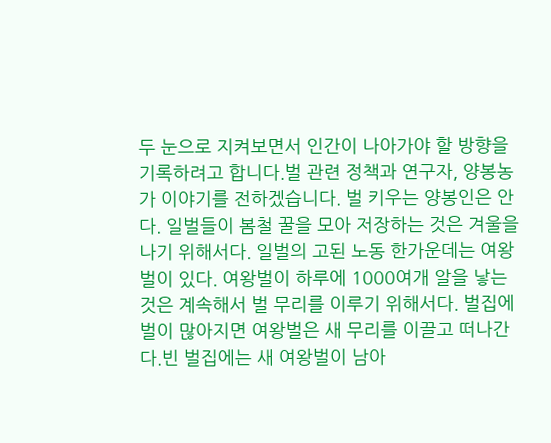두 눈으로 지켜보면서 인간이 나아가야 할 방향을 기록하려고 합니다.벌 관련 정책과 연구자, 양봉농가 이야기를 전하겠습니다. 벌 키우는 양봉인은 안다. 일벌들이 봄철 꿀을 모아 저장하는 것은 겨울을 나기 위해서다. 일벌의 고된 노동 한가운데는 여왕벌이 있다. 여왕벌이 하루에 1000여개 알을 낳는 것은 계속해서 벌 무리를 이루기 위해서다. 벌집에 벌이 많아지면 여왕벌은 새 무리를 이끌고 떠나간다.빈 벌집에는 새 여왕벌이 남아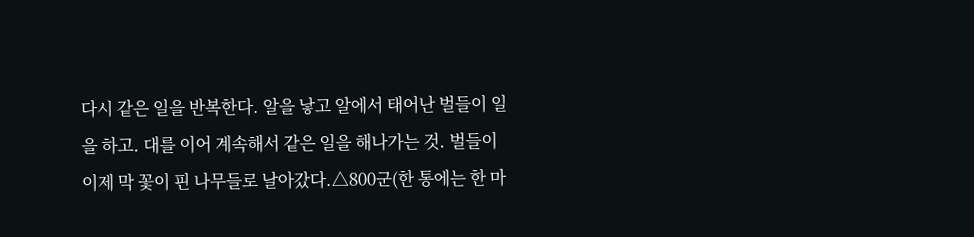다시 같은 일을 반복한다. 알을 낳고 알에서 태어난 벌들이 일을 하고. 대를 이어 계속해서 같은 일을 해나가는 것. 벌들이 이제 막 꽃이 핀 나무들로 날아갔다.△800군(한 통에는 한 마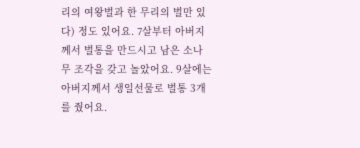리의 여왕벌과 한 무리의 벌만 있다) 정도 있어요. 7살부터 아버지께서 벌통을 만드시고 남은 소나무 조각을 갖고 놀았어요. 9살에는 아버지께서 생일선물로 벌통 3개를 줬어요.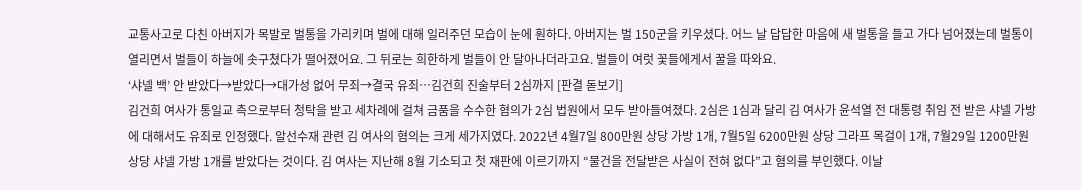교통사고로 다친 아버지가 목발로 벌통을 가리키며 벌에 대해 일러주던 모습이 눈에 훤하다. 아버지는 벌 150군을 키우셨다. 어느 날 답답한 마음에 새 벌통을 들고 가다 넘어졌는데 벌통이 열리면서 벌들이 하늘에 솟구쳤다가 떨어졌어요. 그 뒤로는 희한하게 벌들이 안 달아나더라고요. 벌들이 여럿 꽃들에게서 꿀을 따와요.
‘샤넬 백’ 안 받았다→받았다→대가성 없어 무죄→결국 유죄…김건희 진술부터 2심까지 [판결 돋보기]
김건희 여사가 통일교 측으로부터 청탁을 받고 세차례에 걸쳐 금품을 수수한 혐의가 2심 법원에서 모두 받아들여졌다. 2심은 1심과 달리 김 여사가 윤석열 전 대통령 취임 전 받은 샤넬 가방에 대해서도 유죄로 인정했다. 알선수재 관련 김 여사의 혐의는 크게 세가지였다. 2022년 4월7일 800만원 상당 가방 1개, 7월5일 6200만원 상당 그라프 목걸이 1개, 7월29일 1200만원 상당 샤넬 가방 1개를 받았다는 것이다. 김 여사는 지난해 8월 기소되고 첫 재판에 이르기까지 “물건을 전달받은 사실이 전혀 없다”고 혐의를 부인했다. 이날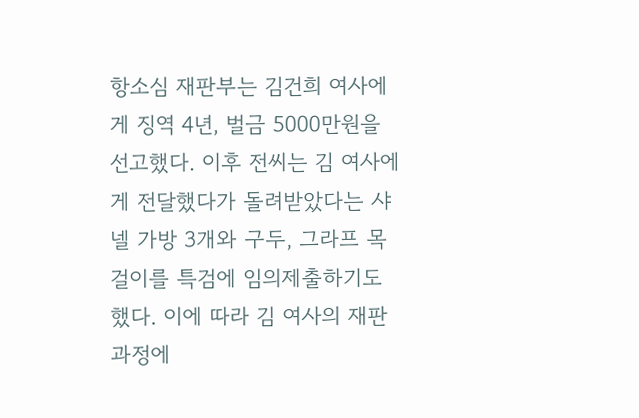항소심 재판부는 김건희 여사에게 징역 4년, 벌금 5000만원을 선고했다. 이후 전씨는 김 여사에게 전달했다가 돌려받았다는 샤넬 가방 3개와 구두, 그라프 목걸이를 특검에 임의제출하기도 했다. 이에 따라 김 여사의 재판 과정에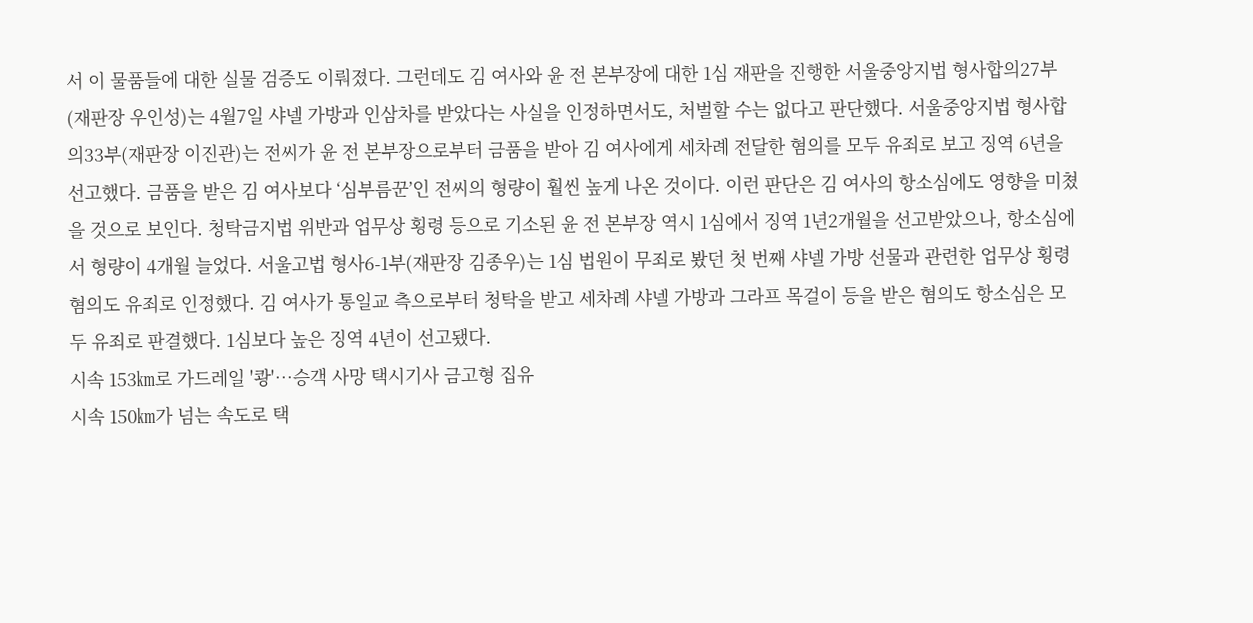서 이 물품들에 대한 실물 검증도 이뤄졌다. 그런데도 김 여사와 윤 전 본부장에 대한 1심 재판을 진행한 서울중앙지법 형사합의27부(재판장 우인성)는 4월7일 샤넬 가방과 인삼차를 받았다는 사실을 인정하면서도, 처벌할 수는 없다고 판단했다. 서울중앙지법 형사합의33부(재판장 이진관)는 전씨가 윤 전 본부장으로부터 금품을 받아 김 여사에게 세차례 전달한 혐의를 모두 유죄로 보고 징역 6년을 선고했다. 금품을 받은 김 여사보다 ‘심부름꾼’인 전씨의 형량이 훨씬 높게 나온 것이다. 이런 판단은 김 여사의 항소심에도 영향을 미쳤을 것으로 보인다. 청탁금지법 위반과 업무상 횡령 등으로 기소된 윤 전 본부장 역시 1심에서 징역 1년2개월을 선고받았으나, 항소심에서 형량이 4개월 늘었다. 서울고법 형사6-1부(재판장 김종우)는 1심 법원이 무죄로 봤던 첫 번째 샤넬 가방 선물과 관련한 업무상 횡령 혐의도 유죄로 인정했다. 김 여사가 통일교 측으로부터 청탁을 받고 세차례 샤넬 가방과 그라프 목걸이 등을 받은 혐의도 항소심은 모두 유죄로 판결했다. 1심보다 높은 징역 4년이 선고됐다.
시속 153㎞로 가드레일 '쾅'…승객 사망 택시기사 금고형 집유
시속 150㎞가 넘는 속도로 택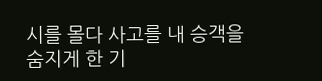시를 몰다 사고를 내 승객을 숨지게 한 기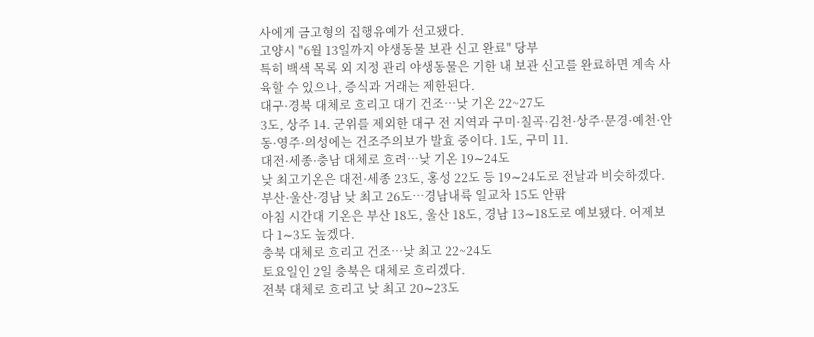사에게 금고형의 집행유예가 선고됐다.
고양시 "6월 13일까지 야생동물 보관 신고 완료" 당부
특히 백색 목록 외 지정 관리 야생동물은 기한 내 보관 신고를 완료하면 계속 사육할 수 있으나, 증식과 거래는 제한된다.
대구·경북 대체로 흐리고 대기 건조…낮 기온 22~27도
3도, 상주 14. 군위를 제외한 대구 전 지역과 구미·칠곡·김천·상주·문경·예천·안동·영주·의성에는 건조주의보가 발효 중이다. 1도, 구미 11.
대전·세종·충남 대체로 흐려…낮 기온 19∼24도
낮 최고기온은 대전·세종 23도, 홍성 22도 등 19∼24도로 전날과 비슷하겠다.
부산·울산·경남 낮 최고 26도…경남내륙 일교차 15도 안팎
아침 시간대 기온은 부산 18도, 울산 18도, 경남 13∼18도로 예보됐다. 어제보다 1∼3도 높겠다.
충북 대체로 흐리고 건조…낮 최고 22~24도
토요일인 2일 충북은 대체로 흐리겠다.
전북 대체로 흐리고 낮 최고 20∼23도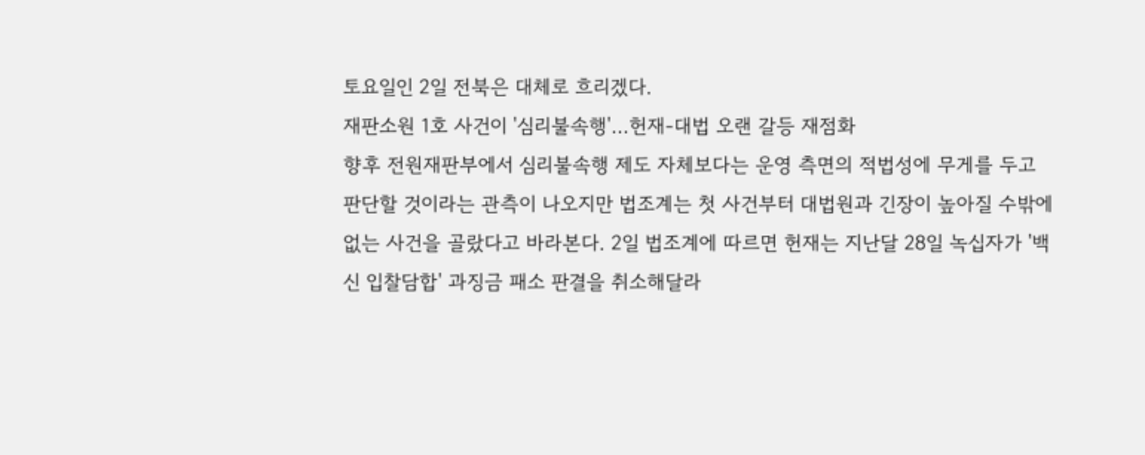토요일인 2일 전북은 대체로 흐리겠다.
재판소원 1호 사건이 '심리불속행'…헌재-대법 오랜 갈등 재점화
향후 전원재판부에서 심리불속행 제도 자체보다는 운영 측면의 적법성에 무게를 두고 판단할 것이라는 관측이 나오지만 법조계는 첫 사건부터 대법원과 긴장이 높아질 수밖에 없는 사건을 골랐다고 바라본다. 2일 법조계에 따르면 헌재는 지난달 28일 녹십자가 '백신 입찰담합' 과징금 패소 판결을 취소해달라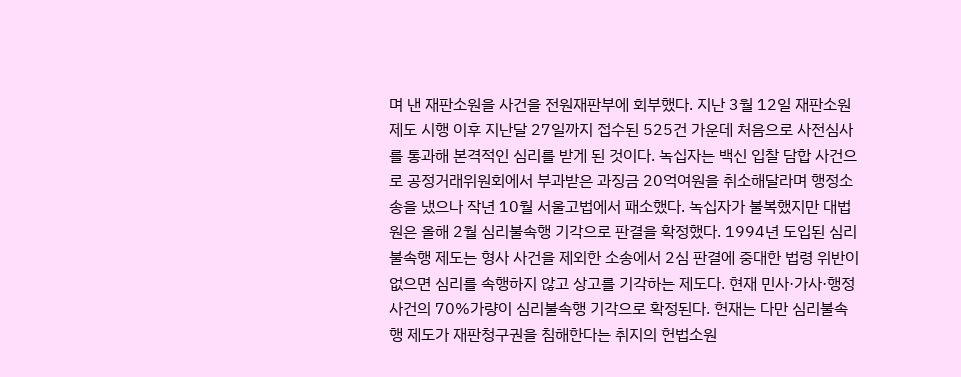며 낸 재판소원을 사건을 전원재판부에 회부했다. 지난 3월 12일 재판소원 제도 시행 이후 지난달 27일까지 접수된 525건 가운데 처음으로 사전심사를 통과해 본격적인 심리를 받게 된 것이다. 녹십자는 백신 입찰 담합 사건으로 공정거래위원회에서 부과받은 과징금 20억여원을 취소해달라며 행정소송을 냈으나 작년 10월 서울고법에서 패소했다. 녹십자가 불복했지만 대법원은 올해 2월 심리불속행 기각으로 판결을 확정했다. 1994년 도입된 심리불속행 제도는 형사 사건을 제외한 소송에서 2심 판결에 중대한 법령 위반이 없으면 심리를 속행하지 않고 상고를 기각하는 제도다. 현재 민사·가사·행정 사건의 70%가량이 심리불속행 기각으로 확정된다. 헌재는 다만 심리불속행 제도가 재판청구권을 침해한다는 취지의 헌법소원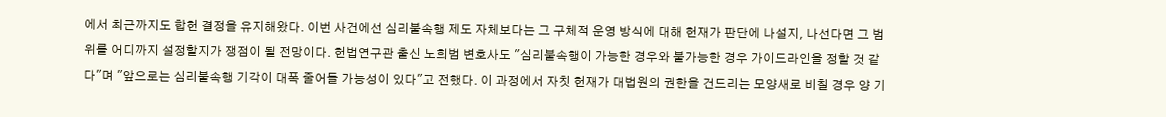에서 최근까지도 합헌 결정을 유지해왔다. 이번 사건에선 심리불속행 제도 자체보다는 그 구체적 운영 방식에 대해 헌재가 판단에 나설지, 나선다면 그 범위를 어디까지 설정할지가 쟁점이 될 전망이다. 헌법연구관 출신 노희범 변호사도 "심리불속행이 가능한 경우와 불가능한 경우 가이드라인을 정할 것 같다"며 "앞으로는 심리불속행 기각이 대폭 줄어들 가능성이 있다"고 전했다. 이 과정에서 자칫 헌재가 대법원의 권한을 건드리는 모양새로 비칠 경우 양 기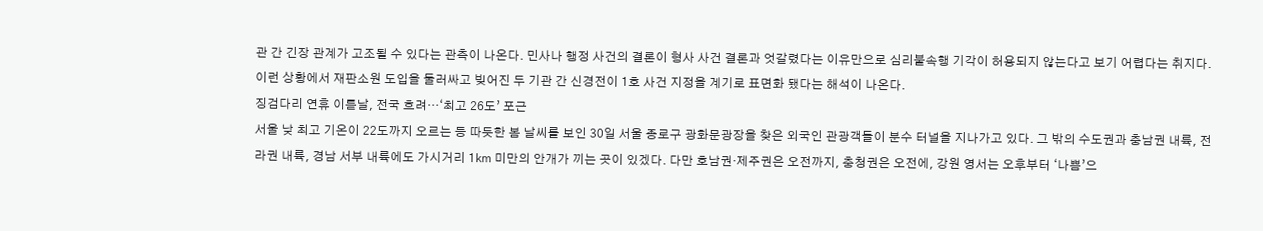관 간 긴장 관계가 고조될 수 있다는 관측이 나온다. 민사나 행정 사건의 결론이 형사 사건 결론과 엇갈렸다는 이유만으로 심리불속행 기각이 허용되지 않는다고 보기 어렵다는 취지다. 이런 상황에서 재판소원 도입을 둘러싸고 빚어진 두 기관 간 신경전이 1호 사건 지정을 계기로 표면화 됐다는 해석이 나온다.
징검다리 연휴 이튿날, 전국 흐려…‘최고 26도’ 포근
서울 낮 최고 기온이 22도까지 오르는 등 따듯한 봄 날씨를 보인 30일 서울 종로구 광화문광장을 찾은 외국인 관광객들이 분수 터널을 지나가고 있다. 그 밖의 수도권과 충남권 내륙, 전라권 내륙, 경남 서부 내륙에도 가시거리 1㎞ 미만의 안개가 끼는 곳이 있겠다. 다만 호남권·제주권은 오전까지, 충청권은 오전에, 강원 영서는 오후부터 ‘나쁨’으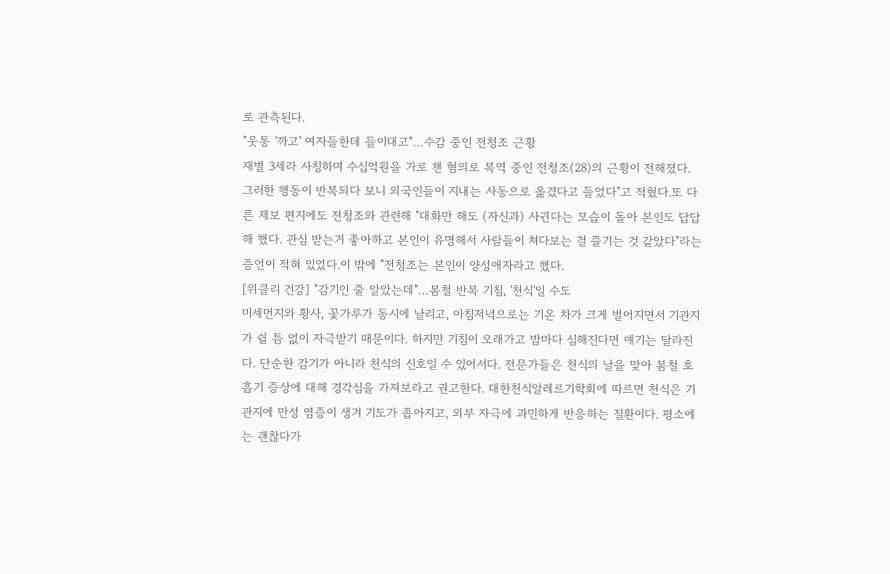로 관측된다.
"웃통 '까고' 여자들한테 들이대고"…수감 중인 전청조 근황
재벌 3세라 사칭하며 수십억원을 가로 챈 혐의로 복역 중인 전청조(28)의 근황이 전해졌다. 그러한 행동이 반복되다 보니 외국인들이 지내는 사동으로 옮겼다고 들었다"고 적혔다.또 다른 제보 편지에도 전청조와 관련해 "대화만 해도 (자신과) 사귄다는 모습이 돌아 본인도 답답해 했다. 관심 받는거 좋아하고 본인이 유명해서 사람들이 쳐다보는 걸 즐기는 것 같았다"라는 증언이 적혀 있었다.이 밖에 "전청조는 본인이 양성애자라고 했다.
[위클리 건강] "감기인 줄 알았는데"…봄철 반복 기침, '천식'일 수도
미세먼지와 황사, 꽃가루가 동시에 날리고, 아침저녁으로는 기온 차가 크게 벌어지면서 기관지가 쉴 틈 없이 자극받기 때문이다. 하지만 기침이 오래가고 밤마다 심해진다면 얘기는 달라진다. 단순한 감기가 아니라 천식의 신호일 수 있어서다. 전문가들은 천식의 날을 맞아 봄철 호흡기 증상에 대해 경각심을 가져보라고 권고한다. 대한천식알레르기학회에 따르면 천식은 기관지에 만성 염증이 생겨 기도가 좁아지고, 외부 자극에 과민하게 반응하는 질환이다. 평소에는 괜찮다가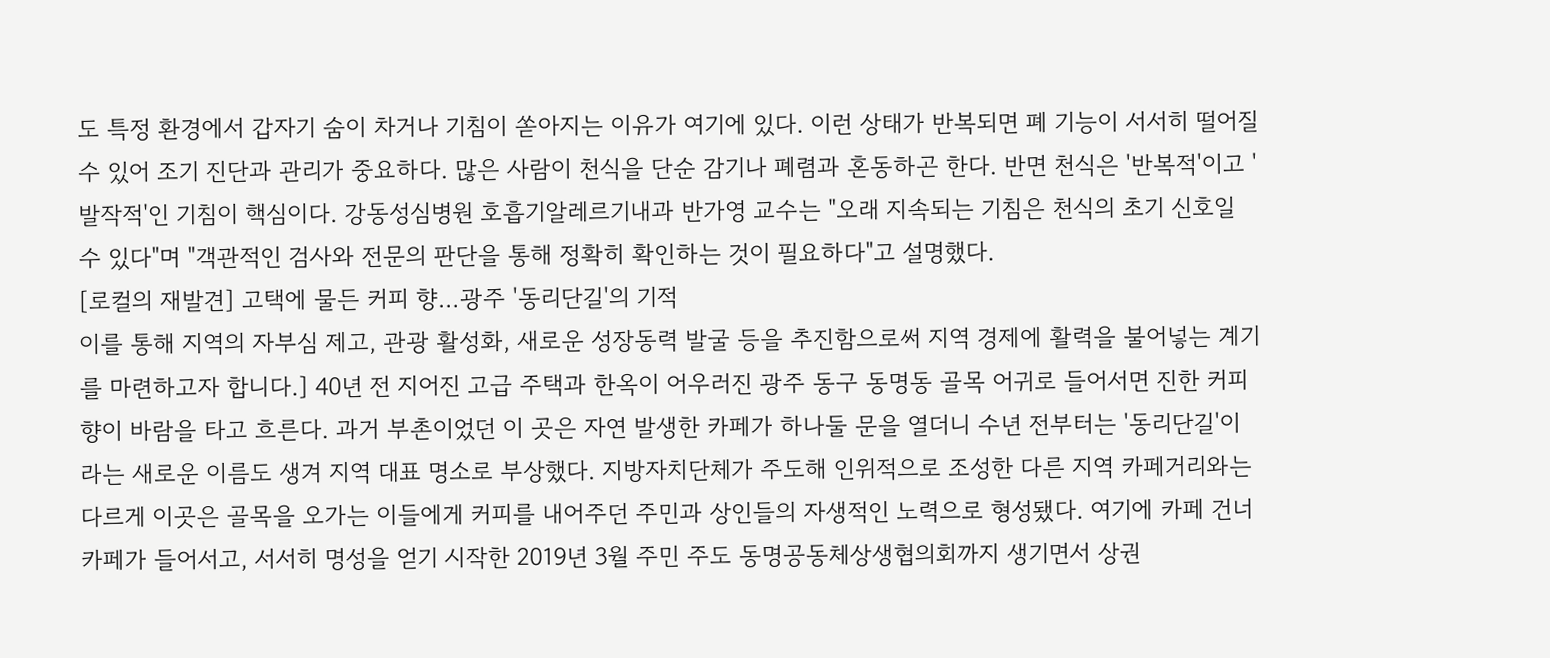도 특정 환경에서 갑자기 숨이 차거나 기침이 쏟아지는 이유가 여기에 있다. 이런 상태가 반복되면 폐 기능이 서서히 떨어질 수 있어 조기 진단과 관리가 중요하다. 많은 사람이 천식을 단순 감기나 폐렴과 혼동하곤 한다. 반면 천식은 '반복적'이고 '발작적'인 기침이 핵심이다. 강동성심병원 호흡기알레르기내과 반가영 교수는 "오래 지속되는 기침은 천식의 초기 신호일 수 있다"며 "객관적인 검사와 전문의 판단을 통해 정확히 확인하는 것이 필요하다"고 설명했다.
[로컬의 재발견] 고택에 물든 커피 향…광주 '동리단길'의 기적
이를 통해 지역의 자부심 제고, 관광 활성화, 새로운 성장동력 발굴 등을 추진함으로써 지역 경제에 활력을 불어넣는 계기를 마련하고자 합니다.] 40년 전 지어진 고급 주택과 한옥이 어우러진 광주 동구 동명동 골목 어귀로 들어서면 진한 커피 향이 바람을 타고 흐른다. 과거 부촌이었던 이 곳은 자연 발생한 카페가 하나둘 문을 열더니 수년 전부터는 '동리단길'이라는 새로운 이름도 생겨 지역 대표 명소로 부상했다. 지방자치단체가 주도해 인위적으로 조성한 다른 지역 카페거리와는 다르게 이곳은 골목을 오가는 이들에게 커피를 내어주던 주민과 상인들의 자생적인 노력으로 형성됐다. 여기에 카페 건너 카페가 들어서고, 서서히 명성을 얻기 시작한 2019년 3월 주민 주도 동명공동체상생협의회까지 생기면서 상권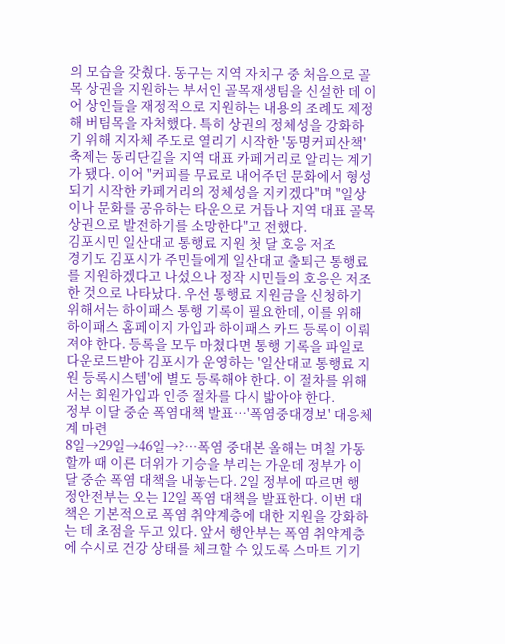의 모습을 갖췄다. 동구는 지역 자치구 중 처음으로 골목 상권을 지원하는 부서인 골목재생팀을 신설한 데 이어 상인들을 재정적으로 지원하는 내용의 조례도 제정해 버팀목을 자처했다. 특히 상권의 정체성을 강화하기 위해 지자체 주도로 열리기 시작한 '동명커피산책' 축제는 동리단길을 지역 대표 카페거리로 알리는 계기가 됐다. 이어 "커피를 무료로 내어주던 문화에서 형성되기 시작한 카페거리의 정체성을 지키겠다"며 "일상이나 문화를 공유하는 타운으로 거듭나 지역 대표 골목상권으로 발전하기를 소망한다"고 전했다.
김포시민 일산대교 통행료 지원 첫 달 호응 저조
경기도 김포시가 주민들에게 일산대교 출퇴근 통행료를 지원하겠다고 나섰으나 정작 시민들의 호응은 저조한 것으로 나타났다. 우선 통행료 지원금을 신청하기 위해서는 하이패스 통행 기록이 필요한데, 이를 위해 하이패스 홈페이지 가입과 하이패스 카드 등록이 이뤄져야 한다. 등록을 모두 마쳤다면 통행 기록을 파일로 다운로드받아 김포시가 운영하는 '일산대교 통행료 지원 등록시스템'에 별도 등록해야 한다. 이 절차를 위해서는 회원가입과 인증 절차를 다시 밟아야 한다.
정부 이달 중순 폭염대책 발표…'폭염중대경보' 대응체계 마련
8일→29일→46일→?…폭염 중대본 올해는 며칠 가동할까 때 이른 더위가 기승을 부리는 가운데 정부가 이달 중순 폭염 대책을 내놓는다. 2일 정부에 따르면 행정안전부는 오는 12일 폭염 대책을 발표한다. 이번 대책은 기본적으로 폭염 취약계층에 대한 지원을 강화하는 데 초점을 두고 있다. 앞서 행안부는 폭염 취약계층에 수시로 건강 상태를 체크할 수 있도록 스마트 기기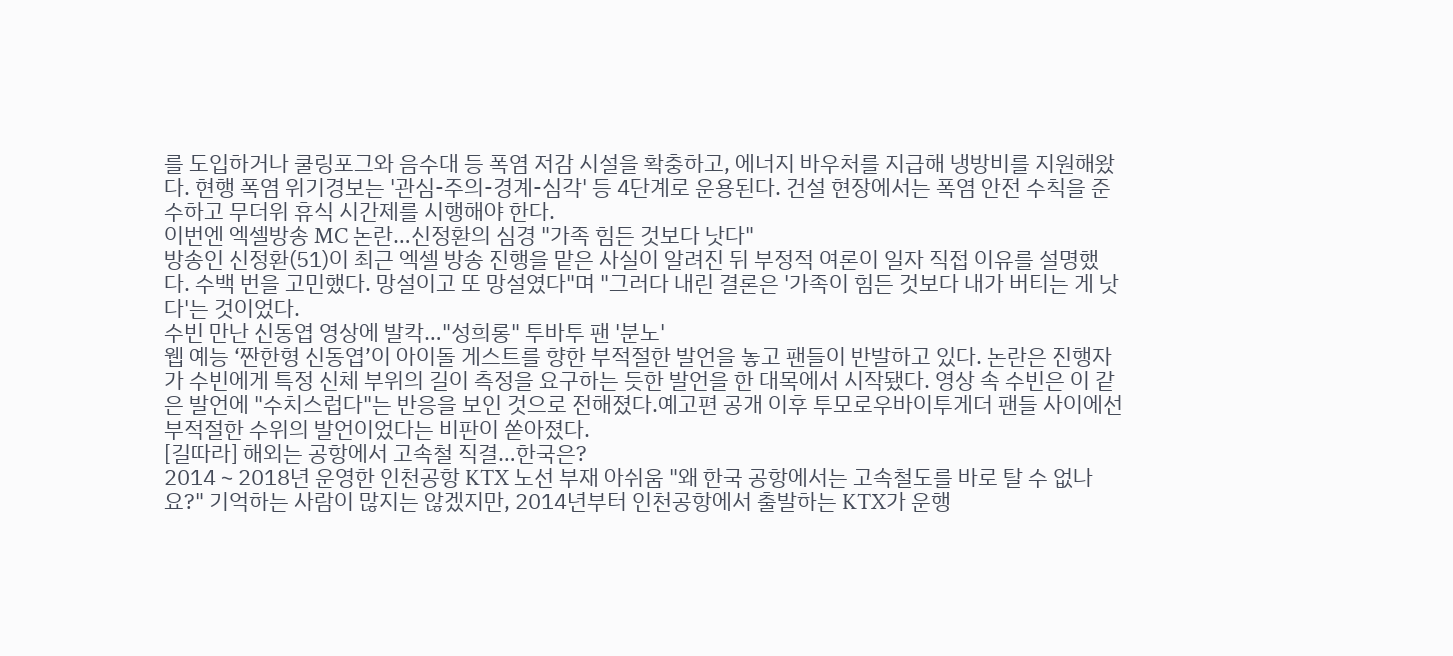를 도입하거나 쿨링포그와 음수대 등 폭염 저감 시설을 확충하고, 에너지 바우처를 지급해 냉방비를 지원해왔다. 현행 폭염 위기경보는 '관심-주의-경계-심각' 등 4단계로 운용된다. 건설 현장에서는 폭염 안전 수칙을 준수하고 무더위 휴식 시간제를 시행해야 한다.
이번엔 엑셀방송 MC 논란…신정환의 심경 "가족 힘든 것보다 낫다"
방송인 신정환(51)이 최근 엑셀 방송 진행을 맡은 사실이 알려진 뒤 부정적 여론이 일자 직접 이유를 설명했다. 수백 번을 고민했다. 망설이고 또 망설였다"며 "그러다 내린 결론은 '가족이 힘든 것보다 내가 버티는 게 낫다'는 것이었다.
수빈 만난 신동엽 영상에 발칵…"성희롱" 투바투 팬 '분노'
웹 예능 ‘짠한형 신동엽’이 아이돌 게스트를 향한 부적절한 발언을 놓고 팬들이 반발하고 있다. 논란은 진행자가 수빈에게 특정 신체 부위의 길이 측정을 요구하는 듯한 발언을 한 대목에서 시작됐다. 영상 속 수빈은 이 같은 발언에 "수치스럽다"는 반응을 보인 것으로 전해졌다.예고편 공개 이후 투모로우바이투게더 팬들 사이에선 부적절한 수위의 발언이었다는 비판이 쏟아졌다.
[길따라] 해외는 공항에서 고속철 직결…한국은?
2014∼2018년 운영한 인천공항 KTX 노선 부재 아쉬움 "왜 한국 공항에서는 고속철도를 바로 탈 수 없나요?" 기억하는 사람이 많지는 않겠지만, 2014년부터 인천공항에서 출발하는 KTX가 운행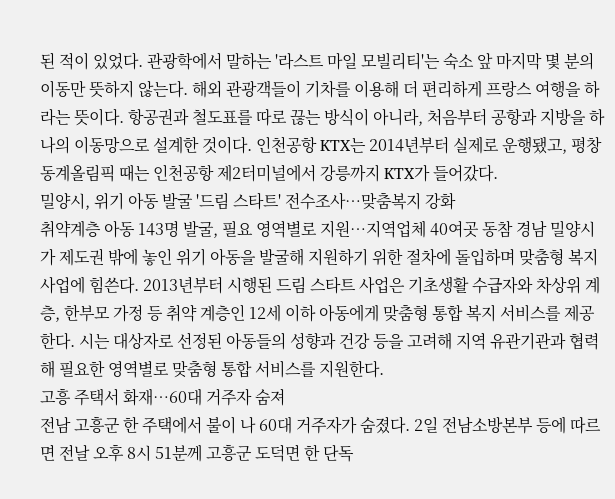된 적이 있었다. 관광학에서 말하는 '라스트 마일 모빌리티'는 숙소 앞 마지막 몇 분의 이동만 뜻하지 않는다. 해외 관광객들이 기차를 이용해 더 편리하게 프랑스 여행을 하라는 뜻이다. 항공권과 철도표를 따로 끊는 방식이 아니라, 처음부터 공항과 지방을 하나의 이동망으로 설계한 것이다. 인천공항 KTX는 2014년부터 실제로 운행됐고, 평창동계올림픽 때는 인천공항 제2터미널에서 강릉까지 KTX가 들어갔다.
밀양시, 위기 아동 발굴 '드림 스타트' 전수조사…맞춤복지 강화
취약계층 아동 143명 발굴, 필요 영역별로 지원…지역업체 40여곳 동참 경남 밀양시가 제도권 밖에 놓인 위기 아동을 발굴해 지원하기 위한 절차에 돌입하며 맞춤형 복지 사업에 힘쓴다. 2013년부터 시행된 드림 스타트 사업은 기초생활 수급자와 차상위 계층, 한부모 가정 등 취약 계층인 12세 이하 아동에게 맞춤형 통합 복지 서비스를 제공한다. 시는 대상자로 선정된 아동들의 성향과 건강 등을 고려해 지역 유관기관과 협력해 필요한 영역별로 맞춤형 통합 서비스를 지원한다.
고흥 주택서 화재…60대 거주자 숨져
전남 고흥군 한 주택에서 불이 나 60대 거주자가 숨졌다. 2일 전남소방본부 등에 따르면 전날 오후 8시 51분께 고흥군 도덕면 한 단독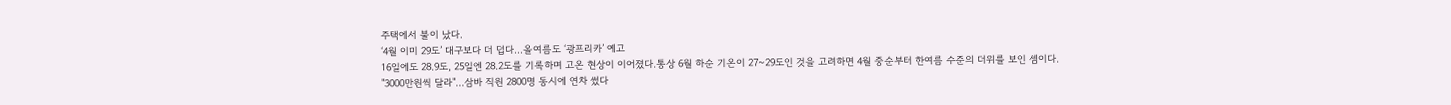주택에서 불이 났다.
‘4월 이미 29도’ 대구보다 더 덥다…올여름도 ‘광프리카’ 예고
16일에도 28.9도, 25일엔 28.2도를 기록하며 고온 현상이 이어졌다.통상 6월 하순 기온이 27~29도인 것을 고려하면 4월 중순부터 한여름 수준의 더위를 보인 셈이다.
"3000만원씩 달라"…삼바 직원 2800명 동시에 연차 썼다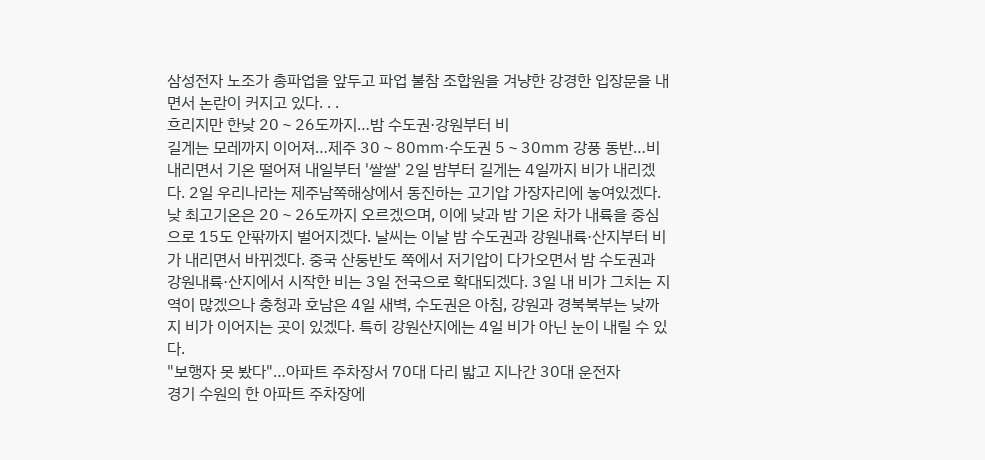삼성전자 노조가 총파업을 앞두고 파업 불참 조합원을 겨냥한 강경한 입장문을 내면서 논란이 커지고 있다. . .
흐리지만 한낮 20∼26도까지…밤 수도권·강원부터 비
길게는 모레까지 이어져…제주 30∼80㎜·수도권 5∼30㎜ 강풍 동반…비 내리면서 기온 떨어져 내일부터 '쌀쌀' 2일 밤부터 길게는 4일까지 비가 내리겠다. 2일 우리나라는 제주남쪽해상에서 동진하는 고기압 가장자리에 놓여있겠다. 낮 최고기온은 20∼26도까지 오르겠으며, 이에 낮과 밤 기온 차가 내륙을 중심으로 15도 안팎까지 벌어지겠다. 날씨는 이날 밤 수도권과 강원내륙·산지부터 비가 내리면서 바뀌겠다. 중국 산둥반도 쪽에서 저기압이 다가오면서 밤 수도권과 강원내륙·산지에서 시작한 비는 3일 전국으로 확대되겠다. 3일 내 비가 그치는 지역이 많겠으나 충청과 호남은 4일 새벽, 수도권은 아침, 강원과 경북북부는 낮까지 비가 이어지는 곳이 있겠다. 특히 강원산지에는 4일 비가 아닌 눈이 내릴 수 있다.
"보행자 못 봤다"…아파트 주차장서 70대 다리 밟고 지나간 30대 운전자
경기 수원의 한 아파트 주차장에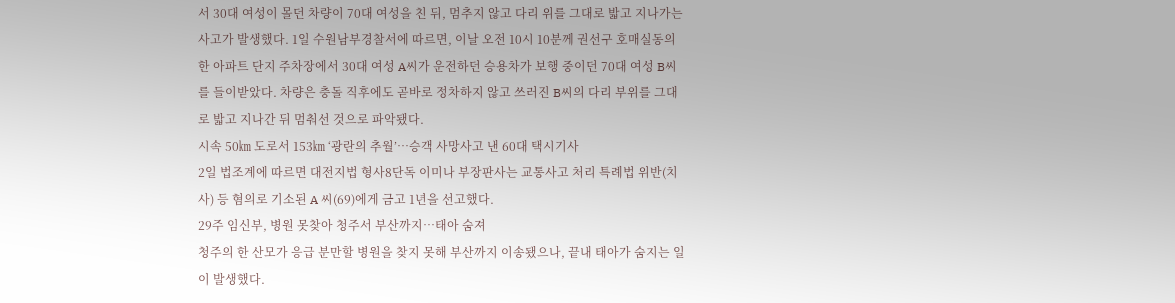서 30대 여성이 몰던 차량이 70대 여성을 친 뒤, 멈추지 않고 다리 위를 그대로 밟고 지나가는 사고가 발생했다. 1일 수원남부경찰서에 따르면, 이날 오전 10시 10분께 권선구 호매실동의 한 아파트 단지 주차장에서 30대 여성 A씨가 운전하던 승용차가 보행 중이던 70대 여성 B씨를 들이받았다. 차량은 충돌 직후에도 곧바로 정차하지 않고 쓰러진 B씨의 다리 부위를 그대로 밟고 지나간 뒤 멈춰선 것으로 파악됐다.
시속 50㎞ 도로서 153㎞ ‘광란의 추월’…승객 사망사고 낸 60대 택시기사
2일 법조계에 따르면 대전지법 형사8단독 이미나 부장판사는 교통사고 처리 특례법 위반(치사) 등 혐의로 기소된 A 씨(69)에게 금고 1년을 선고했다.
29주 임신부, 병원 못찾아 청주서 부산까지…태아 숨져
청주의 한 산모가 응급 분만할 병원을 찾지 못해 부산까지 이송됐으나, 끝내 태아가 숨지는 일이 발생했다.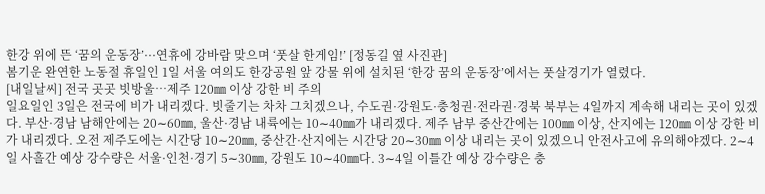한강 위에 뜬 ‘꿈의 운동장’···연휴에 강바람 맞으며 ‘풋살 한게임!’ [정동길 옆 사진관]
봄기운 완연한 노동절 휴일인 1일 서울 여의도 한강공원 앞 강물 위에 설치된 ‘한강 꿈의 운동장’에서는 풋살경기가 열렸다.
[내일날씨] 전국 곳곳 빗방울…제주 120㎜ 이상 강한 비 주의
일요일인 3일은 전국에 비가 내리겠다. 빗줄기는 차차 그치겠으나, 수도권·강원도·충청권·전라권·경북 북부는 4일까지 계속해 내리는 곳이 있겠다. 부산·경남 남해안에는 20∼60㎜, 울산·경남 내륙에는 10∼40㎜가 내리겠다. 제주 남부 중산간에는 100㎜ 이상, 산지에는 120㎜ 이상 강한 비가 내리겠다. 오전 제주도에는 시간당 10∼20㎜, 중산간·산지에는 시간당 20∼30㎜ 이상 내리는 곳이 있겠으니 안전사고에 유의해야겠다. 2∼4일 사흘간 예상 강수량은 서울·인천·경기 5∼30㎜, 강원도 10∼40㎜다. 3∼4일 이틀간 예상 강수량은 충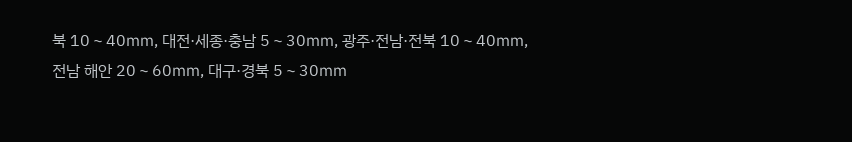북 10∼40㎜, 대전·세종·충남 5∼30㎜, 광주·전남·전북 10∼40㎜, 전남 해안 20∼60㎜, 대구·경북 5∼30㎜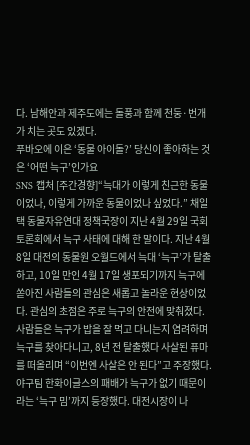다. 남해안과 제주도에는 돌풍과 함께 천둥·번개가 치는 곳도 있겠다.
푸바오에 이은 ‘동물 아이돌?’ 당신이 좋아하는 것은 ‘어떤 늑구’인가요
SNS 캡처 [주간경향]“늑대가 이렇게 친근한 동물이었나, 이렇게 가까운 동물이었나 싶었다.” 채일택 동물자유연대 정책국장이 지난 4월 29일 국회 토론회에서 늑구 사태에 대해 한 말이다. 지난 4월 8일 대전의 동물원 오월드에서 늑대 ‘늑구’가 탈출하고, 10일 만인 4월 17일 생포되기까지 늑구에 쏟아진 사람들의 관심은 새롭고 놀라운 현상이었다. 관심의 초점은 주로 늑구의 안전에 맞춰졌다. 사람들은 늑구가 밥을 잘 먹고 다니는지 염려하며 늑구를 찾아다니고, 8년 전 탈출했다 사살된 퓨마를 떠올리며 “이번엔 사살은 안 된다”고 주장했다. 야구팀 한화이글스의 패배가 늑구가 없기 때문이라는 ‘늑구 밈’까지 등장했다. 대전시장이 나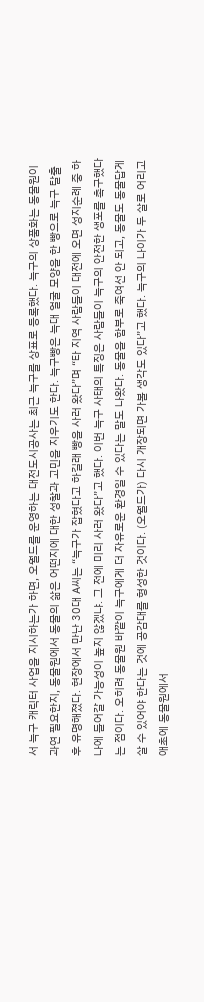서 늑구 캐릭터 사업을 지시하는가 하면, 오월드를 운영하는 대전도시공사는 최근 늑구를 상표로 등록했다. 늑구의 상품화는 동물원이 과연 필요한지, 동물원에서 동물의 삶은 어떤지에 대한 성찰과 고민을 지우기도 한다. 늑구빵은 늑대 얼굴 모양을 한 빵으로 늑구 탈출 후 유명해졌다. 현장에서 만난 30대 A씨는 “늑구가 잡혔다고 하길래 빵을 사러 왔다”며 “타 지역 사람들이 대전에 오면 성지순례 중 하나에 들어갈 가능성이 높지 않겠냐. 그 전에 미리 사러 왔다”고 했다. 이번 늑구 사태의 특징은 사람들이 늑구의 안전한 생포를 촉구했다는 점이다. 오히려 동물원 바깥이 늑구에게 더 자유로운 환경일 수 있다는 말도 나왔다. 동물을 함부로 죽여선 안 되고, 동물도 동물답게 살 수 있어야 한다는 것에 공감대를 형성한 것이다. (오월드가) 다시 개장되면 가볼 생각도 있다”고 했다. 늑구의 나이가 두 살로 어리고 애초에 동물원에서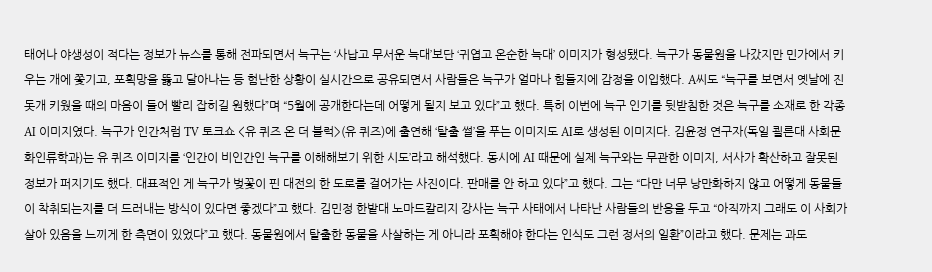태어나 야생성이 적다는 정보가 뉴스를 통해 전파되면서 늑구는 ‘사납고 무서운 늑대’보단 ‘귀엽고 온순한 늑대’ 이미지가 형성됐다. 늑구가 동물원을 나갔지만 민가에서 키우는 개에 쫓기고, 포획망을 뚫고 달아나는 등 험난한 상황이 실시간으로 공유되면서 사람들은 늑구가 얼마나 힘들지에 감정을 이입했다. A씨도 “늑구를 보면서 옛날에 진돗개 키웠을 때의 마음이 들어 빨리 잡히길 원했다”며 “5월에 공개한다는데 어떻게 될지 보고 있다”고 했다. 특히 이번에 늑구 인기를 뒷받침한 것은 늑구를 소재로 한 각종 AI 이미지였다. 늑구가 인간처럼 TV 토크쇼 <유 퀴즈 온 더 블럭>(유 퀴즈)에 출연해 ‘탈출 썰’을 푸는 이미지도 AI로 생성된 이미지다. 김윤정 연구자(독일 쾰른대 사회문화인류학과)는 유 퀴즈 이미지를 ‘인간이 비인간인 늑구를 이해해보기 위한 시도’라고 해석했다. 동시에 AI 때문에 실제 늑구와는 무관한 이미지, 서사가 확산하고 잘못된 정보가 퍼지기도 했다. 대표적인 게 늑구가 벚꽃이 핀 대전의 한 도로를 걸어가는 사진이다. 판매를 안 하고 있다”고 했다. 그는 “다만 너무 낭만화하지 않고 어떻게 동물들이 착취되는지를 더 드러내는 방식이 있다면 좋겠다”고 했다. 김민정 한밭대 노마드칼리지 강사는 늑구 사태에서 나타난 사람들의 반응을 두고 “아직까지 그래도 이 사회가 살아 있음을 느끼게 한 측면이 있었다”고 했다. 동물원에서 탈출한 동물을 사살하는 게 아니라 포획해야 한다는 인식도 그런 정서의 일환”이라고 했다. 문제는 과도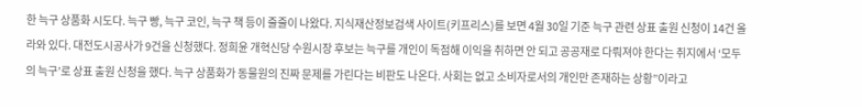한 늑구 상품화 시도다. 늑구 빵, 늑구 코인, 늑구 책 등이 줄줄이 나왔다. 지식재산정보검색 사이트(키프리스)를 보면 4월 30일 기준 늑구 관련 상표 출원 신청이 14건 올라와 있다. 대전도시공사가 9건을 신청했다. 정희윤 개혁신당 수원시장 후보는 늑구를 개인이 독점해 이익을 취하면 안 되고 공공재로 다뤄져야 한다는 취지에서 ‘모두의 늑구’로 상표 출원 신청을 했다. 늑구 상품화가 동물원의 진짜 문제를 가린다는 비판도 나온다. 사회는 없고 소비자로서의 개인만 존재하는 상황”이라고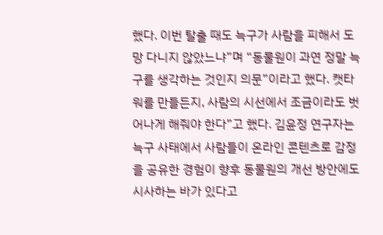했다. 이번 탈출 때도 늑구가 사람을 피해서 도망 다니지 않았느냐”며 “동물원이 과연 정말 늑구를 생각하는 것인지 의문”이라고 했다. 캣타워를 만들든지, 사람의 시선에서 조금이라도 벗어나게 해줘야 한다”고 했다. 김윤정 연구자는 늑구 사태에서 사람들이 온라인 콘텐츠로 감정을 공유한 경험이 향후 동물원의 개선 방안에도 시사하는 바가 있다고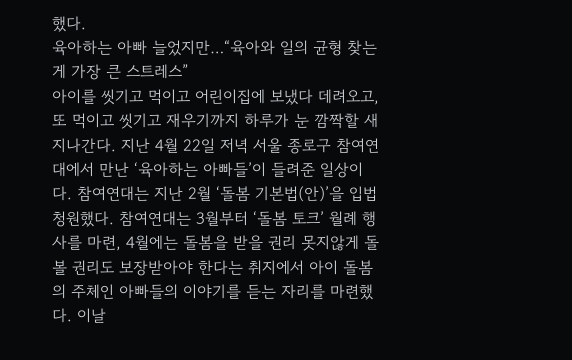했다.
육아하는 아빠 늘었지만…“육아와 일의 균형 찾는 게 가장 큰 스트레스”
아이를 씻기고 먹이고 어린이집에 보냈다 데려오고, 또 먹이고 씻기고 재우기까지 하루가 눈 깜짝할 새 지나간다. 지난 4월 22일 저녁 서울 종로구 참여연대에서 만난 ‘육아하는 아빠들’이 들려준 일상이다. 참여연대는 지난 2월 ‘돌봄 기본법(안)’을 입법 청원했다. 참여연대는 3월부터 ‘돌봄 토크’ 월례 행사를 마련, 4월에는 돌봄을 받을 권리 못지않게 돌볼 권리도 보장받아야 한다는 취지에서 아이 돌봄의 주체인 아빠들의 이야기를 듣는 자리를 마련했다. 이날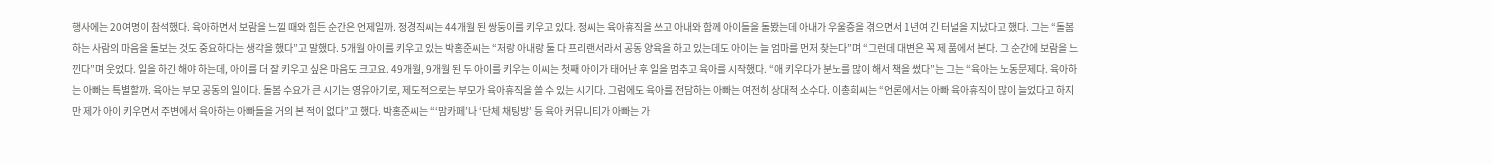행사에는 20여명이 참석했다. 육아하면서 보람을 느낄 때와 힘든 순간은 언제일까. 정경직씨는 44개월 된 쌍둥이를 키우고 있다. 정씨는 육아휴직을 쓰고 아내와 함께 아이들을 돌봤는데 아내가 우울증을 겪으면서 1년여 긴 터널을 지났다고 했다. 그는 “돌봄 하는 사람의 마음을 돌보는 것도 중요하다는 생각을 했다”고 말했다. 5개월 아이를 키우고 있는 박홍준씨는 “저랑 아내랑 둘 다 프리랜서라서 공동 양육을 하고 있는데도 아이는 늘 엄마를 먼저 찾는다”며 “그런데 대변은 꼭 제 품에서 본다. 그 순간에 보람을 느낀다”며 웃었다. 일을 하긴 해야 하는데, 아이를 더 잘 키우고 싶은 마음도 크고요. 49개월, 9개월 된 두 아이를 키우는 이씨는 첫째 아이가 태어난 후 일을 멈추고 육아를 시작했다. “애 키우다가 분노를 많이 해서 책을 썼다”는 그는 “육아는 노동문제다. 육아하는 아빠는 특별할까. 육아는 부모 공동의 일이다. 돌봄 수요가 큰 시기는 영유아기로, 제도적으로는 부모가 육아휴직을 쓸 수 있는 시기다. 그럼에도 육아를 전담하는 아빠는 여전히 상대적 소수다. 이총희씨는 “언론에서는 아빠 육아휴직이 많이 늘었다고 하지만 제가 아이 키우면서 주변에서 육아하는 아빠들을 거의 본 적이 없다”고 했다. 박홍준씨는 “‘맘카페’나 ‘단체 채팅방’ 등 육아 커뮤니티가 아빠는 가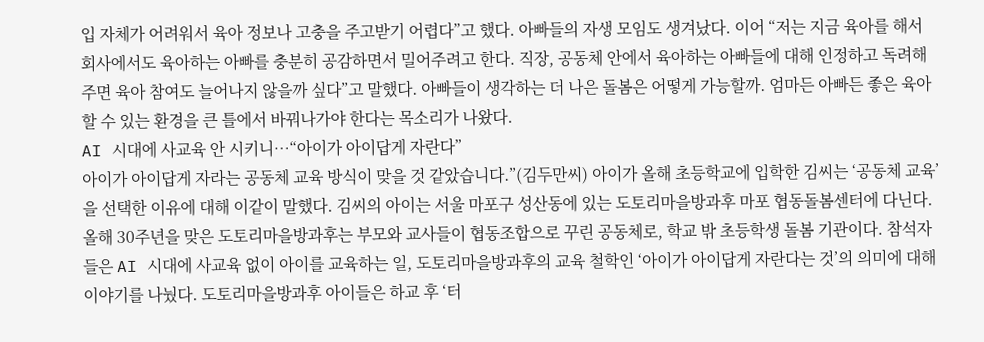입 자체가 어려워서 육아 정보나 고충을 주고받기 어렵다”고 했다. 아빠들의 자생 모임도 생겨났다. 이어 “저는 지금 육아를 해서 회사에서도 육아하는 아빠를 충분히 공감하면서 밀어주려고 한다. 직장, 공동체 안에서 육아하는 아빠들에 대해 인정하고 독려해주면 육아 참여도 늘어나지 않을까 싶다”고 말했다. 아빠들이 생각하는 더 나은 돌봄은 어떻게 가능할까. 엄마든 아빠든 좋은 육아할 수 있는 환경을 큰 틀에서 바꿔나가야 한다는 목소리가 나왔다.
AI 시대에 사교육 안 시키니…“아이가 아이답게 자란다”
아이가 아이답게 자라는 공동체 교육 방식이 맞을 것 같았습니다.”(김두만씨) 아이가 올해 초등학교에 입학한 김씨는 ‘공동체 교육’을 선택한 이유에 대해 이같이 말했다. 김씨의 아이는 서울 마포구 성산동에 있는 도토리마을방과후 마포 협동돌봄센터에 다닌다. 올해 30주년을 맞은 도토리마을방과후는 부모와 교사들이 협동조합으로 꾸린 공동체로, 학교 밖 초등학생 돌봄 기관이다. 참석자들은 AI 시대에 사교육 없이 아이를 교육하는 일, 도토리마을방과후의 교육 철학인 ‘아이가 아이답게 자란다는 것’의 의미에 대해 이야기를 나눴다. 도토리마을방과후 아이들은 하교 후 ‘터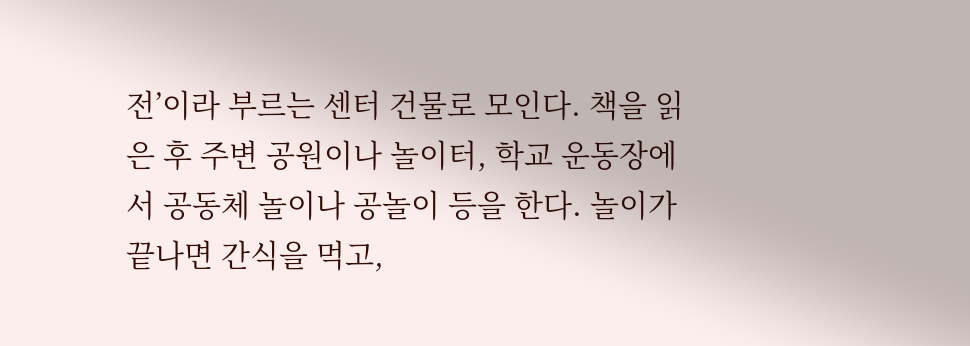전’이라 부르는 센터 건물로 모인다. 책을 읽은 후 주변 공원이나 놀이터, 학교 운동장에서 공동체 놀이나 공놀이 등을 한다. 놀이가 끝나면 간식을 먹고,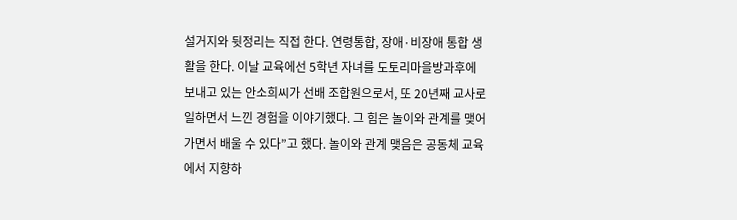설거지와 뒷정리는 직접 한다. 연령통합, 장애·비장애 통합 생활을 한다. 이날 교육에선 5학년 자녀를 도토리마을방과후에 보내고 있는 안소희씨가 선배 조합원으로서, 또 20년째 교사로 일하면서 느낀 경험을 이야기했다. 그 힘은 놀이와 관계를 맺어가면서 배울 수 있다”고 했다. 놀이와 관계 맺음은 공동체 교육에서 지향하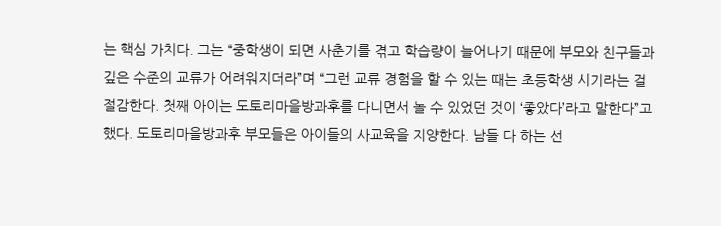는 핵심 가치다. 그는 “중학생이 되면 사춘기를 겪고 학습량이 늘어나기 때문에 부모와 친구들과 깊은 수준의 교류가 어려워지더라”며 “그런 교류 경험을 할 수 있는 때는 초등학생 시기라는 걸 절감한다. 첫째 아이는 도토리마을방과후를 다니면서 놀 수 있었던 것이 ‘좋았다’라고 말한다”고 했다. 도토리마을방과후 부모들은 아이들의 사교육을 지양한다. 남들 다 하는 선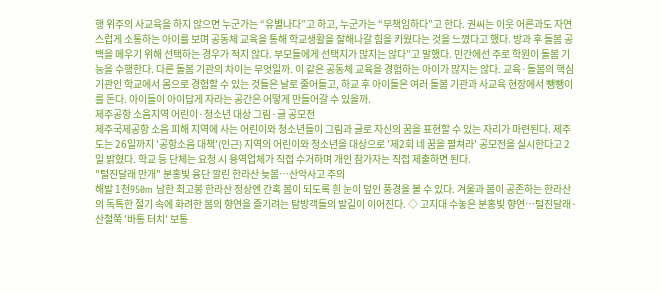행 위주의 사교육을 하지 않으면 누군가는 “유별나다”고 하고, 누군가는 “무책임하다”고 한다. 권씨는 이웃 어른과도 자연스럽게 소통하는 아이를 보며 공동체 교육을 통해 학교생활을 잘해나갈 힘을 키웠다는 것을 느꼈다고 했다. 방과 후 돌봄 공백을 메우기 위해 선택하는 경우가 적지 않다. 부모들에게 선택지가 많지는 않다”고 말했다. 민간에선 주로 학원이 돌봄 기능을 수행한다. 다른 돌봄 기관의 차이는 무엇일까. 이 같은 공동체 교육을 경험하는 아이가 많지는 않다. 교육·돌봄의 핵심 기관인 학교에서 몸으로 경험할 수 있는 것들은 날로 줄어들고, 하교 후 아이들은 여러 돌봄 기관과 사교육 현장에서 뺑뺑이를 돈다. 아이들이 아이답게 자라는 공간은 어떻게 만들어갈 수 있을까.
제주공항 소음지역 어린이·청소년 대상 그림·글 공모전
제주국제공항 소음 피해 지역에 사는 어린이와 청소년들이 그림과 글로 자신의 꿈을 표현할 수 있는 자리가 마련된다. 제주도는 26일까지 '공항소음 대책'(인근) 지역의 어린이와 청소년을 대상으로 '제2회 네 꿈을 펼쳐라' 공모전을 실시한다고 2일 밝혔다. 학교 등 단체는 요청 시 용역업체가 직접 수거하며 개인 참가자는 직접 제출하면 된다.
"털진달래 만개" 분홍빛 융단 깔린 한라산 늦봄…산악사고 주의
해발 1천950m 남한 최고봉 한라산 정상엔 간혹 봄이 되도록 흰 눈이 덮인 풍경을 볼 수 있다. 겨울과 봄이 공존하는 한라산의 독특한 절기 속에 화려한 봄의 향연을 즐기려는 탐방객들의 발길이 이어진다. ◇ 고지대 수놓은 분홍빛 향연…털진달래·산철쭉 '바통 터치' 보통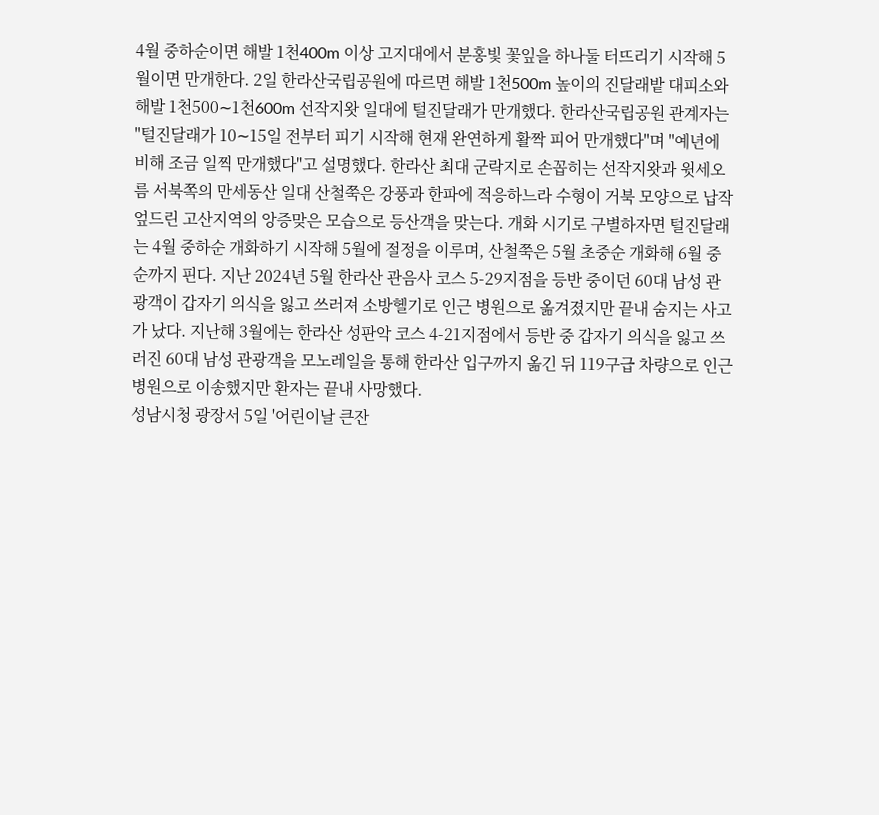4월 중하순이면 해발 1천400m 이상 고지대에서 분홍빛 꽃잎을 하나둘 터뜨리기 시작해 5월이면 만개한다. 2일 한라산국립공원에 따르면 해발 1천500m 높이의 진달래밭 대피소와 해발 1천500∼1천600m 선작지왓 일대에 털진달래가 만개했다. 한라산국립공원 관계자는 "털진달래가 10∼15일 전부터 피기 시작해 현재 완연하게 활짝 피어 만개했다"며 "예년에 비해 조금 일찍 만개했다"고 설명했다. 한라산 최대 군락지로 손꼽히는 선작지왓과 윗세오름 서북쪽의 만세동산 일대 산철쭉은 강풍과 한파에 적응하느라 수형이 거북 모양으로 납작 엎드린 고산지역의 앙증맞은 모습으로 등산객을 맞는다. 개화 시기로 구별하자면 털진달래는 4월 중하순 개화하기 시작해 5월에 절정을 이루며, 산철쭉은 5월 초중순 개화해 6월 중순까지 핀다. 지난 2024년 5월 한라산 관음사 코스 5-29지점을 등반 중이던 60대 남성 관광객이 갑자기 의식을 잃고 쓰러져 소방헬기로 인근 병원으로 옮겨졌지만 끝내 숨지는 사고가 났다. 지난해 3월에는 한라산 성판악 코스 4-21지점에서 등반 중 갑자기 의식을 잃고 쓰러진 60대 남성 관광객을 모노레일을 통해 한라산 입구까지 옮긴 뒤 119구급 차량으로 인근 병원으로 이송했지만 환자는 끝내 사망했다.
성남시청 광장서 5일 '어린이날 큰잔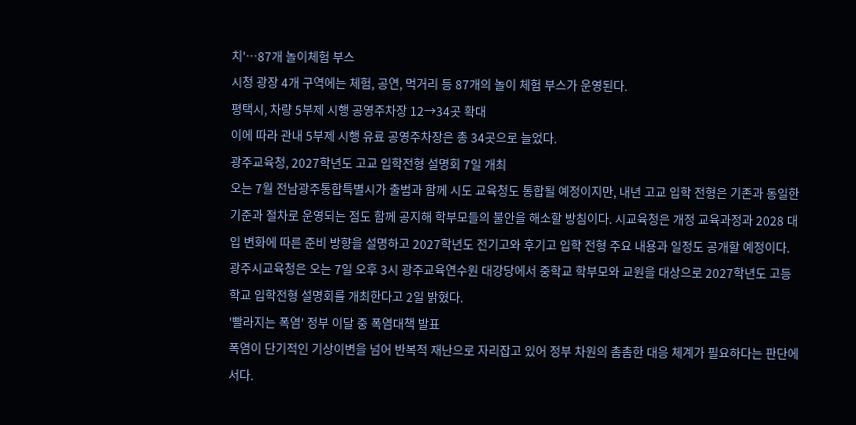치'…87개 놀이체험 부스
시청 광장 4개 구역에는 체험, 공연, 먹거리 등 87개의 놀이 체험 부스가 운영된다.
평택시, 차량 5부제 시행 공영주차장 12→34곳 확대
이에 따라 관내 5부제 시행 유료 공영주차장은 총 34곳으로 늘었다.
광주교육청, 2027학년도 고교 입학전형 설명회 7일 개최
오는 7월 전남광주통합특별시가 출범과 함께 시도 교육청도 통합될 예정이지만, 내년 고교 입학 전형은 기존과 동일한 기준과 절차로 운영되는 점도 함께 공지해 학부모들의 불안을 해소할 방침이다. 시교육청은 개정 교육과정과 2028 대입 변화에 따른 준비 방향을 설명하고 2027학년도 전기고와 후기고 입학 전형 주요 내용과 일정도 공개할 예정이다. 광주시교육청은 오는 7일 오후 3시 광주교육연수원 대강당에서 중학교 학부모와 교원을 대상으로 2027학년도 고등학교 입학전형 설명회를 개최한다고 2일 밝혔다.
'빨라지는 폭염' 정부 이달 중 폭염대책 발표
폭염이 단기적인 기상이변을 넘어 반복적 재난으로 자리잡고 있어 정부 차원의 촘촘한 대응 체계가 필요하다는 판단에서다.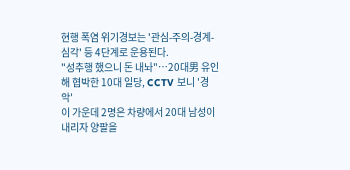현행 폭염 위기경보는 '관심-주의-경계-심각' 등 4단계로 운용된다.
"성추행 했으니 돈 내놔"…20대男 유인해 협박한 10대 일당, CCTV 보니 '경악'
이 가운데 2명은 차량에서 20대 남성이 내리자 양팔을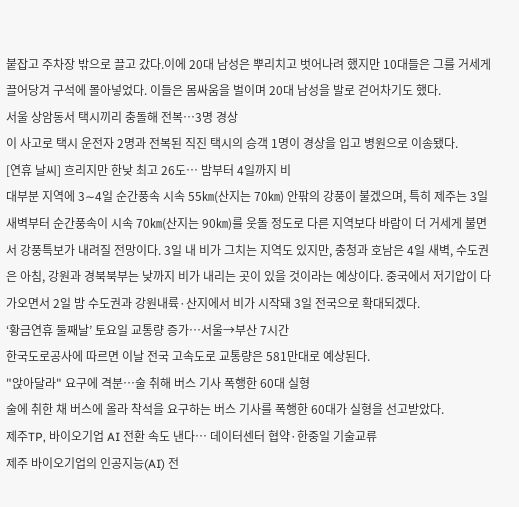붙잡고 주차장 밖으로 끌고 갔다.이에 20대 남성은 뿌리치고 벗어나려 했지만 10대들은 그를 거세게 끌어당겨 구석에 몰아넣었다. 이들은 몸싸움을 벌이며 20대 남성을 발로 걷어차기도 했다.
서울 상암동서 택시끼리 충돌해 전복…3명 경상
이 사고로 택시 운전자 2명과 전복된 직진 택시의 승객 1명이 경상을 입고 병원으로 이송됐다.
[연휴 날씨] 흐리지만 한낮 최고 26도… 밤부터 4일까지 비
대부분 지역에 3∼4일 순간풍속 시속 55㎞(산지는 70㎞) 안팎의 강풍이 불겠으며, 특히 제주는 3일 새벽부터 순간풍속이 시속 70㎞(산지는 90㎞)를 웃돌 정도로 다른 지역보다 바람이 더 거세게 불면서 강풍특보가 내려질 전망이다. 3일 내 비가 그치는 지역도 있지만, 충청과 호남은 4일 새벽, 수도권은 아침, 강원과 경북북부는 낮까지 비가 내리는 곳이 있을 것이라는 예상이다. 중국에서 저기압이 다가오면서 2일 밤 수도권과 강원내륙·산지에서 비가 시작돼 3일 전국으로 확대되겠다.
‘황금연휴 둘째날’ 토요일 교통량 증가…서울→부산 7시간
한국도로공사에 따르면 이날 전국 고속도로 교통량은 581만대로 예상된다.
"앉아달라" 요구에 격분…술 취해 버스 기사 폭행한 60대 실형
술에 취한 채 버스에 올라 착석을 요구하는 버스 기사를 폭행한 60대가 실형을 선고받았다.
제주TP, 바이오기업 AI 전환 속도 낸다… 데이터센터 협약·한중일 기술교류
제주 바이오기업의 인공지능(AI) 전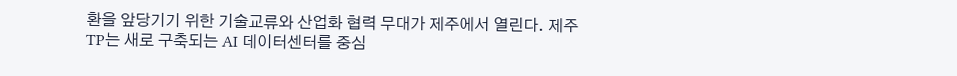환을 앞당기기 위한 기술교류와 산업화 협력 무대가 제주에서 열린다. 제주TP는 새로 구축되는 AI 데이터센터를 중심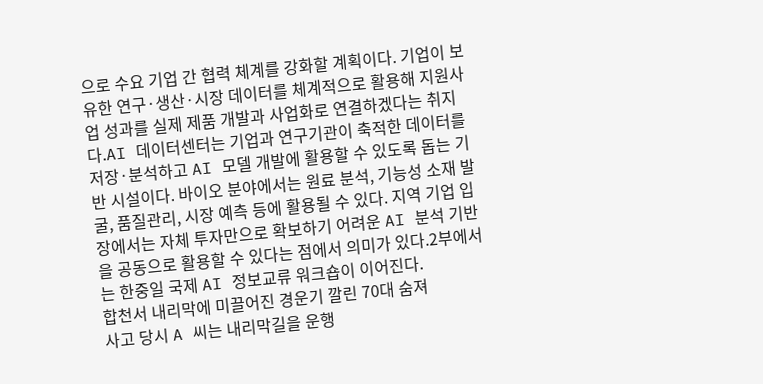으로 수요 기업 간 협력 체계를 강화할 계획이다. 기업이 보유한 연구·생산·시장 데이터를 체계적으로 활용해 지원사업 성과를 실제 제품 개발과 사업화로 연결하겠다는 취지다.AI 데이터센터는 기업과 연구기관이 축적한 데이터를 저장·분석하고 AI 모델 개발에 활용할 수 있도록 돕는 기반 시설이다. 바이오 분야에서는 원료 분석, 기능성 소재 발굴, 품질관리, 시장 예측 등에 활용될 수 있다. 지역 기업 입장에서는 자체 투자만으로 확보하기 어려운 AI 분석 기반을 공동으로 활용할 수 있다는 점에서 의미가 있다.2부에서는 한중일 국제 AI 정보교류 워크숍이 이어진다.
합천서 내리막에 미끌어진 경운기 깔린 70대 숨져
사고 당시 A 씨는 내리막길을 운행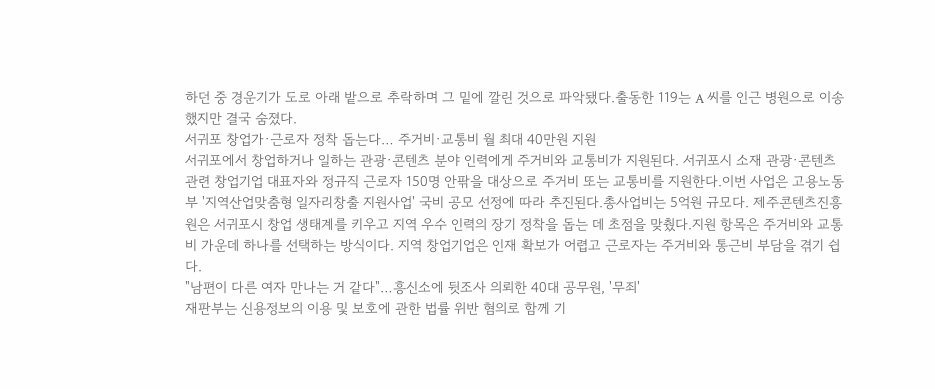하던 중 경운기가 도로 아래 밭으로 추락하며 그 밑에 깔린 것으로 파악됐다.출동한 119는 A 씨를 인근 병원으로 이송했지만 결국 숨졌다.
서귀포 창업가·근로자 정착 돕는다… 주거비·교통비 월 최대 40만원 지원
서귀포에서 창업하거나 일하는 관광·콘텐츠 분야 인력에게 주거비와 교통비가 지원된다. 서귀포시 소재 관광·콘텐츠 관련 창업기업 대표자와 정규직 근로자 150명 안팎을 대상으로 주거비 또는 교통비를 지원한다.이번 사업은 고용노동부 '지역산업맞춤형 일자리창출 지원사업' 국비 공모 선정에 따라 추진된다.총사업비는 5억원 규모다. 제주콘텐츠진흥원은 서귀포시 창업 생태계를 키우고 지역 우수 인력의 장기 정착을 돕는 데 초점을 맞췄다.지원 항목은 주거비와 교통비 가운데 하나를 선택하는 방식이다. 지역 창업기업은 인재 확보가 어렵고 근로자는 주거비와 통근비 부담을 겪기 쉽다.
"남편이 다른 여자 만나는 거 같다"…흥신소에 뒷조사 의뢰한 40대 공무원, '무죄'
재판부는 신용정보의 이용 및 보호에 관한 법률 위반 혐의로 함께 기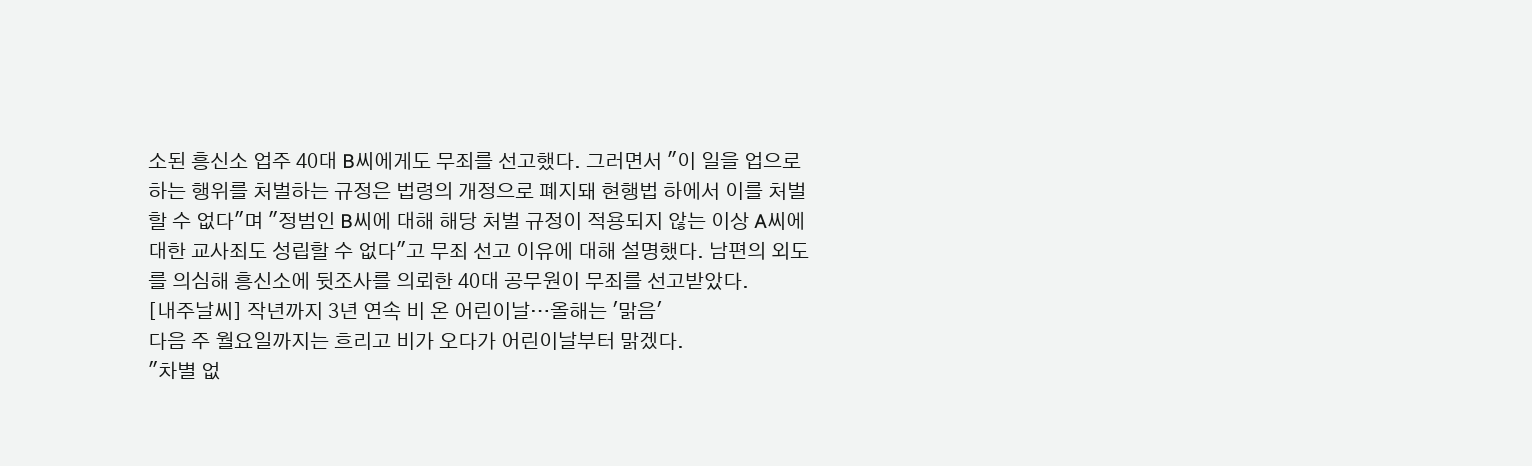소된 흥신소 업주 40대 B씨에게도 무죄를 선고했다. 그러면서 "이 일을 업으로 하는 행위를 처벌하는 규정은 법령의 개정으로 폐지돼 현행법 하에서 이를 처벌할 수 없다"며 "정범인 B씨에 대해 해당 처벌 규정이 적용되지 않는 이상 A씨에 대한 교사죄도 성립할 수 없다"고 무죄 선고 이유에 대해 설명했다. 남편의 외도를 의심해 흥신소에 뒷조사를 의뢰한 40대 공무원이 무죄를 선고받았다.
[내주날씨] 작년까지 3년 연속 비 온 어린이날…올해는 '맑음'
다음 주 월요일까지는 흐리고 비가 오다가 어린이날부터 맑겠다.
"차별 없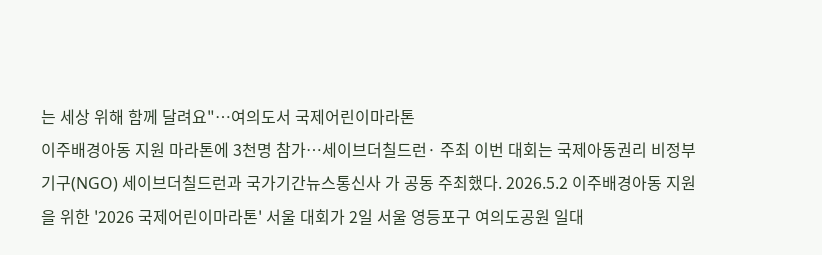는 세상 위해 함께 달려요"…여의도서 국제어린이마라톤
이주배경아동 지원 마라톤에 3천명 참가…세이브더칠드런· 주최 이번 대회는 국제아동권리 비정부기구(NGO) 세이브더칠드런과 국가기간뉴스통신사 가 공동 주최했다. 2026.5.2 이주배경아동 지원을 위한 '2026 국제어린이마라톤' 서울 대회가 2일 서울 영등포구 여의도공원 일대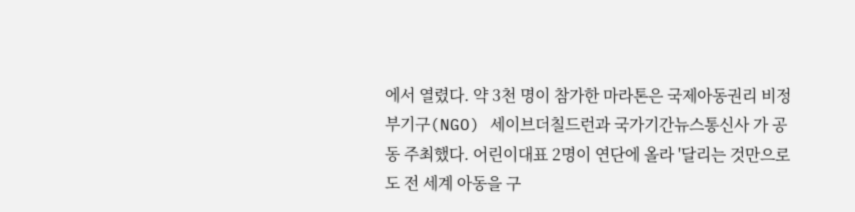에서 열렸다. 약 3천 명이 참가한 마라톤은 국제아동권리 비정부기구(NGO) 세이브더칠드런과 국가기간뉴스통신사 가 공동 주최했다. 어린이대표 2명이 연단에 올라 '달리는 것만으로도 전 세계 아동을 구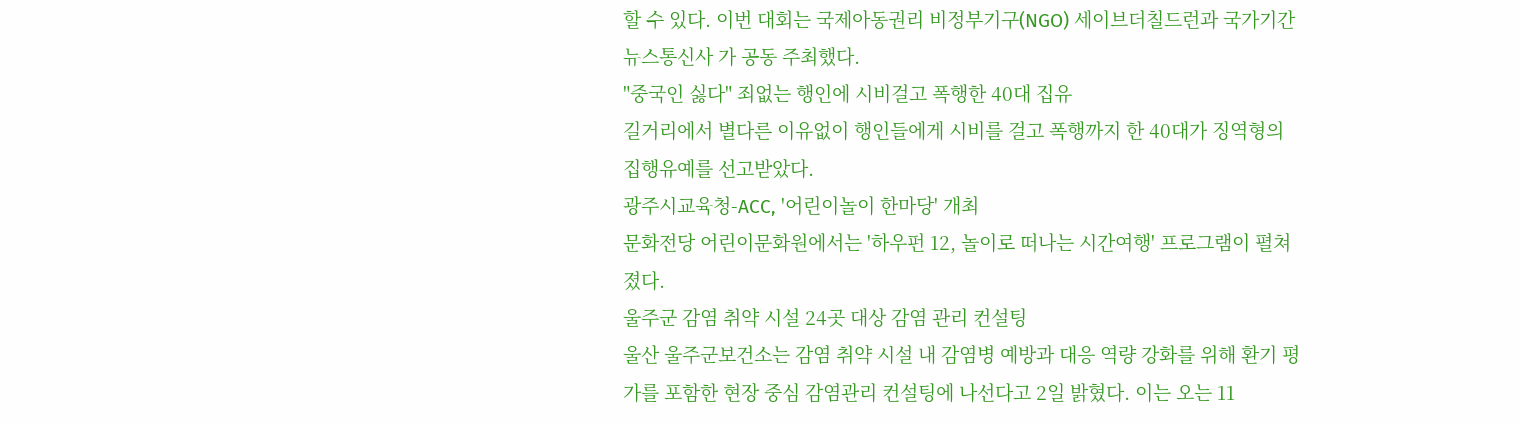할 수 있다. 이번 대회는 국제아동권리 비정부기구(NGO) 세이브더칠드런과 국가기간뉴스통신사 가 공동 주최했다.
"중국인 싫다" 죄없는 행인에 시비걸고 폭행한 40대 집유
길거리에서 별다른 이유없이 행인들에게 시비를 걸고 폭행까지 한 40대가 징역형의 집행유예를 선고받았다.
광주시교육청-ACC, '어린이놀이 한마당' 개최
문화전당 어린이문화원에서는 '하우펀 12, 놀이로 떠나는 시간여행' 프로그램이 펼쳐졌다.
울주군 감염 취약 시설 24곳 대상 감염 관리 컨설팅
울산 울주군보건소는 감염 취약 시설 내 감염병 예방과 대응 역량 강화를 위해 환기 평가를 포함한 현장 중심 감염관리 컨설팅에 나선다고 2일 밝혔다. 이는 오는 11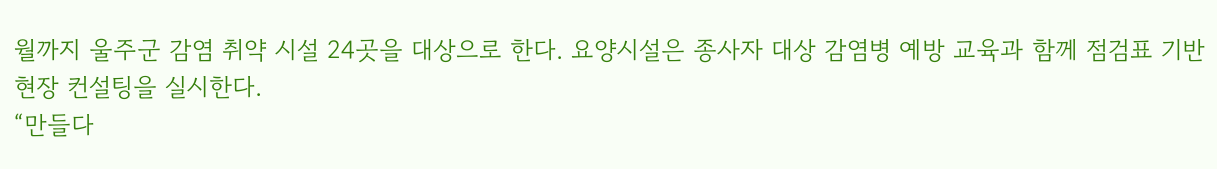월까지 울주군 감염 취약 시설 24곳을 대상으로 한다. 요양시설은 종사자 대상 감염병 예방 교육과 함께 점검표 기반 현장 컨설팅을 실시한다.
“만들다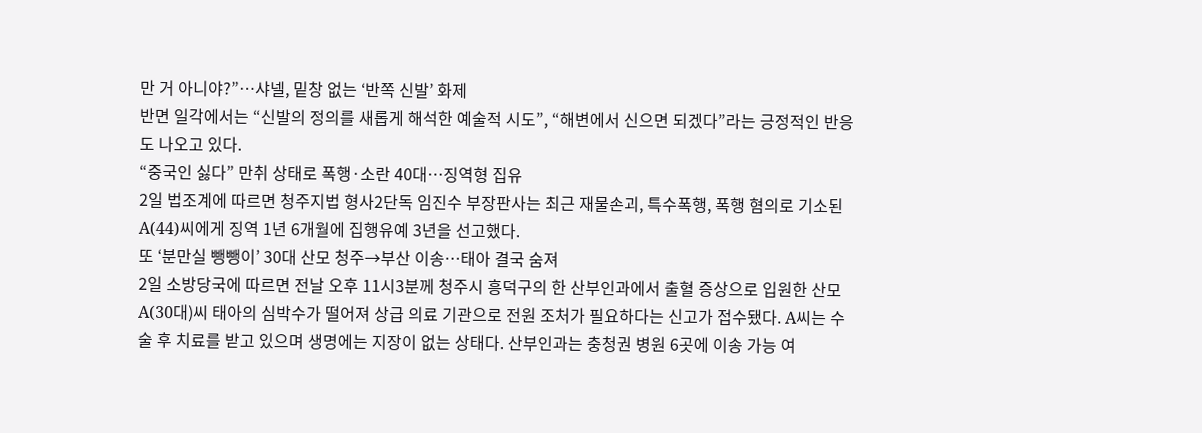만 거 아니야?”…샤넬, 밑창 없는 ‘반쪽 신발’ 화제
반면 일각에서는 “신발의 정의를 새롭게 해석한 예술적 시도”, “해변에서 신으면 되겠다”라는 긍정적인 반응도 나오고 있다.
“중국인 싫다” 만취 상태로 폭행·소란 40대…징역형 집유
2일 법조계에 따르면 청주지법 형사2단독 임진수 부장판사는 최근 재물손괴, 특수폭행, 폭행 혐의로 기소된 A(44)씨에게 징역 1년 6개월에 집행유예 3년을 선고했다.
또 ‘분만실 뺑뺑이’ 30대 산모 청주→부산 이송…태아 결국 숨져
2일 소방당국에 따르면 전날 오후 11시3분께 청주시 흥덕구의 한 산부인과에서 출혈 증상으로 입원한 산모 A(30대)씨 태아의 심박수가 떨어져 상급 의료 기관으로 전원 조처가 필요하다는 신고가 접수됐다. A씨는 수술 후 치료를 받고 있으며 생명에는 지장이 없는 상태다. 산부인과는 충청권 병원 6곳에 이송 가능 여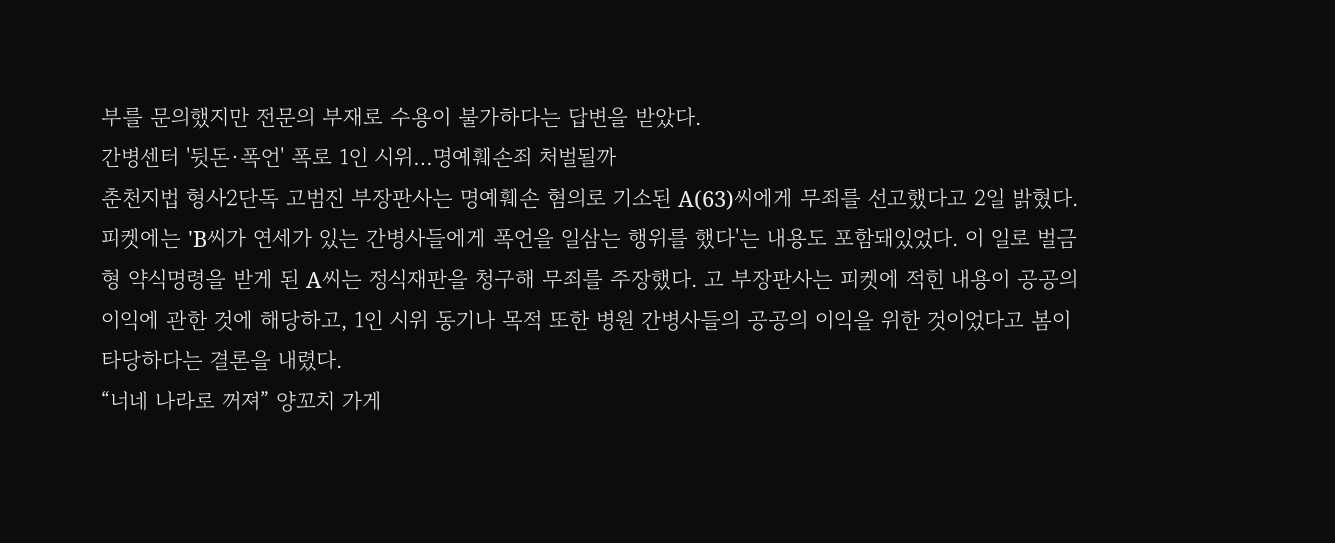부를 문의했지만 전문의 부재로 수용이 불가하다는 답변을 받았다.
간병센터 '뒷돈·폭언' 폭로 1인 시위…명예훼손죄 처벌될까
춘천지법 형사2단독 고범진 부장판사는 명예훼손 혐의로 기소된 A(63)씨에게 무죄를 선고했다고 2일 밝혔다. 피켓에는 'B씨가 연세가 있는 간병사들에게 폭언을 일삼는 행위를 했다'는 내용도 포함돼있었다. 이 일로 벌금형 약식명령을 받게 된 A씨는 정식재판을 청구해 무죄를 주장했다. 고 부장판사는 피켓에 적힌 내용이 공공의 이익에 관한 것에 해당하고, 1인 시위 동기나 목적 또한 병원 간병사들의 공공의 이익을 위한 것이었다고 봄이 타당하다는 결론을 내렸다.
“너네 나라로 꺼져” 양꼬치 가게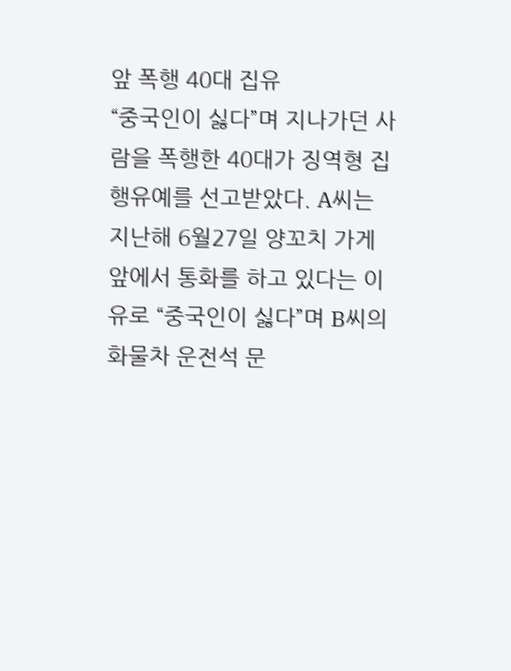앞 폭행 40대 집유
“중국인이 싫다”며 지나가던 사람을 폭행한 40대가 징역형 집행유예를 선고받았다. A씨는 지난해 6월27일 양꼬치 가게 앞에서 통화를 하고 있다는 이유로 “중국인이 싫다”며 B씨의 화물차 운전석 문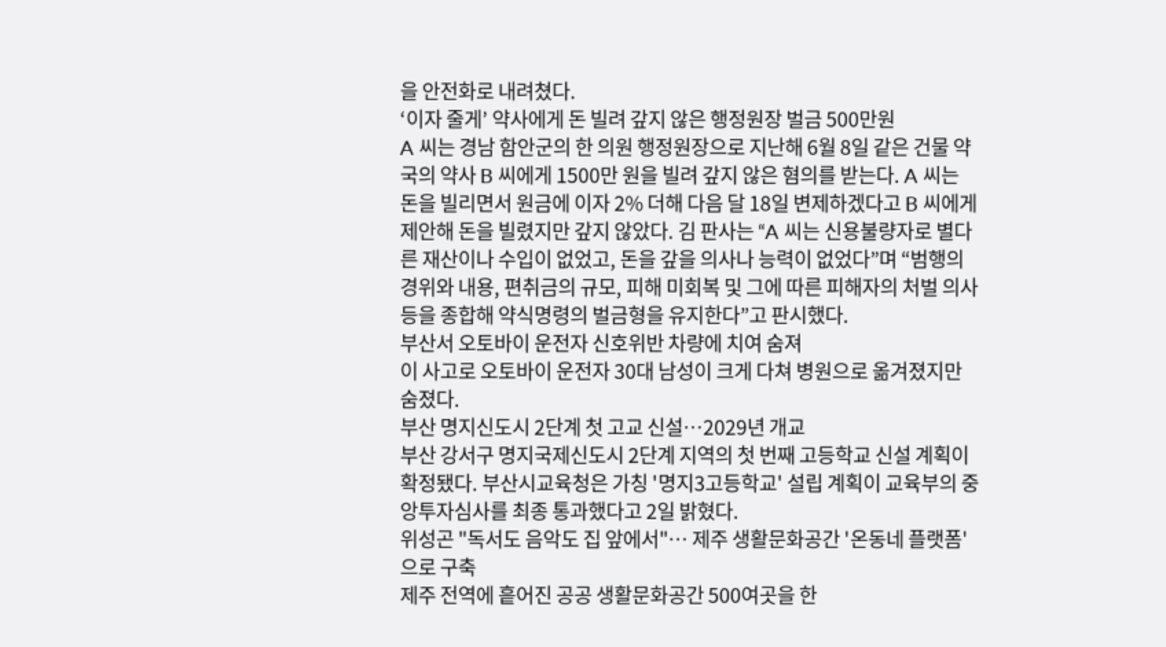을 안전화로 내려쳤다.
‘이자 줄게’ 약사에게 돈 빌려 갚지 않은 행정원장 벌금 500만원
A 씨는 경남 함안군의 한 의원 행정원장으로 지난해 6월 8일 같은 건물 약국의 약사 B 씨에게 1500만 원을 빌려 갚지 않은 혐의를 받는다. A 씨는 돈을 빌리면서 원금에 이자 2% 더해 다음 달 18일 변제하겠다고 B 씨에게 제안해 돈을 빌렸지만 갚지 않았다. 김 판사는 “A 씨는 신용불량자로 별다른 재산이나 수입이 없었고, 돈을 갚을 의사나 능력이 없었다”며 “범행의 경위와 내용, 편취금의 규모, 피해 미회복 및 그에 따른 피해자의 처벌 의사 등을 종합해 약식명령의 벌금형을 유지한다”고 판시했다.
부산서 오토바이 운전자 신호위반 차량에 치여 숨져
이 사고로 오토바이 운전자 30대 남성이 크게 다쳐 병원으로 옮겨졌지만 숨졌다.
부산 명지신도시 2단계 첫 고교 신설…2029년 개교
부산 강서구 명지국제신도시 2단계 지역의 첫 번째 고등학교 신설 계획이 확정됐다. 부산시교육청은 가칭 '명지3고등학교' 설립 계획이 교육부의 중앙투자심사를 최종 통과했다고 2일 밝혔다.
위성곤 "독서도 음악도 집 앞에서"… 제주 생활문화공간 '온동네 플랫폼'으로 구축
제주 전역에 흩어진 공공 생활문화공간 500여곳을 한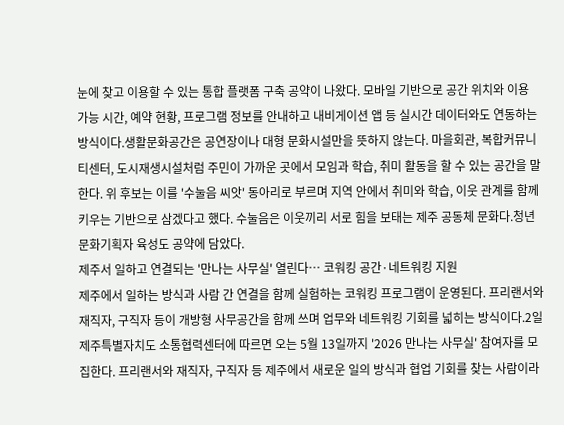눈에 찾고 이용할 수 있는 통합 플랫폼 구축 공약이 나왔다. 모바일 기반으로 공간 위치와 이용 가능 시간, 예약 현황, 프로그램 정보를 안내하고 내비게이션 앱 등 실시간 데이터와도 연동하는 방식이다.생활문화공간은 공연장이나 대형 문화시설만을 뜻하지 않는다. 마을회관, 복합커뮤니티센터, 도시재생시설처럼 주민이 가까운 곳에서 모임과 학습, 취미 활동을 할 수 있는 공간을 말한다. 위 후보는 이를 '수눌음 씨앗' 동아리로 부르며 지역 안에서 취미와 학습, 이웃 관계를 함께 키우는 기반으로 삼겠다고 했다. 수눌음은 이웃끼리 서로 힘을 보태는 제주 공동체 문화다.청년 문화기획자 육성도 공약에 담았다.
제주서 일하고 연결되는 '만나는 사무실' 열린다… 코워킹 공간·네트워킹 지원
제주에서 일하는 방식과 사람 간 연결을 함께 실험하는 코워킹 프로그램이 운영된다. 프리랜서와 재직자, 구직자 등이 개방형 사무공간을 함께 쓰며 업무와 네트워킹 기회를 넓히는 방식이다.2일 제주특별자치도 소통협력센터에 따르면 오는 5월 13일까지 '2026 만나는 사무실' 참여자를 모집한다. 프리랜서와 재직자, 구직자 등 제주에서 새로운 일의 방식과 협업 기회를 찾는 사람이라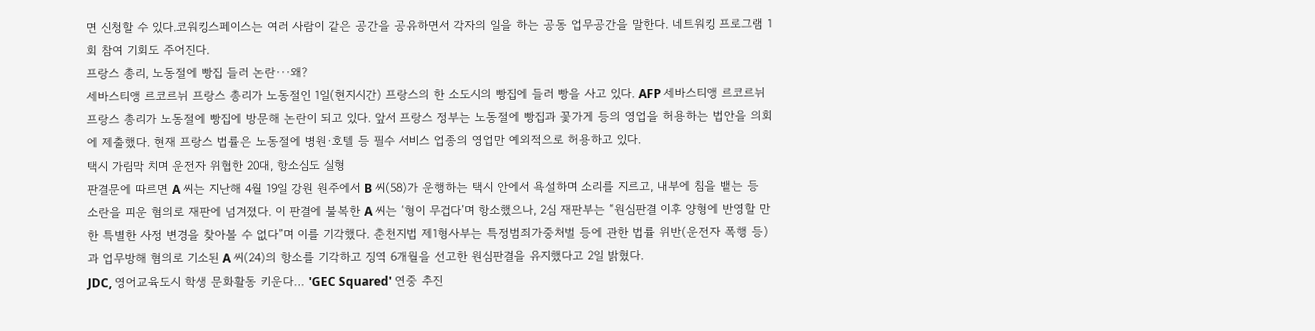면 신청할 수 있다.코워킹스페이스는 여러 사람이 같은 공간을 공유하면서 각자의 일을 하는 공동 업무공간을 말한다. 네트워킹 프로그램 1회 참여 기회도 주어진다.
프랑스 총리, 노동절에 빵집 들러 논란···왜?
세바스티앵 르코르뉘 프랑스 총리가 노동절인 1일(현지시간) 프랑스의 한 소도시의 빵집에 들러 빵을 사고 있다. AFP 세바스티앵 르코르뉘 프랑스 총리가 노동절에 빵집에 방문해 논란이 되고 있다. 앞서 프랑스 정부는 노동절에 빵집과 꽃가게 등의 영업을 허용하는 법안을 의회에 제출했다. 현재 프랑스 법률은 노동절에 병원·호텔 등 필수 서비스 업종의 영업만 예외적으로 허용하고 있다.
택시 가림막 치며 운전자 위협한 20대, 항소심도 실형
판결문에 따르면 A 씨는 지난해 4월 19일 강원 원주에서 B 씨(58)가 운행하는 택시 안에서 욕설하며 소리를 지르고, 내부에 침을 뱉는 등 소란을 피운 혐의로 재판에 넘겨졌다. 이 판결에 불복한 A 씨는 ‘형이 무겁다’며 항소했으나, 2심 재판부는 “원심판결 이후 양형에 반영할 만한 특별한 사정 변경을 찾아볼 수 없다”며 이를 기각했다. 춘천지법 제1형사부는 특정범죄가중처벌 등에 관한 법률 위반(운전자 폭행 등)과 업무방해 혐의로 기소된 A 씨(24)의 항소를 기각하고 징역 6개월을 선고한 원심판결을 유지했다고 2일 밝혔다.
JDC, 영어교육도시 학생 문화활동 키운다… 'GEC Squared' 연중 추진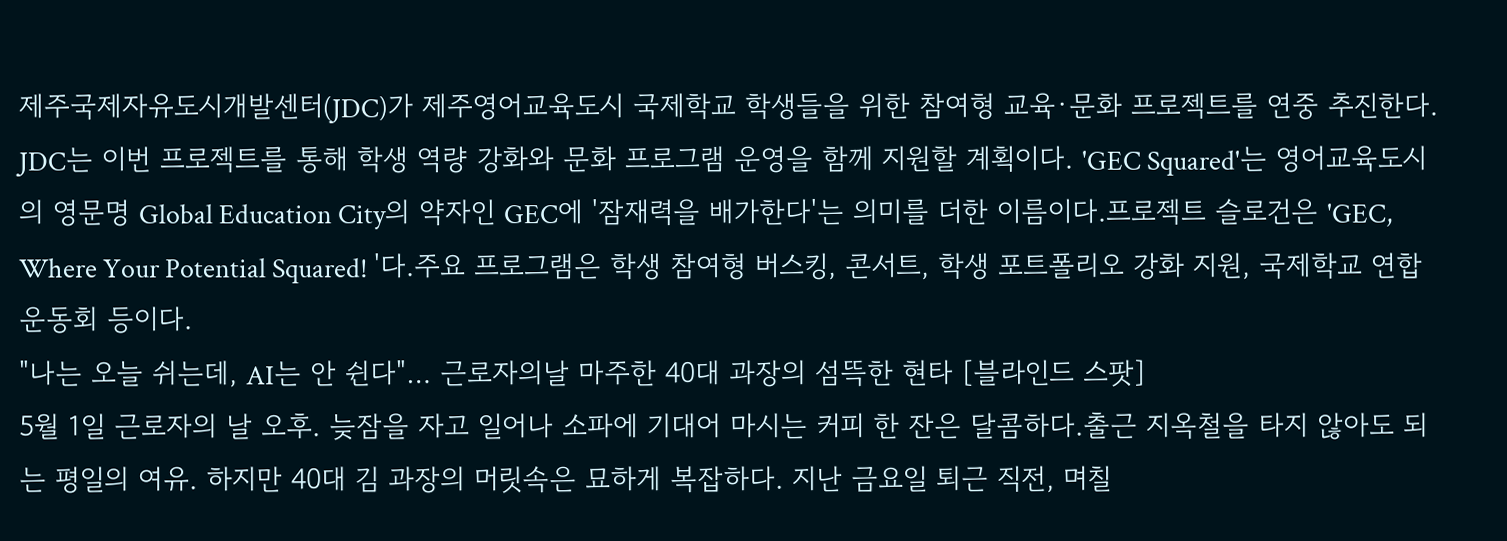제주국제자유도시개발센터(JDC)가 제주영어교육도시 국제학교 학생들을 위한 참여형 교육·문화 프로젝트를 연중 추진한다. JDC는 이번 프로젝트를 통해 학생 역량 강화와 문화 프로그램 운영을 함께 지원할 계획이다. 'GEC Squared'는 영어교육도시의 영문명 Global Education City의 약자인 GEC에 '잠재력을 배가한다'는 의미를 더한 이름이다.프로젝트 슬로건은 'GEC, Where Your Potential Squared! '다.주요 프로그램은 학생 참여형 버스킹, 콘서트, 학생 포트폴리오 강화 지원, 국제학교 연합 운동회 등이다.
"나는 오늘 쉬는데, AI는 안 쉰다"… 근로자의날 마주한 40대 과장의 섬뜩한 현타 [블라인드 스팟]
5월 1일 근로자의 날 오후. 늦잠을 자고 일어나 소파에 기대어 마시는 커피 한 잔은 달콤하다.출근 지옥철을 타지 않아도 되는 평일의 여유. 하지만 40대 김 과장의 머릿속은 묘하게 복잡하다. 지난 금요일 퇴근 직전, 며칠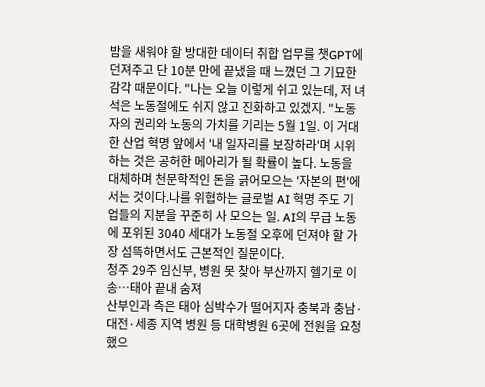밤을 새워야 할 방대한 데이터 취합 업무를 챗GPT에 던져주고 단 10분 만에 끝냈을 때 느꼈던 그 기묘한 감각 때문이다. "나는 오늘 이렇게 쉬고 있는데, 저 녀석은 노동절에도 쉬지 않고 진화하고 있겠지. "노동자의 권리와 노동의 가치를 기리는 5월 1일. 이 거대한 산업 혁명 앞에서 '내 일자리를 보장하라'며 시위하는 것은 공허한 메아리가 될 확률이 높다. 노동을 대체하며 천문학적인 돈을 긁어모으는 '자본의 편'에 서는 것이다.나를 위협하는 글로벌 AI 혁명 주도 기업들의 지분을 꾸준히 사 모으는 일. AI의 무급 노동에 포위된 3040 세대가 노동절 오후에 던져야 할 가장 섬뜩하면서도 근본적인 질문이다.
청주 29주 임신부, 병원 못 찾아 부산까지 헬기로 이송…태아 끝내 숨져
산부인과 측은 태아 심박수가 떨어지자 충북과 충남·대전·세종 지역 병원 등 대학병원 6곳에 전원을 요청했으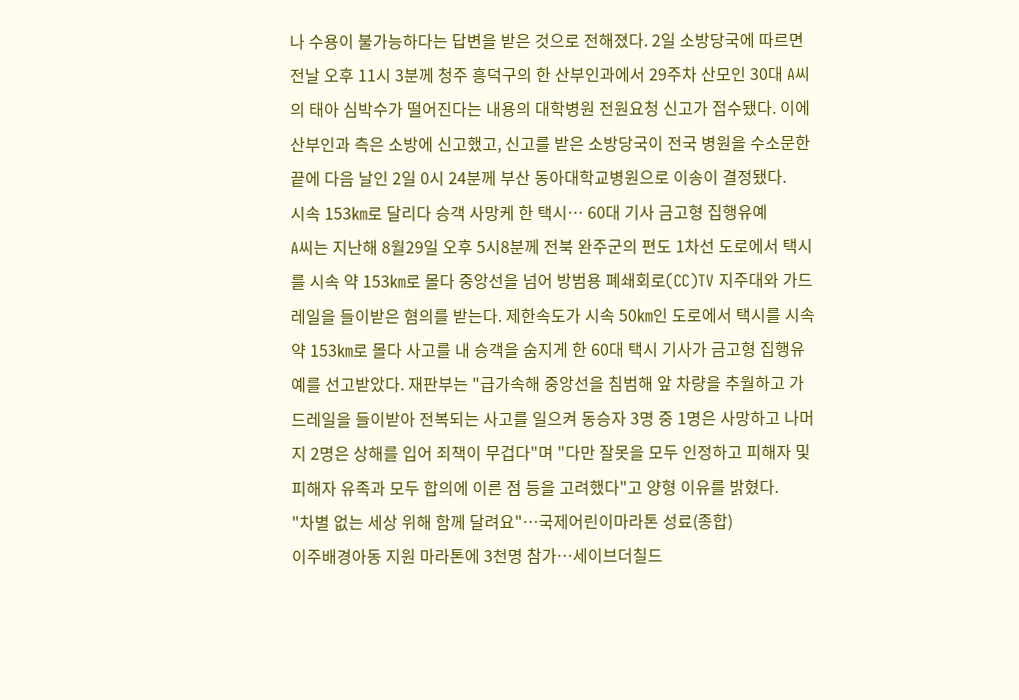나 수용이 불가능하다는 답변을 받은 것으로 전해졌다. 2일 소방당국에 따르면 전날 오후 11시 3분께 청주 흥덕구의 한 산부인과에서 29주차 산모인 30대 A씨의 태아 심박수가 떨어진다는 내용의 대학병원 전원요청 신고가 접수됐다. 이에 산부인과 측은 소방에 신고했고, 신고를 받은 소방당국이 전국 병원을 수소문한 끝에 다음 날인 2일 0시 24분께 부산 동아대학교병원으로 이송이 결정됐다.
시속 153㎞로 달리다 승객 사망케 한 택시… 60대 기사 금고형 집행유예
A씨는 지난해 8월29일 오후 5시8분께 전북 완주군의 편도 1차선 도로에서 택시를 시속 약 153㎞로 몰다 중앙선을 넘어 방범용 폐쇄회로(CC)TV 지주대와 가드레일을 들이받은 혐의를 받는다. 제한속도가 시속 50㎞인 도로에서 택시를 시속 약 153㎞로 몰다 사고를 내 승객을 숨지게 한 60대 택시 기사가 금고형 집행유예를 선고받았다. 재판부는 "급가속해 중앙선을 침범해 앞 차량을 추월하고 가드레일을 들이받아 전복되는 사고를 일으켜 동승자 3명 중 1명은 사망하고 나머지 2명은 상해를 입어 죄책이 무겁다"며 "다만 잘못을 모두 인정하고 피해자 및 피해자 유족과 모두 합의에 이른 점 등을 고려했다"고 양형 이유를 밝혔다.
"차별 없는 세상 위해 함께 달려요"…국제어린이마라톤 성료(종합)
이주배경아동 지원 마라톤에 3천명 참가…세이브더칠드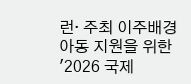런· 주최 이주배경아동 지원을 위한 '2026 국제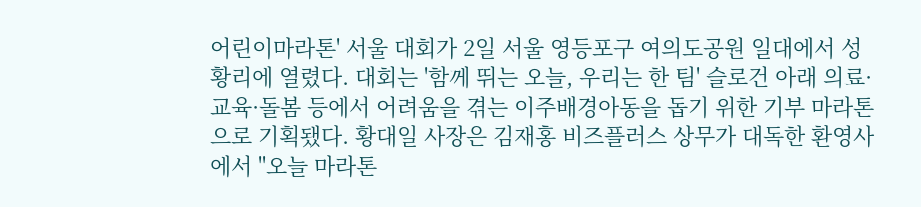어린이마라톤' 서울 대회가 2일 서울 영등포구 여의도공원 일대에서 성황리에 열렸다. 대회는 '함께 뛰는 오늘, 우리는 한 팀' 슬로건 아래 의료·교육·돌봄 등에서 어려움을 겪는 이주배경아동을 돕기 위한 기부 마라톤으로 기획됐다. 황대일 사장은 김재홍 비즈플러스 상무가 대독한 환영사에서 "오늘 마라톤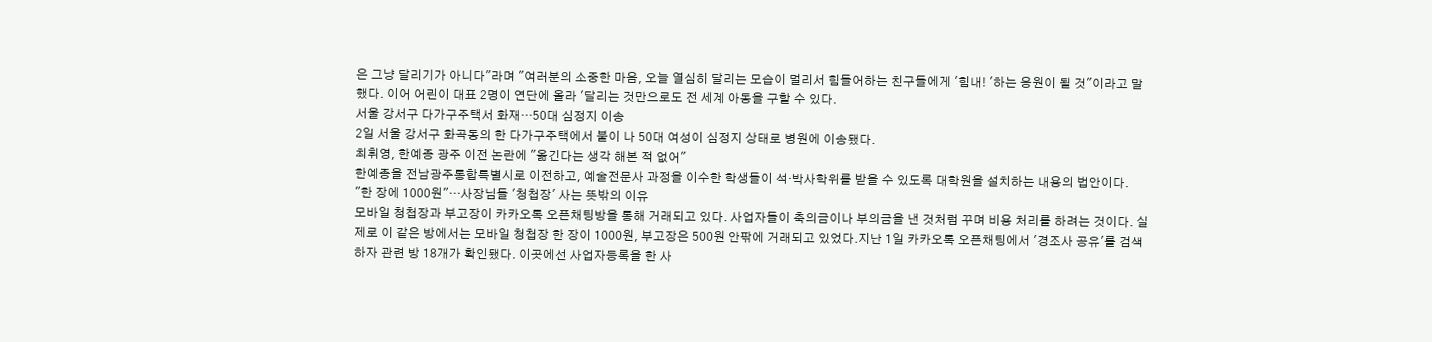은 그냥 달리기가 아니다"라며 "여러분의 소중한 마음, 오늘 열심히 달리는 모습이 멀리서 힘들어하는 친구들에게 '힘내! '하는 응원이 될 것"이라고 말했다. 이어 어린이 대표 2명이 연단에 올라 '달리는 것만으로도 전 세계 아동을 구할 수 있다.
서울 강서구 다가구주택서 화재…50대 심정지 이송
2일 서울 강서구 화곡동의 한 다가구주택에서 불이 나 50대 여성이 심정지 상태로 병원에 이송됐다.
최휘영, 한예종 광주 이전 논란에 "옮긴다는 생각 해본 적 없어"
한예종을 전남광주통합특별시로 이전하고, 예술전문사 과정을 이수한 학생들이 석·박사학위를 받을 수 있도록 대학원을 설치하는 내용의 법안이다.
"한 장에 1000원"…사장님들 '청첩장' 사는 뜻밖의 이유
모바일 청첩장과 부고장이 카카오톡 오픈채팅방을 통해 거래되고 있다. 사업자들이 축의금이나 부의금을 낸 것처럼 꾸며 비용 처리를 하려는 것이다. 실제로 이 같은 방에서는 모바일 청첩장 한 장이 1000원, 부고장은 500원 안팎에 거래되고 있었다.지난 1일 카카오톡 오픈채팅에서 '경조사 공유'를 검색하자 관련 방 18개가 확인됐다. 이곳에선 사업자등록을 한 사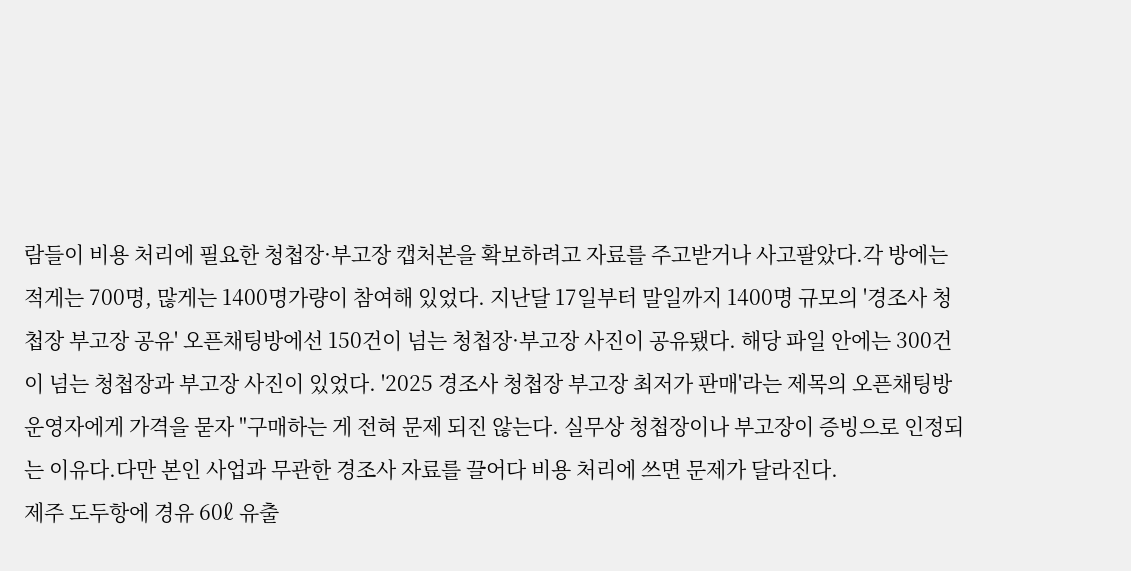람들이 비용 처리에 필요한 청첩장·부고장 캡처본을 확보하려고 자료를 주고받거나 사고팔았다.각 방에는 적게는 700명, 많게는 1400명가량이 참여해 있었다. 지난달 17일부터 말일까지 1400명 규모의 '경조사 청첩장 부고장 공유' 오픈채팅방에선 150건이 넘는 청첩장·부고장 사진이 공유됐다. 해당 파일 안에는 300건이 넘는 청첩장과 부고장 사진이 있었다. '2025 경조사 청첩장 부고장 최저가 판매'라는 제목의 오픈채팅방 운영자에게 가격을 묻자 "구매하는 게 전혀 문제 되진 않는다. 실무상 청첩장이나 부고장이 증빙으로 인정되는 이유다.다만 본인 사업과 무관한 경조사 자료를 끌어다 비용 처리에 쓰면 문제가 달라진다.
제주 도두항에 경유 60ℓ 유출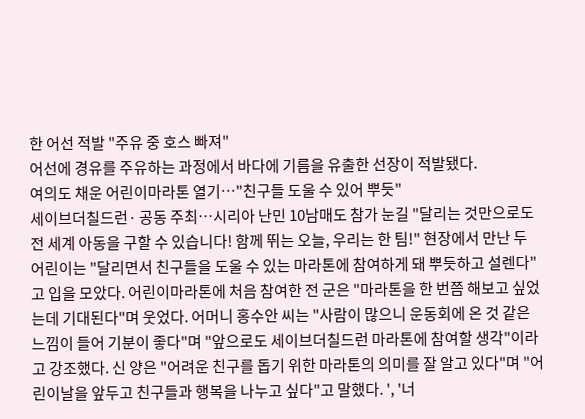한 어선 적발 "주유 중 호스 빠져"
어선에 경유를 주유하는 과정에서 바다에 기름을 유출한 선장이 적발됐다.
여의도 채운 어린이마라톤 열기…"친구들 도울 수 있어 뿌듯"
세이브더칠드런· 공동 주최…시리아 난민 10남매도 참가 눈길 "달리는 것만으로도 전 세계 아동을 구할 수 있습니다! 함께 뛰는 오늘, 우리는 한 팀!" 현장에서 만난 두 어린이는 "달리면서 친구들을 도울 수 있는 마라톤에 참여하게 돼 뿌듯하고 설렌다"고 입을 모았다. 어린이마라톤에 처음 참여한 전 군은 "마라톤을 한 번쯤 해보고 싶었는데 기대된다"며 웃었다. 어머니 홍수안 씨는 "사람이 많으니 운동회에 온 것 같은 느낌이 들어 기분이 좋다"며 "앞으로도 세이브더칠드런 마라톤에 참여할 생각"이라고 강조했다. 신 양은 "어려운 친구를 돕기 위한 마라톤의 의미를 잘 알고 있다"며 "어린이날을 앞두고 친구들과 행복을 나누고 싶다"고 말했다. ', '너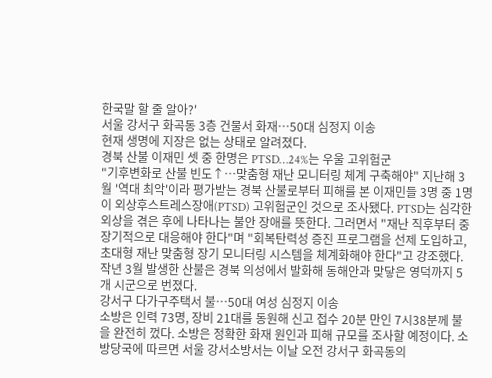한국말 할 줄 알아?'
서울 강서구 화곡동 3층 건물서 화재…50대 심정지 이송
현재 생명에 지장은 없는 상태로 알려졌다.
경북 산불 이재민 셋 중 한명은 PTSD…24%는 우울 고위험군
"기후변화로 산불 빈도↑…맞춤형 재난 모니터링 체계 구축해야" 지난해 3월 '역대 최악'이라 평가받는 경북 산불로부터 피해를 본 이재민들 3명 중 1명이 외상후스트레스장애(PTSD) 고위험군인 것으로 조사됐다. PTSD는 심각한 외상을 겪은 후에 나타나는 불안 장애를 뜻한다. 그러면서 "재난 직후부터 중장기적으로 대응해야 한다"며 "회복탄력성 증진 프로그램을 선제 도입하고, 초대형 재난 맞춤형 장기 모니터링 시스템을 체계화해야 한다"고 강조했다. 작년 3월 발생한 산불은 경북 의성에서 발화해 동해안과 맞닿은 영덕까지 5개 시군으로 번졌다.
강서구 다가구주택서 불…50대 여성 심정지 이송
소방은 인력 73명, 장비 21대를 동원해 신고 접수 20분 만인 7시38분께 불을 완전히 껐다. 소방은 정확한 화재 원인과 피해 규모를 조사할 예정이다. 소방당국에 따르면 서울 강서소방서는 이날 오전 강서구 화곡동의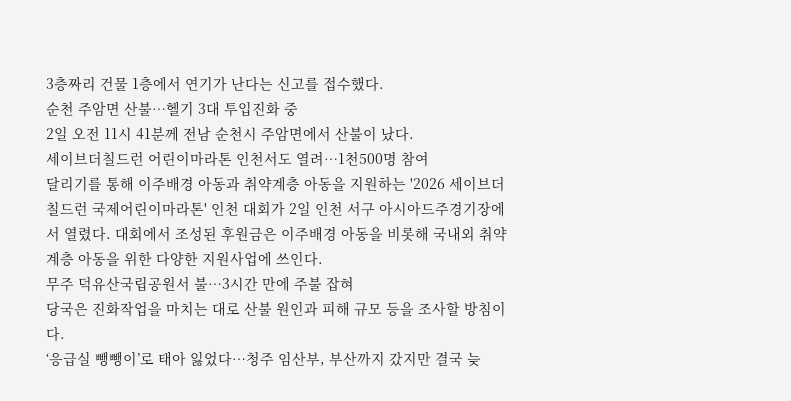3층짜리 건물 1층에서 연기가 난다는 신고를 접수했다.
순천 주암면 산불…헬기 3대 투입진화 중
2일 오전 11시 41분께 전남 순천시 주암면에서 산불이 났다.
세이브더칠드런 어린이마라톤 인천서도 열려…1천500명 참여
달리기를 통해 이주배경 아동과 취약계층 아동을 지원하는 '2026 세이브더칠드런 국제어린이마라톤' 인천 대회가 2일 인천 서구 아시아드주경기장에서 열렸다. 대회에서 조성된 후원금은 이주배경 아동을 비롯해 국내외 취약계층 아동을 위한 다양한 지원사업에 쓰인다.
무주 덕유산국립공원서 불…3시간 만에 주불 잡혀
당국은 진화작업을 마치는 대로 산불 원인과 피해 규모 등을 조사할 방침이다.
‘응급실 뺑뺑이’로 태아 잃었다…청주 임산부, 부산까지 갔지만 결국 늦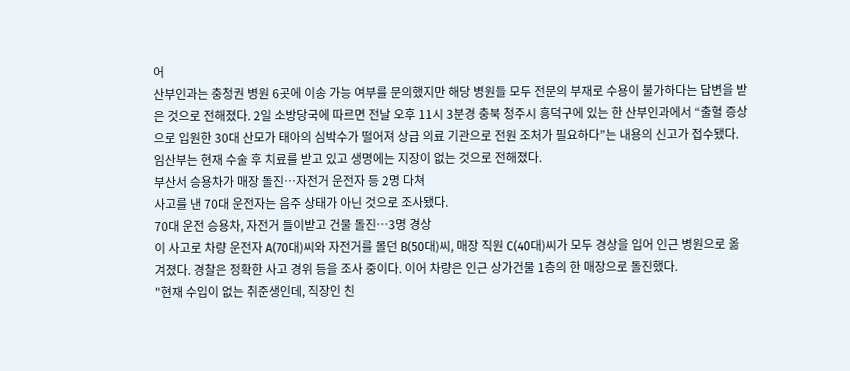어
산부인과는 충청권 병원 6곳에 이송 가능 여부를 문의했지만 해당 병원들 모두 전문의 부재로 수용이 불가하다는 답변을 받은 것으로 전해졌다. 2일 소방당국에 따르면 전날 오후 11시 3분경 충북 청주시 흥덕구에 있는 한 산부인과에서 “출혈 증상으로 입원한 30대 산모가 태아의 심박수가 떨어져 상급 의료 기관으로 전원 조처가 필요하다”는 내용의 신고가 접수됐다. 임산부는 현재 수술 후 치료를 받고 있고 생명에는 지장이 없는 것으로 전해졌다.
부산서 승용차가 매장 돌진…자전거 운전자 등 2명 다쳐
사고를 낸 70대 운전자는 음주 상태가 아닌 것으로 조사됐다.
70대 운전 승용차, 자전거 들이받고 건물 돌진…3명 경상
이 사고로 차량 운전자 A(70대)씨와 자전거를 몰던 B(50대)씨, 매장 직원 C(40대)씨가 모두 경상을 입어 인근 병원으로 옮겨졌다. 경찰은 정확한 사고 경위 등을 조사 중이다. 이어 차량은 인근 상가건물 1층의 한 매장으로 돌진했다.
"현재 수입이 없는 취준생인데, 직장인 친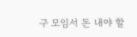구 모임서 돈 내야 할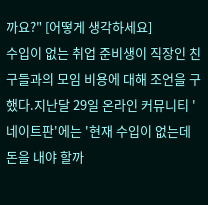까요?" [어떻게 생각하세요]
수입이 없는 취업 준비생이 직장인 친구들과의 모임 비용에 대해 조언을 구했다.지난달 29일 온라인 커뮤니티 '네이트판'에는 '현재 수입이 없는데 돈을 내야 할까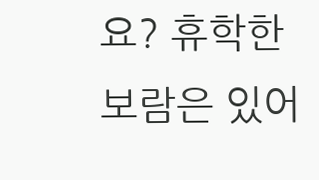요? 휴학한 보람은 있어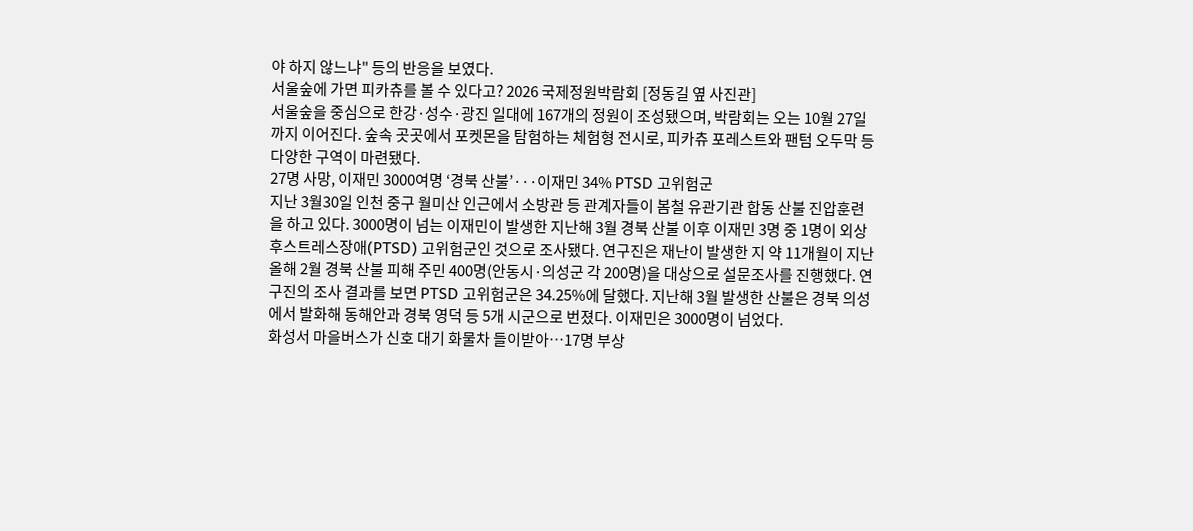야 하지 않느냐" 등의 반응을 보였다.
서울숲에 가면 피카츄를 볼 수 있다고? 2026 국제정원박람회 [정동길 옆 사진관]
서울숲을 중심으로 한강·성수·광진 일대에 167개의 정원이 조성됐으며, 박람회는 오는 10월 27일까지 이어진다. 숲속 곳곳에서 포켓몬을 탐험하는 체험형 전시로, 피카츄 포레스트와 팬텀 오두막 등 다양한 구역이 마련됐다.
27명 사망, 이재민 3000여명 ‘경북 산불’···이재민 34% PTSD 고위험군
지난 3월30일 인천 중구 월미산 인근에서 소방관 등 관계자들이 봄철 유관기관 합동 산불 진압훈련을 하고 있다. 3000명이 넘는 이재민이 발생한 지난해 3월 경북 산불 이후 이재민 3명 중 1명이 외상후스트레스장애(PTSD) 고위험군인 것으로 조사됐다. 연구진은 재난이 발생한 지 약 11개월이 지난 올해 2월 경북 산불 피해 주민 400명(안동시·의성군 각 200명)을 대상으로 설문조사를 진행했다. 연구진의 조사 결과를 보면 PTSD 고위험군은 34.25%에 달했다. 지난해 3월 발생한 산불은 경북 의성에서 발화해 동해안과 경북 영덕 등 5개 시군으로 번졌다. 이재민은 3000명이 넘었다.
화성서 마을버스가 신호 대기 화물차 들이받아…17명 부상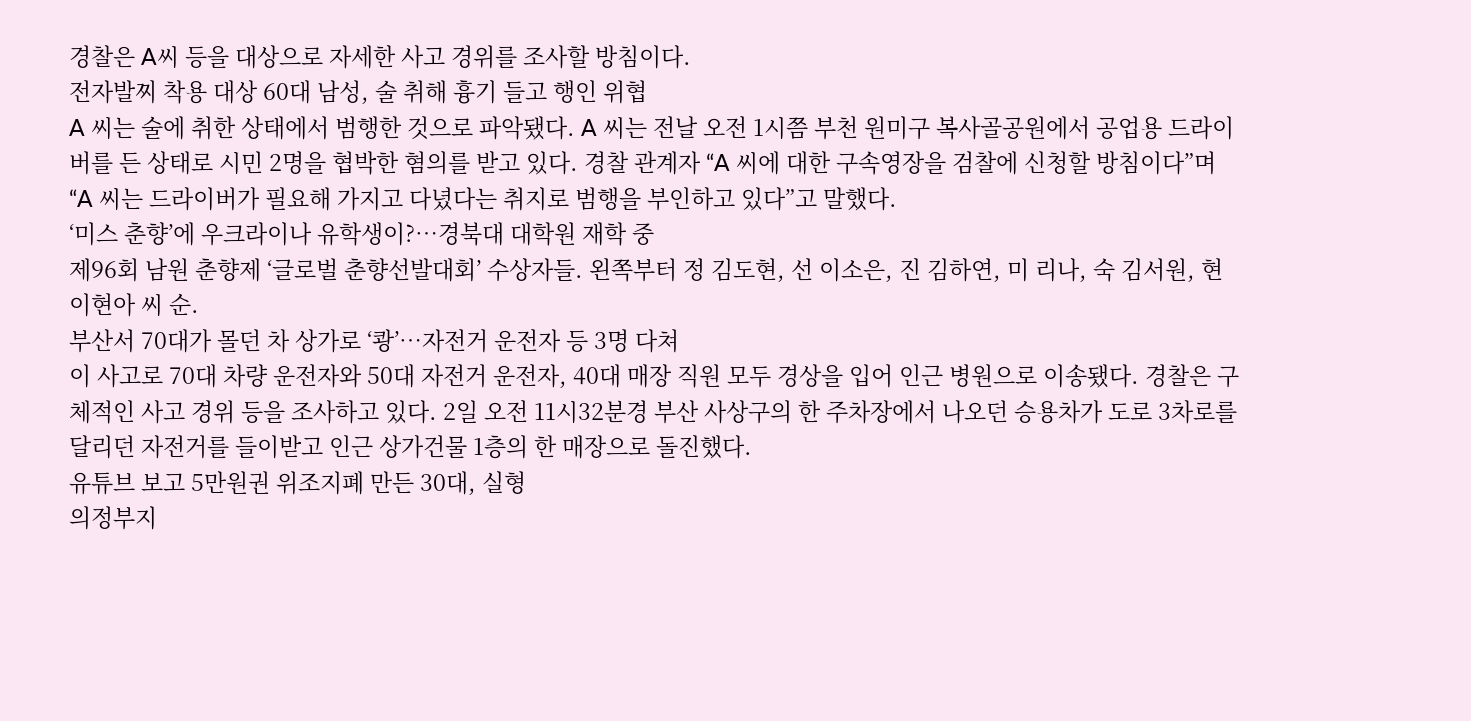경찰은 A씨 등을 대상으로 자세한 사고 경위를 조사할 방침이다.
전자발찌 착용 대상 60대 남성, 술 취해 흉기 들고 행인 위협
A 씨는 술에 취한 상태에서 범행한 것으로 파악됐다. A 씨는 전날 오전 1시쯤 부천 원미구 복사골공원에서 공업용 드라이버를 든 상태로 시민 2명을 협박한 혐의를 받고 있다. 경찰 관계자 “A 씨에 대한 구속영장을 검찰에 신청할 방침이다”며 “A 씨는 드라이버가 필요해 가지고 다녔다는 취지로 범행을 부인하고 있다”고 말했다.
‘미스 춘향’에 우크라이나 유학생이?…경북대 대학원 재학 중
제96회 남원 춘향제 ‘글로벌 춘향선발대회’ 수상자들. 왼쪽부터 정 김도현, 선 이소은, 진 김하연, 미 리나, 숙 김서원, 현 이현아 씨 순.
부산서 70대가 몰던 차 상가로 ‘쾅’…자전거 운전자 등 3명 다쳐
이 사고로 70대 차량 운전자와 50대 자전거 운전자, 40대 매장 직원 모두 경상을 입어 인근 병원으로 이송됐다. 경찰은 구체적인 사고 경위 등을 조사하고 있다. 2일 오전 11시32분경 부산 사상구의 한 주차장에서 나오던 승용차가 도로 3차로를 달리던 자전거를 들이받고 인근 상가건물 1층의 한 매장으로 돌진했다.
유튜브 보고 5만원권 위조지폐 만든 30대, 실형
의정부지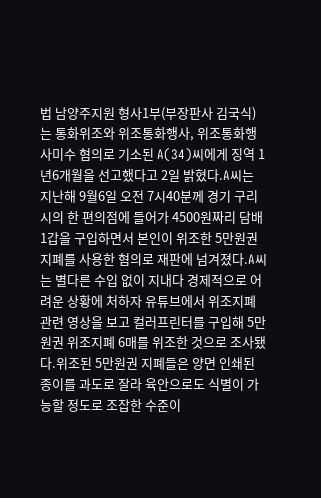법 남양주지원 형사1부(부장판사 김국식)는 통화위조와 위조통화행사, 위조통화행사미수 혐의로 기소된 A(34)씨에게 징역 1년6개월을 선고했다고 2일 밝혔다.A씨는 지난해 9월6일 오전 7시40분께 경기 구리시의 한 편의점에 들어가 4500원짜리 담배 1갑을 구입하면서 본인이 위조한 5만원권 지폐를 사용한 혐의로 재판에 넘겨졌다.A씨는 별다른 수입 없이 지내다 경제적으로 어려운 상황에 처하자 유튜브에서 위조지폐 관련 영상을 보고 컬러프린터를 구입해 5만원권 위조지폐 6매를 위조한 것으로 조사됐다.위조된 5만원권 지폐들은 양면 인쇄된 종이를 과도로 잘라 육안으로도 식별이 가능할 정도로 조잡한 수준이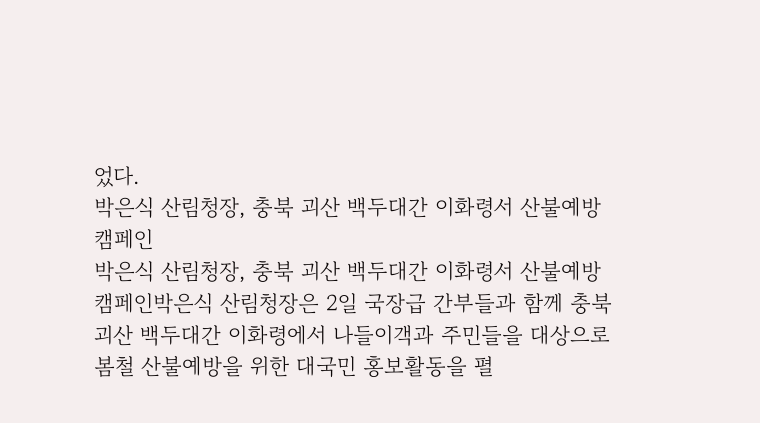었다.
박은식 산림청장, 충북 괴산 백두대간 이화령서 산불예방 캠페인
박은식 산림청장, 충북 괴산 백두대간 이화령서 산불예방 캠페인박은식 산림청장은 2일 국장급 간부들과 함께 충북 괴산 백두대간 이화령에서 나들이객과 주민들을 대상으로 봄철 산불예방을 위한 대국민 홍보활동을 펼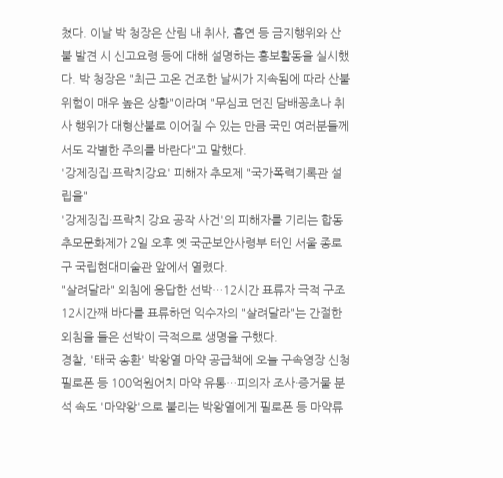쳤다. 이날 박 청장은 산림 내 취사, 흡연 등 금지행위와 산불 발견 시 신고요령 등에 대해 설명하는 홍보활동을 실시했다. 박 청장은 "최근 고온 건조한 날씨가 지속됨에 따라 산불 위험이 매우 높은 상황"이라며 "무심코 던진 담배꽁초나 취사 행위가 대형산불로 이어질 수 있는 만큼 국민 여러분들께서도 각별한 주의를 바란다"고 말했다.
'강제징집·프락치강요' 피해자 추모제 "국가폭력기록관 설립을"
'강제징집·프락치 강요 공작 사건'의 피해자를 기리는 합동추모문화제가 2일 오후 옛 국군보안사령부 터인 서울 종로구 국립현대미술관 앞에서 열렸다.
"살려달라" 외침에 응답한 선박…12시간 표류자 극적 구조
12시간째 바다를 표류하던 익수자의 "살려달라"는 간절한 외침을 들은 선박이 극적으로 생명을 구했다.
경찰, '태국 송환' 박왕열 마약 공급책에 오늘 구속영장 신청
필로폰 등 100억원어치 마약 유통…피의자 조사·증거물 분석 속도 '마약왕'으로 불리는 박왕열에게 필로폰 등 마약류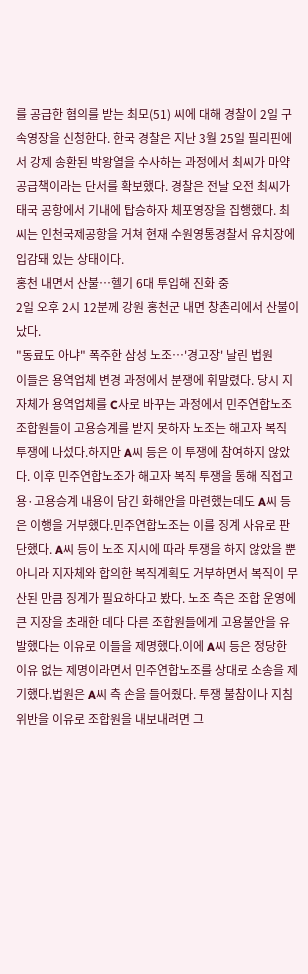를 공급한 혐의를 받는 최모(51) 씨에 대해 경찰이 2일 구속영장을 신청한다. 한국 경찰은 지난 3월 25일 필리핀에서 강제 송환된 박왕열을 수사하는 과정에서 최씨가 마약 공급책이라는 단서를 확보했다. 경찰은 전날 오전 최씨가 태국 공항에서 기내에 탑승하자 체포영장을 집행했다. 최씨는 인천국제공항을 거쳐 현재 수원영통경찰서 유치장에 입감돼 있는 상태이다.
홍천 내면서 산불…헬기 6대 투입해 진화 중
2일 오후 2시 12분께 강원 홍천군 내면 창촌리에서 산불이 났다.
"동료도 아냐" 폭주한 삼성 노조…'경고장' 날린 법원
이들은 용역업체 변경 과정에서 분쟁에 휘말렸다. 당시 지자체가 용역업체를 C사로 바꾸는 과정에서 민주연합노조 조합원들이 고용승계를 받지 못하자 노조는 해고자 복직 투쟁에 나섰다.하지만 A씨 등은 이 투쟁에 참여하지 않았다. 이후 민주연합노조가 해고자 복직 투쟁을 통해 직접고용·고용승계 내용이 담긴 화해안을 마련했는데도 A씨 등은 이행을 거부했다.민주연합노조는 이를 징계 사유로 판단했다. A씨 등이 노조 지시에 따라 투쟁을 하지 않았을 뿐 아니라 지자체와 합의한 복직계획도 거부하면서 복직이 무산된 만큼 징계가 필요하다고 봤다. 노조 측은 조합 운영에 큰 지장을 초래한 데다 다른 조합원들에게 고용불안을 유발했다는 이유로 이들을 제명했다.이에 A씨 등은 정당한 이유 없는 제명이라면서 민주연합노조를 상대로 소송을 제기했다.법원은 A씨 측 손을 들어줬다. 투쟁 불참이나 지침 위반을 이유로 조합원을 내보내려면 그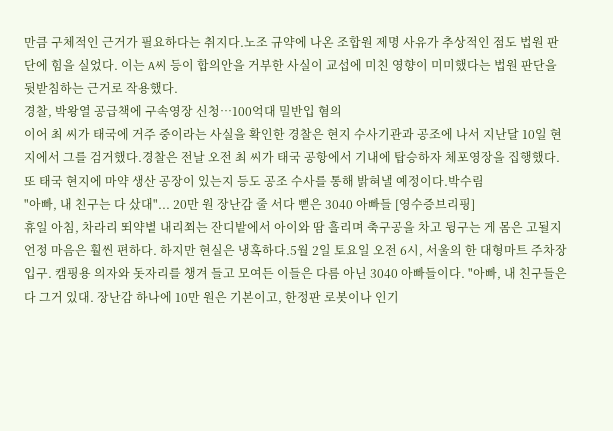만큼 구체적인 근거가 필요하다는 취지다.노조 규약에 나온 조합원 제명 사유가 추상적인 점도 법원 판단에 힘을 실었다. 이는 A씨 등이 합의안을 거부한 사실이 교섭에 미친 영향이 미미했다는 법원 판단을 뒷받침하는 근거로 작용했다.
경찰, 박왕열 공급책에 구속영장 신청…100억대 밀반입 혐의
이어 최 씨가 태국에 거주 중이라는 사실을 확인한 경찰은 현지 수사기관과 공조에 나서 지난달 10일 현지에서 그를 검거했다.경찰은 전날 오전 최 씨가 태국 공항에서 기내에 탑승하자 체포영장을 집행했다. 또 태국 현지에 마약 생산 공장이 있는지 등도 공조 수사를 통해 밝혀낼 예정이다.박수림
"아빠, 내 친구는 다 샀대"... 20만 원 장난감 줄 서다 뻗은 3040 아빠들 [영수증브리핑]
휴일 아침, 차라리 뙤약볕 내리쬐는 잔디밭에서 아이와 땀 흘리며 축구공을 차고 뒹구는 게 몸은 고될지언정 마음은 훨씬 편하다. 하지만 현실은 냉혹하다.5월 2일 토요일 오전 6시, 서울의 한 대형마트 주차장 입구. 캠핑용 의자와 돗자리를 챙겨 들고 모여든 이들은 다름 아닌 3040 아빠들이다. "아빠, 내 친구들은 다 그거 있대. 장난감 하나에 10만 원은 기본이고, 한정판 로봇이나 인기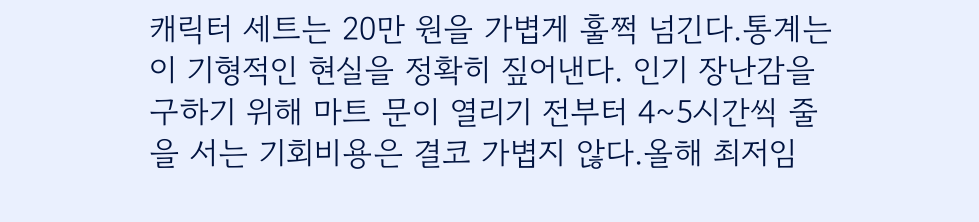캐릭터 세트는 20만 원을 가볍게 훌쩍 넘긴다.통계는 이 기형적인 현실을 정확히 짚어낸다. 인기 장난감을 구하기 위해 마트 문이 열리기 전부터 4~5시간씩 줄을 서는 기회비용은 결코 가볍지 않다.올해 최저임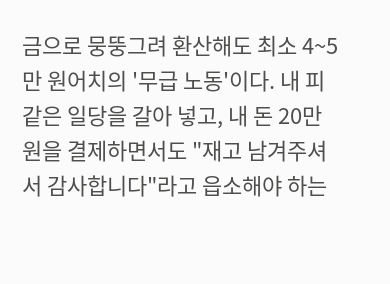금으로 뭉뚱그려 환산해도 최소 4~5만 원어치의 '무급 노동'이다. 내 피 같은 일당을 갈아 넣고, 내 돈 20만 원을 결제하면서도 "재고 남겨주셔서 감사합니다"라고 읍소해야 하는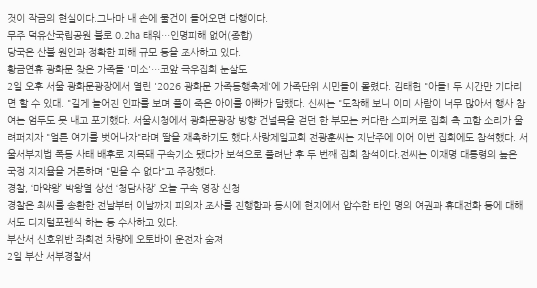것이 작금의 현실이다.그나마 내 손에 물건이 들어오면 다행이다.
무주 덕유산국립공원 불로 0.2㏊ 태워…인명피해 없어(종합)
당국은 산불 원인과 정확한 피해 규모 등을 조사하고 있다.
황금연휴 광화문 찾은 가족들 '미소'…코앞 극우집회 눈살도
2일 오후 서울 광화문광장에서 열린 '2026 광화문 가족동행축제'에 가족단위 시민들이 몰렸다. 김태헌 "아들! 두 시간만 기다리면 할 수 있대. "길게 늘어진 인파를 보며 풀이 죽은 아이를 아빠가 달랬다. 신씨는 "도착해 보니 이미 사람이 너무 많아서 행사 참여는 엄두도 못 내고 포기했다. 서울시청에서 광화문광장 방향 건널목을 걷던 한 부모는 커다란 스피커로 집회 측 고함 소리가 울려퍼지자 "얼른 여기를 벗어나자"라며 딸을 재촉하기도 했다.사랑제일교회 전광훈씨는 지난주에 이어 이번 집회에도 참석했다. 서울서부지법 폭동 사태 배후로 지목돼 구속기소 됐다가 보석으로 풀려난 후 두 번째 집회 참석이다.전씨는 이재명 대통령의 높은 국정 지지율을 거론하며 "믿을 수 없다"고 주장했다.
경찰, ‘마약왕’ 박왕열 상선 ‘청담사장’ 오늘 구속 영장 신청
경찰은 최씨를 송환한 전날부터 이날까지 피의자 조사를 진행함과 동시에 현지에서 압수한 타인 명의 여권과 휴대전화 등에 대해서도 디지털포렌식 하는 등 수사하고 있다.
부산서 신호위반 좌회전 차량에 오토바이 운전자 숨져
2일 부산 서부경찰서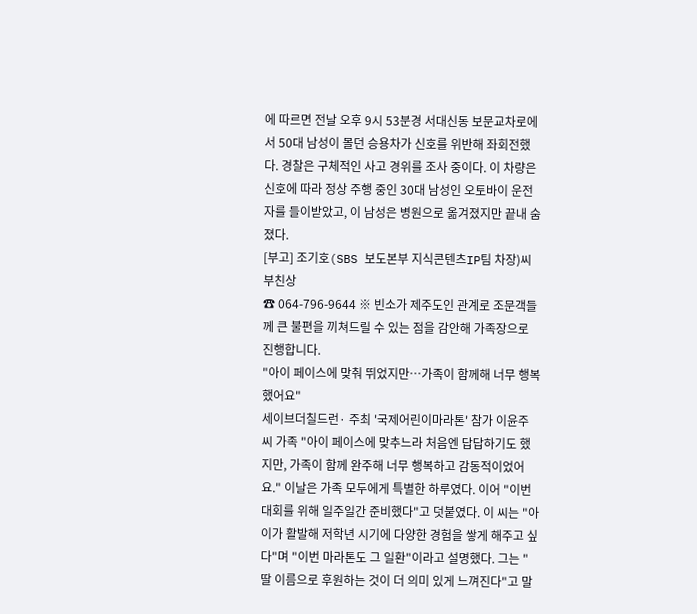에 따르면 전날 오후 9시 53분경 서대신동 보문교차로에서 50대 남성이 몰던 승용차가 신호를 위반해 좌회전했다. 경찰은 구체적인 사고 경위를 조사 중이다. 이 차량은 신호에 따라 정상 주행 중인 30대 남성인 오토바이 운전자를 들이받았고, 이 남성은 병원으로 옮겨졌지만 끝내 숨졌다.
[부고] 조기호(SBS 보도본부 지식콘텐츠IP팀 차장)씨 부친상
☎ 064-796-9644 ※ 빈소가 제주도인 관계로 조문객들께 큰 불편을 끼쳐드릴 수 있는 점을 감안해 가족장으로 진행합니다.
"아이 페이스에 맞춰 뛰었지만…가족이 함께해 너무 행복했어요"
세이브더칠드런· 주최 '국제어린이마라톤' 참가 이윤주 씨 가족 "아이 페이스에 맞추느라 처음엔 답답하기도 했지만, 가족이 함께 완주해 너무 행복하고 감동적이었어요." 이날은 가족 모두에게 특별한 하루였다. 이어 "이번 대회를 위해 일주일간 준비했다"고 덧붙였다. 이 씨는 "아이가 활발해 저학년 시기에 다양한 경험을 쌓게 해주고 싶다"며 "이번 마라톤도 그 일환"이라고 설명했다. 그는 "딸 이름으로 후원하는 것이 더 의미 있게 느껴진다"고 말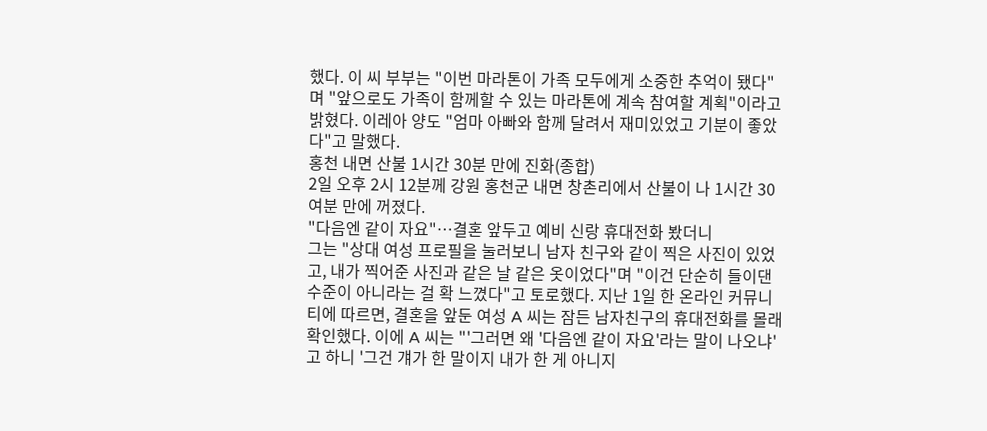했다. 이 씨 부부는 "이번 마라톤이 가족 모두에게 소중한 추억이 됐다"며 "앞으로도 가족이 함께할 수 있는 마라톤에 계속 참여할 계획"이라고 밝혔다. 이레아 양도 "엄마 아빠와 함께 달려서 재미있었고 기분이 좋았다"고 말했다.
홍천 내면 산불 1시간 30분 만에 진화(종합)
2일 오후 2시 12분께 강원 홍천군 내면 창촌리에서 산불이 나 1시간 30여분 만에 꺼졌다.
"다음엔 같이 자요"…결혼 앞두고 예비 신랑 휴대전화 봤더니
그는 "상대 여성 프로필을 눌러보니 남자 친구와 같이 찍은 사진이 있었고, 내가 찍어준 사진과 같은 날 같은 옷이었다"며 "이건 단순히 들이댄 수준이 아니라는 걸 확 느꼈다"고 토로했다. 지난 1일 한 온라인 커뮤니티에 따르면, 결혼을 앞둔 여성 A 씨는 잠든 남자친구의 휴대전화를 몰래 확인했다. 이에 A 씨는 "'그러면 왜 '다음엔 같이 자요'라는 말이 나오냐'고 하니 '그건 걔가 한 말이지 내가 한 게 아니지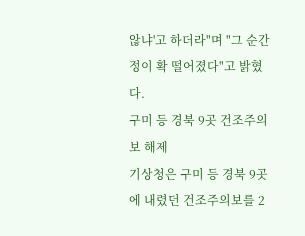않냐'고 하더라"며 "그 순간 정이 확 떨어졌다"고 밝혔다.
구미 등 경북 9곳 건조주의보 해제
기상청은 구미 등 경북 9곳에 내렸던 건조주의보를 2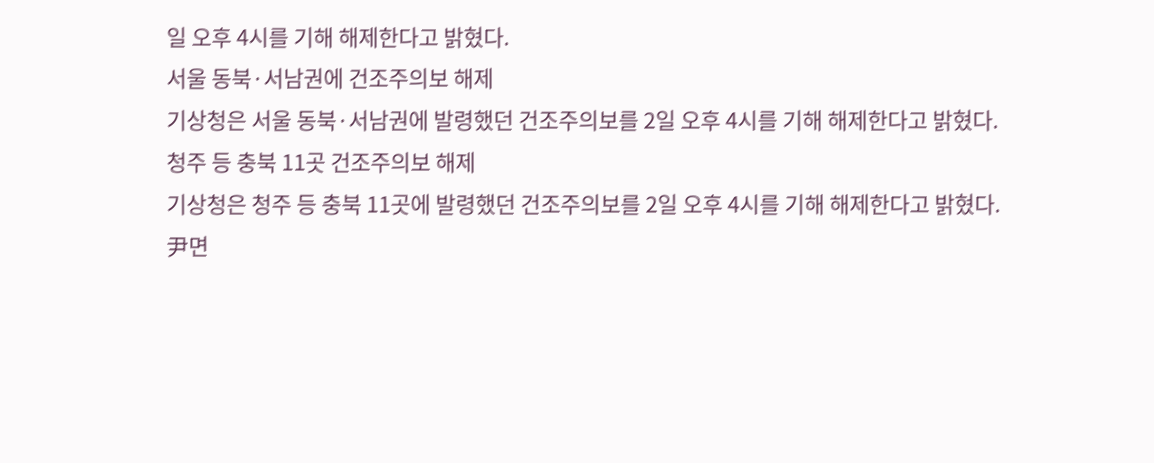일 오후 4시를 기해 해제한다고 밝혔다.
서울 동북·서남권에 건조주의보 해제
기상청은 서울 동북·서남권에 발령했던 건조주의보를 2일 오후 4시를 기해 해제한다고 밝혔다.
청주 등 충북 11곳 건조주의보 해제
기상청은 청주 등 충북 11곳에 발령했던 건조주의보를 2일 오후 4시를 기해 해제한다고 밝혔다.
尹면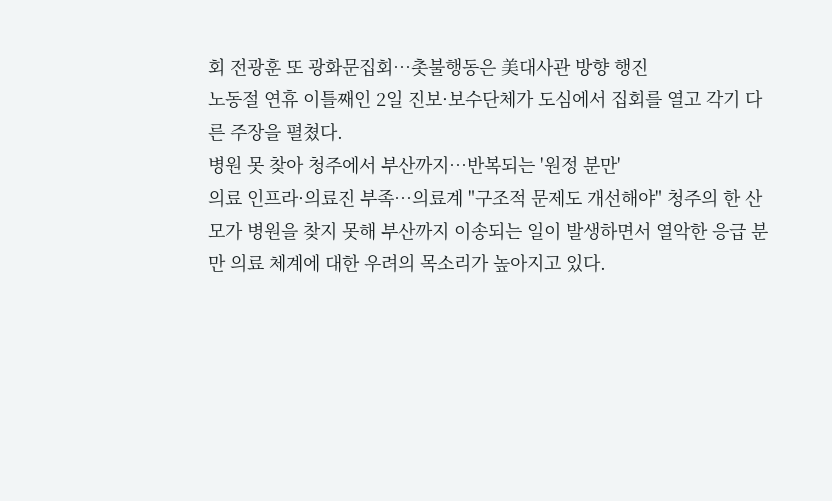회 전광훈 또 광화문집회…촛불행동은 美대사관 방향 행진
노동절 연휴 이틀째인 2일 진보·보수단체가 도심에서 집회를 열고 각기 다른 주장을 펼쳤다.
병원 못 찾아 청주에서 부산까지…반복되는 '원정 분만'
의료 인프라·의료진 부족…의료계 "구조적 문제도 개선해야" 청주의 한 산모가 병원을 찾지 못해 부산까지 이송되는 일이 발생하면서 열악한 응급 분만 의료 체계에 대한 우려의 목소리가 높아지고 있다.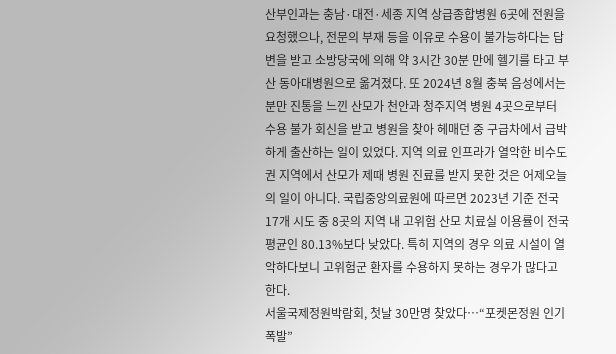산부인과는 충남·대전·세종 지역 상급종합병원 6곳에 전원을 요청했으나, 전문의 부재 등을 이유로 수용이 불가능하다는 답변을 받고 소방당국에 의해 약 3시간 30분 만에 헬기를 타고 부산 동아대병원으로 옮겨졌다. 또 2024년 8월 충북 음성에서는 분만 진통을 느낀 산모가 천안과 청주지역 병원 4곳으로부터 수용 불가 회신을 받고 병원을 찾아 헤매던 중 구급차에서 급박하게 출산하는 일이 있었다. 지역 의료 인프라가 열악한 비수도권 지역에서 산모가 제때 병원 진료를 받지 못한 것은 어제오늘의 일이 아니다. 국립중앙의료원에 따르면 2023년 기준 전국 17개 시도 중 8곳의 지역 내 고위험 산모 치료실 이용률이 전국 평균인 80.13%보다 낮았다. 특히 지역의 경우 의료 시설이 열악하다보니 고위험군 환자를 수용하지 못하는 경우가 많다고 한다.
서울국제정원박람회, 첫날 30만명 찾았다…“포켓몬정원 인기 폭발”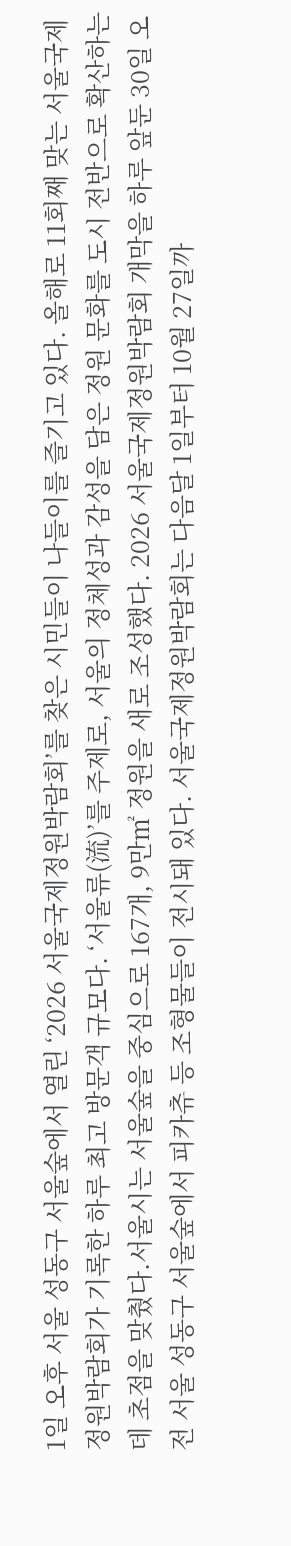1일 오후 서울 성동구 서울숲에서 열린 ‘2026 서울국제정원박람회’를 찾은 시민들이 나들이를 즐기고 있다. 올해로 11회째 맞는 서울국제정원박람회가 기록한 하루 최고 방문객 규모다. ‘서울류(流)’를 주제로, 서울의 정체성과 감성을 담은 정원 문화를 도시 전반으로 확산하는 데 초점을 맞췄다.서울시는 서울숲을 중심으로 167개, 9만㎡ 정원을 새로 조성했다. 2026 서울국제정원박람회 개막을 하루 앞둔 30일 오전 서울 성동구 서울숲에서 피카츄 등 조형물들이 전시돼 있다. 서울국제정원박람회는 다음달 1일부터 10월 27일까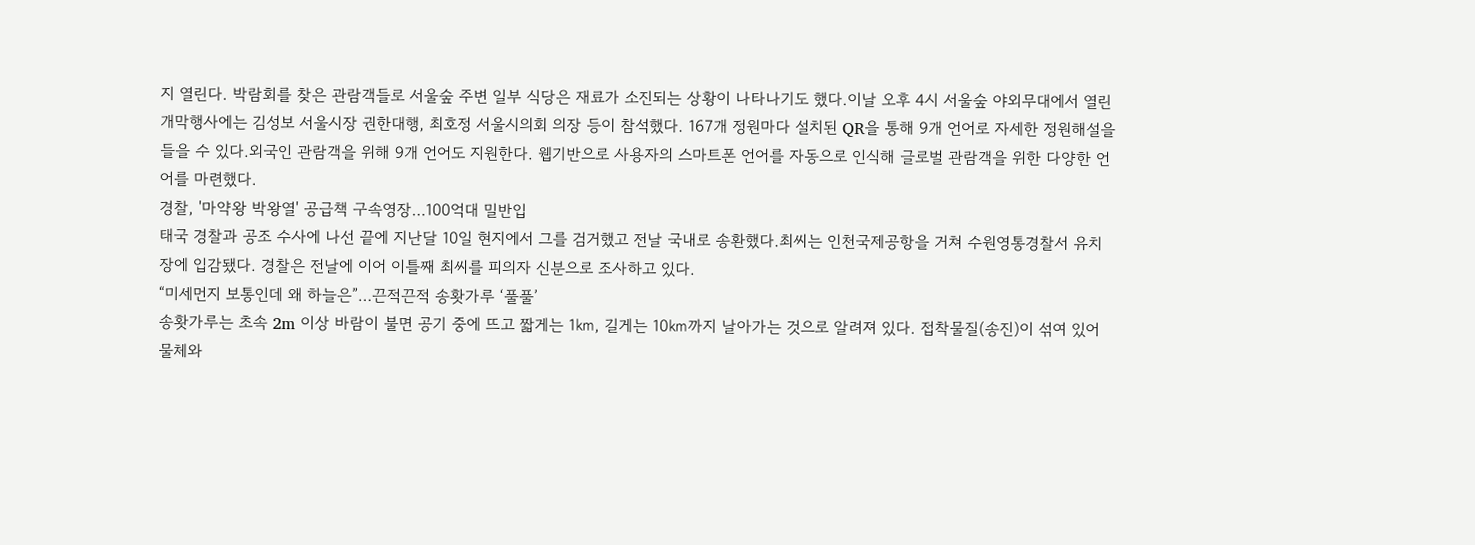지 열린다. 박람회를 찾은 관람객들로 서울숲 주변 일부 식당은 재료가 소진되는 상황이 나타나기도 했다.이날 오후 4시 서울숲 야외무대에서 열린 개막행사에는 김성보 서울시장 권한대행, 최호정 서울시의회 의장 등이 참석했다. 167개 정원마다 설치된 QR을 통해 9개 언어로 자세한 정원해설을 들을 수 있다.외국인 관람객을 위해 9개 언어도 지원한다. 웹기반으로 사용자의 스마트폰 언어를 자동으로 인식해 글로벌 관람객을 위한 다양한 언어를 마련했다.
경찰, '마약왕 박왕열' 공급책 구속영장…100억대 밀반입
태국 경찰과 공조 수사에 나선 끝에 지난달 10일 현지에서 그를 검거했고 전날 국내로 송환했다.최씨는 인천국제공항을 거쳐 수원영통경찰서 유치장에 입감됐다. 경찰은 전날에 이어 이틀째 최씨를 피의자 신분으로 조사하고 있다.
“미세먼지 보통인데 왜 하늘은”…끈적끈적 송홧가루 ‘풀풀’
송홧가루는 초속 2m 이상 바람이 불면 공기 중에 뜨고 짧게는 1㎞, 길게는 10㎞까지 날아가는 것으로 알려져 있다. 접착물질(송진)이 섞여 있어 물체와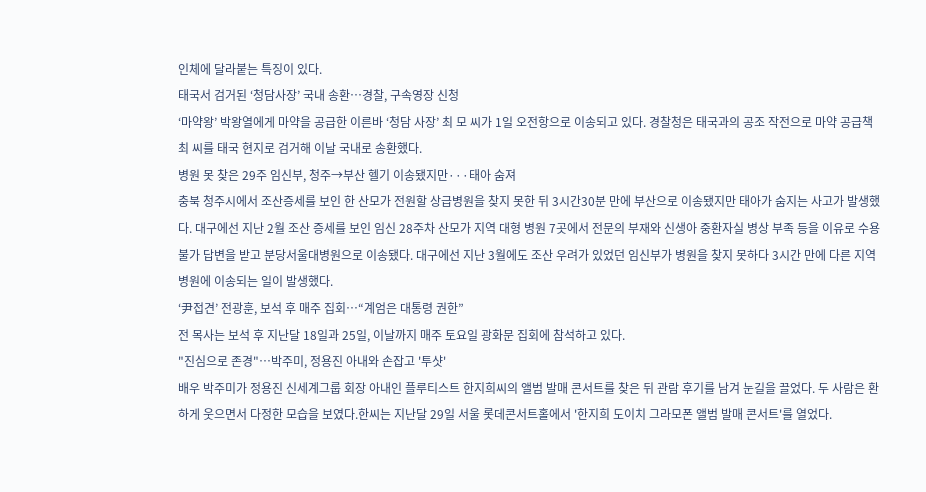인체에 달라붙는 특징이 있다.
태국서 검거된 ‘청담사장’ 국내 송환…경찰, 구속영장 신청
‘마약왕’ 박왕열에게 마약을 공급한 이른바 ‘청담 사장’ 최 모 씨가 1일 오전항으로 이송되고 있다. 경찰청은 태국과의 공조 작전으로 마약 공급책 최 씨를 태국 현지로 검거해 이날 국내로 송환했다.
병원 못 찾은 29주 임신부, 청주→부산 헬기 이송됐지만···태아 숨져
충북 청주시에서 조산증세를 보인 한 산모가 전원할 상급병원을 찾지 못한 뒤 3시간30분 만에 부산으로 이송됐지만 태아가 숨지는 사고가 발생했다. 대구에선 지난 2월 조산 증세를 보인 임신 28주차 산모가 지역 대형 병원 7곳에서 전문의 부재와 신생아 중환자실 병상 부족 등을 이유로 수용 불가 답변을 받고 분당서울대병원으로 이송됐다. 대구에선 지난 3월에도 조산 우려가 있었던 임신부가 병원을 찾지 못하다 3시간 만에 다른 지역 병원에 이송되는 일이 발생했다.
‘尹접견’ 전광훈, 보석 후 매주 집회…“계엄은 대통령 권한”
전 목사는 보석 후 지난달 18일과 25일, 이날까지 매주 토요일 광화문 집회에 참석하고 있다.
"진심으로 존경"…박주미, 정용진 아내와 손잡고 '투샷'
배우 박주미가 정용진 신세계그룹 회장 아내인 플루티스트 한지희씨의 앨범 발매 콘서트를 찾은 뒤 관람 후기를 남겨 눈길을 끌었다. 두 사람은 환하게 웃으면서 다정한 모습을 보였다.한씨는 지난달 29일 서울 롯데콘서트홀에서 '한지희 도이치 그라모폰 앨범 발매 콘서트'를 열었다.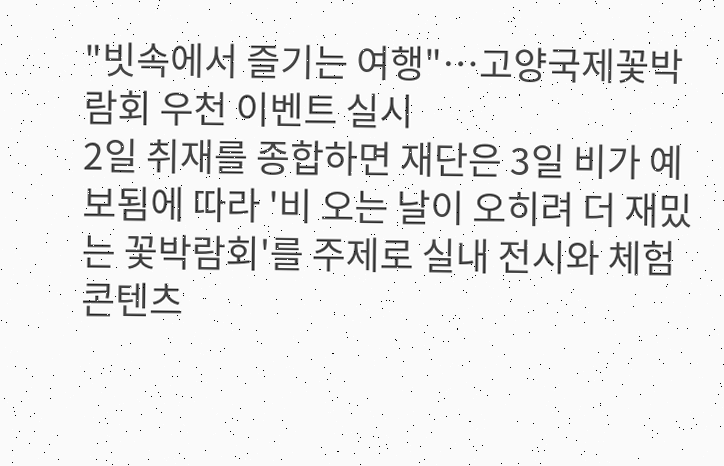"빗속에서 즐기는 여행"…고양국제꽃박람회 우천 이벤트 실시
2일 취재를 종합하면 재단은 3일 비가 예보됨에 따라 '비 오는 날이 오히려 더 재밌는 꽃박람회'를 주제로 실내 전시와 체험 콘텐츠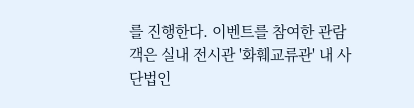를 진행한다. 이벤트를 참여한 관람객은 실내 전시관 '화훼교류관' 내 사단법인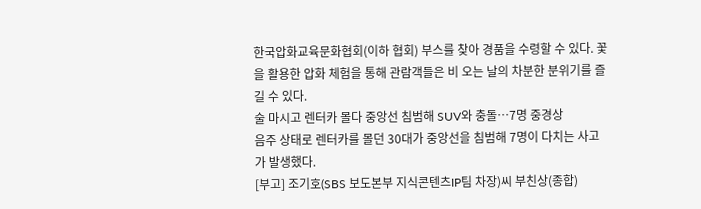한국압화교육문화협회(이하 협회) 부스를 찾아 경품을 수령할 수 있다. 꽃을 활용한 압화 체험을 통해 관람객들은 비 오는 날의 차분한 분위기를 즐길 수 있다.
술 마시고 렌터카 몰다 중앙선 침범해 SUV와 충돌…7명 중경상
음주 상태로 렌터카를 몰던 30대가 중앙선을 침범해 7명이 다치는 사고가 발생했다.
[부고] 조기호(SBS 보도본부 지식콘텐츠IP팀 차장)씨 부친상(종합)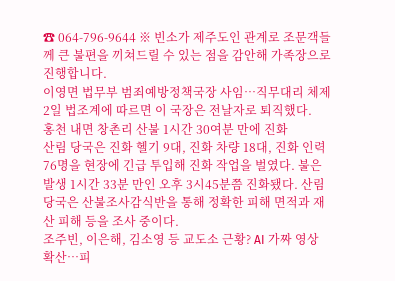☎ 064-796-9644 ※ 빈소가 제주도인 관계로 조문객들께 큰 불편을 끼쳐드릴 수 있는 점을 감안해 가족장으로 진행합니다.
이영면 법무부 범죄예방정책국장 사임…직무대리 체제
2일 법조계에 따르면 이 국장은 전날자로 퇴직했다.
홍천 내면 창촌리 산불 1시간 30여분 만에 진화
산림 당국은 진화 헬기 9대, 진화 차량 18대, 진화 인력 76명을 현장에 긴급 투입해 진화 작업을 벌였다. 불은 발생 1시간 33분 만인 오후 3시45분쯤 진화됐다. 산림 당국은 산불조사감식반을 통해 정확한 피해 면적과 재산 피해 등을 조사 중이다.
조주빈, 이은해, 김소영 등 교도소 근황? AI 가짜 영상 확산…피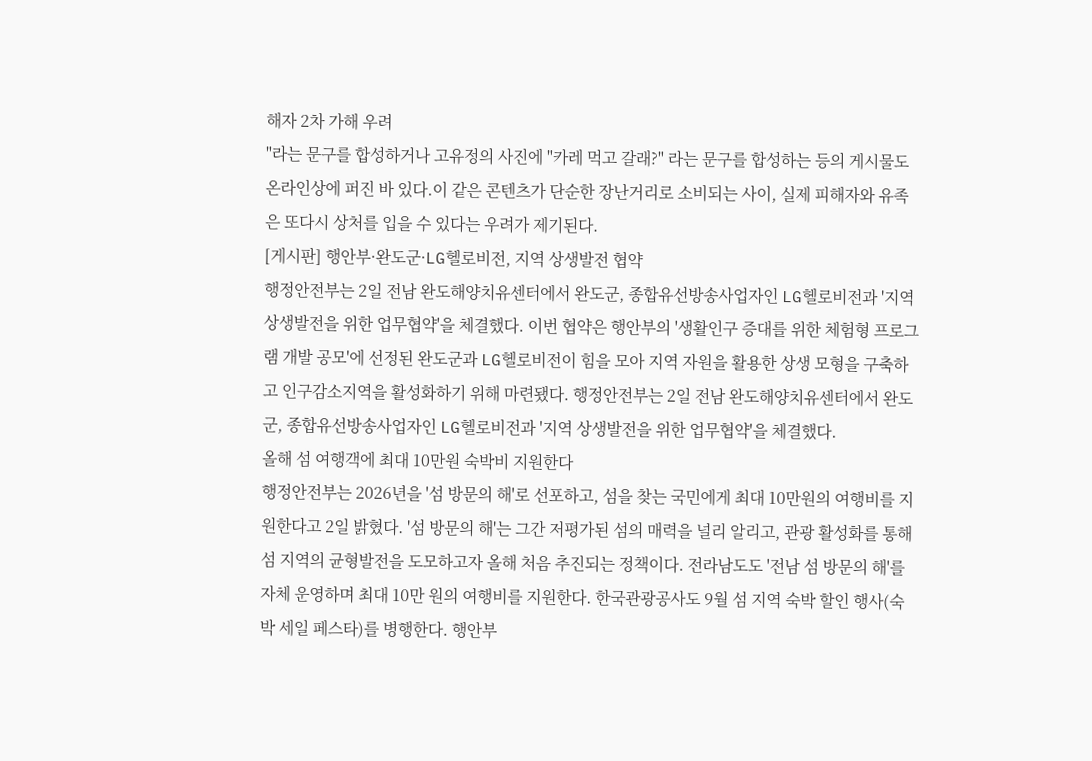해자 2차 가해 우려
"라는 문구를 합성하거나 고유정의 사진에 "카레 먹고 갈래?" 라는 문구를 합성하는 등의 게시물도 온라인상에 퍼진 바 있다.이 같은 콘텐츠가 단순한 장난거리로 소비되는 사이, 실제 피해자와 유족은 또다시 상처를 입을 수 있다는 우려가 제기된다.
[게시판] 행안부·완도군·LG헬로비전, 지역 상생발전 협약
행정안전부는 2일 전남 완도해양치유센터에서 완도군, 종합유선방송사업자인 LG헬로비전과 '지역 상생발전을 위한 업무협약'을 체결했다. 이번 협약은 행안부의 '생활인구 증대를 위한 체험형 프로그램 개발 공모'에 선정된 완도군과 LG헬로비전이 힘을 모아 지역 자원을 활용한 상생 모형을 구축하고 인구감소지역을 활성화하기 위해 마련됐다. 행정안전부는 2일 전남 완도해양치유센터에서 완도군, 종합유선방송사업자인 LG헬로비전과 '지역 상생발전을 위한 업무협약'을 체결했다.
올해 섬 여행객에 최대 10만원 숙박비 지원한다
행정안전부는 2026년을 '섬 방문의 해'로 선포하고, 섬을 찾는 국민에게 최대 10만원의 여행비를 지원한다고 2일 밝혔다. '섬 방문의 해'는 그간 저평가된 섬의 매력을 널리 알리고, 관광 활성화를 통해 섬 지역의 균형발전을 도모하고자 올해 처음 추진되는 정책이다. 전라남도도 '전남 섬 방문의 해'를 자체 운영하며 최대 10만 원의 여행비를 지원한다. 한국관광공사도 9월 섬 지역 숙박 할인 행사(숙박 세일 페스타)를 병행한다. 행안부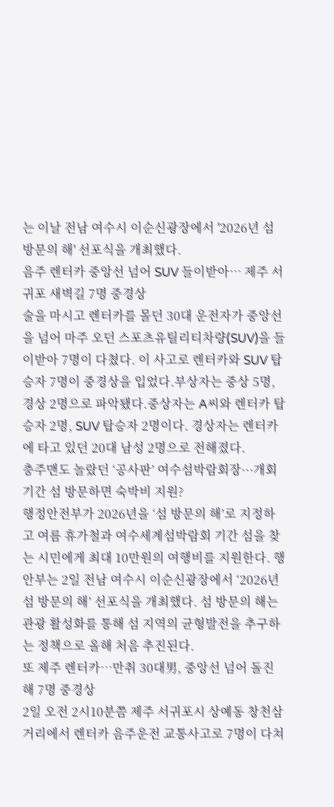는 이날 전남 여수시 이순신광장에서 '2026년 섬 방문의 해' 선포식을 개최했다.
음주 렌터카 중앙선 넘어 SUV 들이받아… 제주 서귀포 새벽길 7명 중경상
술을 마시고 렌터카를 몰던 30대 운전자가 중앙선을 넘어 마주 오던 스포츠유틸리티차량(SUV)을 들이받아 7명이 다쳤다. 이 사고로 렌터카와 SUV 탑승자 7명이 중경상을 입었다.부상자는 중상 5명, 경상 2명으로 파악됐다.중상자는 A씨와 렌터카 탑승자 2명, SUV 탑승자 2명이다. 경상자는 렌터카에 타고 있던 20대 남성 2명으로 전해졌다.
충주맨도 놀랐던 ‘공사판’ 여수섬박람회장···개회 기간 섬 방문하면 숙박비 지원?
행정안전부가 2026년을 ‘섬 방문의 해’로 지정하고 여름 휴가철과 여수세계섬박람회 기간 섬을 찾는 시민에게 최대 10만원의 여행비를 지원한다. 행안부는 2일 전남 여수시 이순신광장에서 ‘2026년 섬 방문의 해’ 선포식을 개최했다. 섬 방문의 해는 관광 활성화를 통해 섬 지역의 균형발전을 추구하는 정책으로 올해 처음 추진된다.
또 제주 렌터카…만취 30대男, 중앙선 넘어 돌진해 7명 중경상
2일 오전 2시10분쯤 제주 서귀포시 상예동 창천삼거리에서 렌터카 음주운전 교통사고로 7명이 다쳐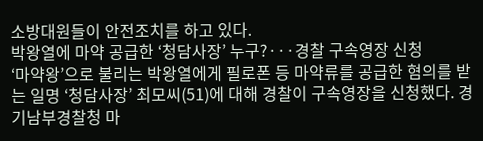소방대원들이 안전조치를 하고 있다.
박왕열에 마약 공급한 ‘청담사장’ 누구?···경찰 구속영장 신청
‘마약왕’으로 불리는 박왕열에게 필로폰 등 마약류를 공급한 혐의를 받는 일명 ‘청담사장’ 최모씨(51)에 대해 경찰이 구속영장을 신청했다. 경기남부경찰청 마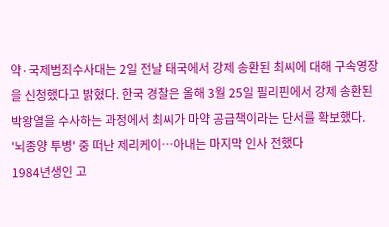약·국제범죄수사대는 2일 전날 태국에서 강제 송환된 최씨에 대해 구속영장을 신청했다고 밝혔다. 한국 경찰은 올해 3월 25일 필리핀에서 강제 송환된 박왕열을 수사하는 과정에서 최씨가 마약 공급책이라는 단서를 확보했다.
'뇌종양 투병' 중 떠난 제리케이…아내는 마지막 인사 전했다
1984년생인 고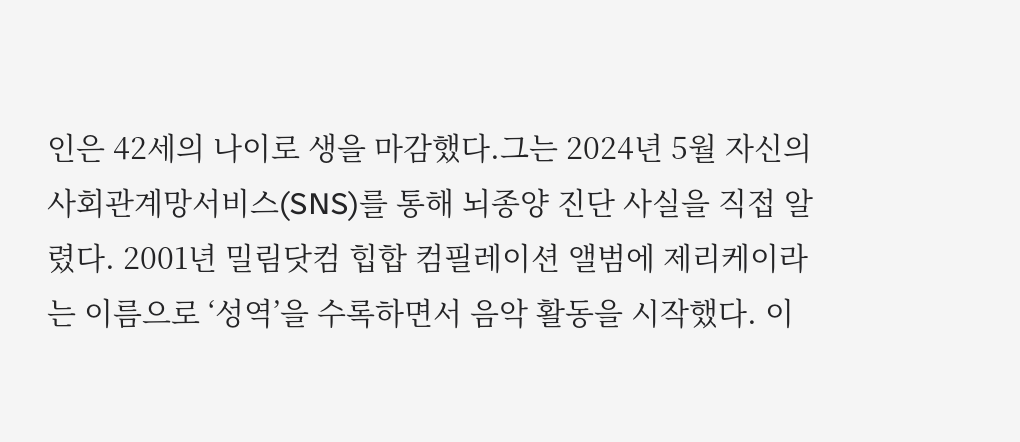인은 42세의 나이로 생을 마감했다.그는 2024년 5월 자신의 사회관계망서비스(SNS)를 통해 뇌종양 진단 사실을 직접 알렸다. 2001년 밀림닷컴 힙합 컴필레이션 앨범에 제리케이라는 이름으로 ‘성역’을 수록하면서 음악 활동을 시작했다. 이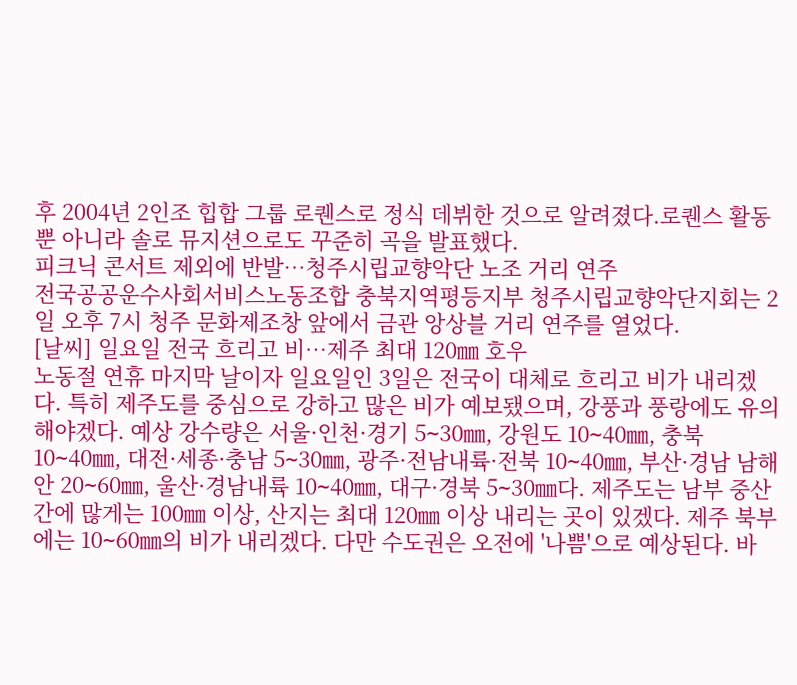후 2004년 2인조 힙합 그룹 로퀜스로 정식 데뷔한 것으로 알려졌다.로퀜스 활동뿐 아니라 솔로 뮤지션으로도 꾸준히 곡을 발표했다.
피크닉 콘서트 제외에 반발…청주시립교향악단 노조 거리 연주
전국공공운수사회서비스노동조합 충북지역평등지부 청주시립교향악단지회는 2일 오후 7시 청주 문화제조창 앞에서 금관 앙상블 거리 연주를 열었다.
[날씨] 일요일 전국 흐리고 비…제주 최대 120㎜ 호우
노동절 연휴 마지막 날이자 일요일인 3일은 전국이 대체로 흐리고 비가 내리겠다. 특히 제주도를 중심으로 강하고 많은 비가 예보됐으며, 강풍과 풍랑에도 유의해야겠다. 예상 강수량은 서울·인천·경기 5∼30㎜, 강원도 10∼40㎜, 충북 10∼40㎜, 대전·세종·충남 5∼30㎜, 광주·전남내륙·전북 10∼40㎜, 부산·경남 남해안 20∼60㎜, 울산·경남내륙 10∼40㎜, 대구·경북 5∼30㎜다. 제주도는 남부 중산간에 많게는 100㎜ 이상, 산지는 최대 120㎜ 이상 내리는 곳이 있겠다. 제주 북부에는 10∼60㎜의 비가 내리겠다. 다만 수도권은 오전에 '나쁨'으로 예상된다. 바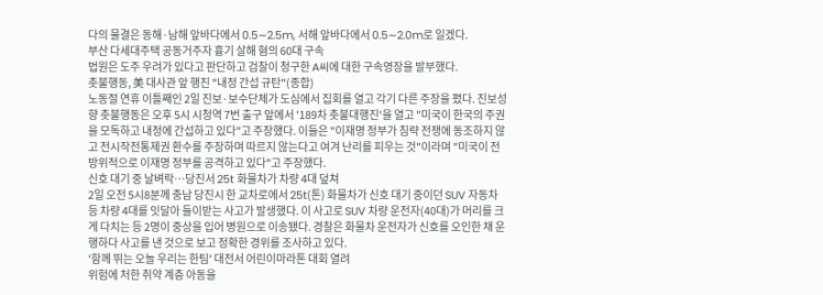다의 물결은 동해·남해 앞바다에서 0.5∼2.5m, 서해 앞바다에서 0.5∼2.0m로 일겠다.
부산 다세대주택 공동거주자 흉기 살해 혐의 60대 구속
법원은 도주 우려가 있다고 판단하고 검찰이 청구한 A씨에 대한 구속영장을 발부했다.
촛불행동, 美 대사관 앞 행진 "내정 간섭 규탄"(종합)
노동절 연휴 이틀째인 2일 진보·보수단체가 도심에서 집회를 열고 각기 다른 주장을 폈다. 진보성향 촛불행동은 오후 5시 시청역 7번 출구 앞에서 '189차 촛불대행진'을 열고 "미국이 한국의 주권을 모독하고 내정에 간섭하고 있다"고 주장했다. 이들은 "이재명 정부가 침략 전쟁에 동조하지 않고 전시작전통제권 환수를 주장하며 따르지 않는다고 여겨 난리를 피우는 것"이라며 "미국이 전방위적으로 이재명 정부를 공격하고 있다"고 주장했다.
신호 대기 중 날벼락…당진서 25t 화물차가 차량 4대 덮쳐
2일 오전 5시8분께 충남 당진시 한 교차로에서 25t(톤) 화물차가 신호 대기 중이던 SUV 자동차 등 차량 4대를 잇달아 들이받는 사고가 발생했다. 이 사고로 SUV 차량 운전자(40대)가 머리를 크게 다치는 등 2명이 중상을 입어 병원으로 이송됐다. 경찰은 화물차 운전자가 신호를 오인한 채 운행하다 사고를 낸 것으로 보고 정확한 경위를 조사하고 있다.
'함께 뛰는 오늘 우리는 한팀' 대전서 어린이마라톤 대회 열려
위험에 처한 취약 계층 아동을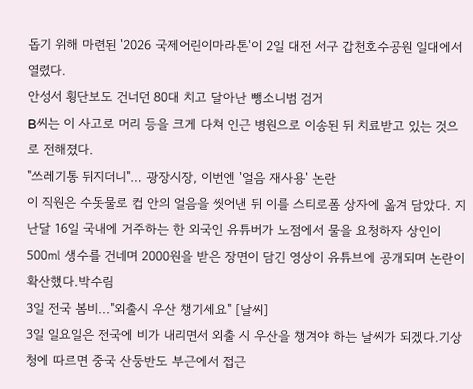돕기 위해 마련된 '2026 국제어린이마라톤'이 2일 대전 서구 갑천호수공원 일대에서 열렸다.
안성서 횡단보도 건너던 80대 치고 달아난 뺑소니범 검거
B씨는 이 사고로 머리 등을 크게 다쳐 인근 병원으로 이송된 뒤 치료받고 있는 것으로 전해졌다.
"쓰레기통 뒤지더니"… 광장시장, 이번엔 '얼음 재사용' 논란
이 직원은 수돗물로 컵 안의 얼음을 씻어낸 뒤 이를 스티로폼 상자에 옮겨 담았다. 지난달 16일 국내에 거주하는 한 외국인 유튜버가 노점에서 물을 요청하자 상인이 500㎖ 생수를 건네며 2000원을 받은 장면이 담긴 영상이 유튜브에 공개되며 논란이 확산했다.박수림
3일 전국 봄비..."외출시 우산 챙기세요" [날씨]
3일 일요일은 전국에 비가 내리면서 외출 시 우산을 챙겨야 하는 날씨가 되겠다.기상청에 따르면 중국 산둥반도 부근에서 접근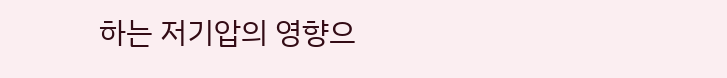하는 저기압의 영향으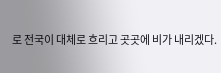로 전국이 대체로 흐리고 곳곳에 비가 내리겠다.